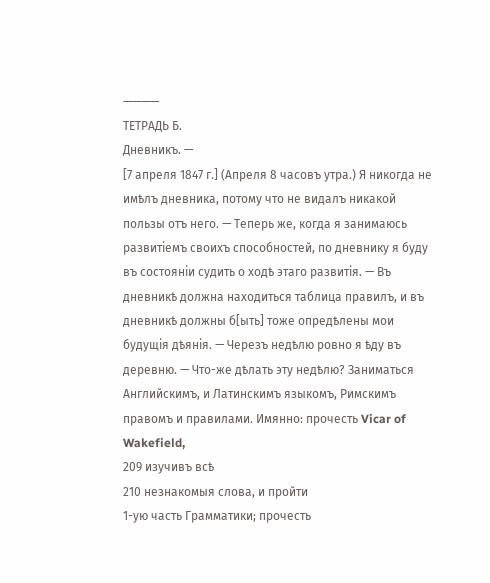————
ТЕТРАДЬ Б.
Дневникъ. —
[7 апреля 1847 г.] (Апреля 8 часовъ утра.) Я никогда не имѣлъ дневника, потому что не видалъ никакой пользы отъ него. — Теперь же, когда я занимаюсь развитіемъ своихъ способностей, по дневнику я буду въ состояніи судить о ходѣ этаго развитія. — Въ дневникѣ должна находиться таблица правилъ, и въ дневникѣ должны б[ыть] тоже опредѣлены мои будущія дѣянія. — Черезъ недѣлю ровно я ѣду въ деревню. — Что-же дѣлать эту недѣлю? Заниматься Английскимъ, и Латинскимъ языкомъ, Римскимъ правомъ и правилами. Имянно: прочесть Vicar of Wakefield,
209 изучивъ всѣ
210 незнакомыя слова, и пройти
1-ую часть Грамматики; прочесть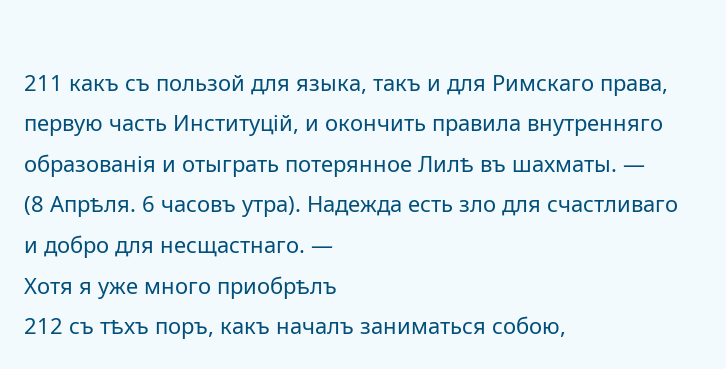211 какъ съ пользой для языка, такъ и для Римскаго права, первую часть Институцій, и окончить правила внутренняго образованія и отыграть потерянное Лилѣ въ шахматы. —
(8 Апрѣля. 6 часовъ утра). Надежда есть зло для счастливаго и добро для несщастнаго. —
Хотя я уже много приобрѣлъ
212 съ тѣхъ поръ, какъ началъ заниматься собою,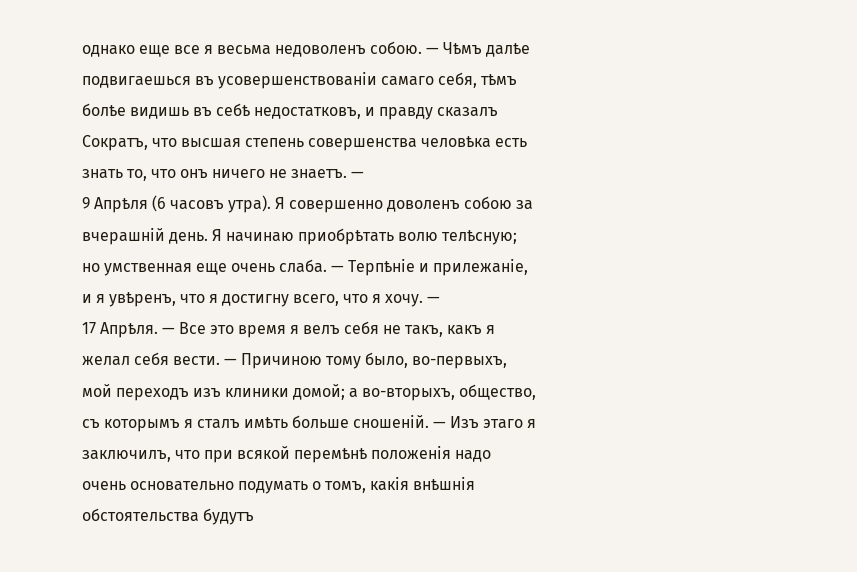однако еще все я весьма недоволенъ собою. — Чѣмъ далѣе подвигаешься въ усовершенствованіи самаго себя, тѣмъ болѣе видишь въ себѣ недостатковъ, и правду сказалъ Сократъ, что высшая степень совершенства человѣка есть знать то, что онъ ничего не знаетъ. —
9 Апрѣля (6 часовъ утра). Я совершенно доволенъ собою зa вчерашній день. Я начинаю приобрѣтать волю телѣсную; но умственная еще очень слаба. — Терпѣніе и прилежаніе, и я увѣренъ, что я достигну всего, что я хочу. —
17 Апрѣля. — Все это время я велъ себя не такъ, какъ я желал себя вести. — Причиною тому было, во-первыхъ, мой переходъ изъ клиники домой; а во-вторыхъ, общество, съ которымъ я сталъ имѣть больше сношеній. — Изъ этаго я заключилъ, что при всякой перемѣнѣ положенія надо очень основательно подумать о томъ, какія внѣшнія обстоятельства будутъ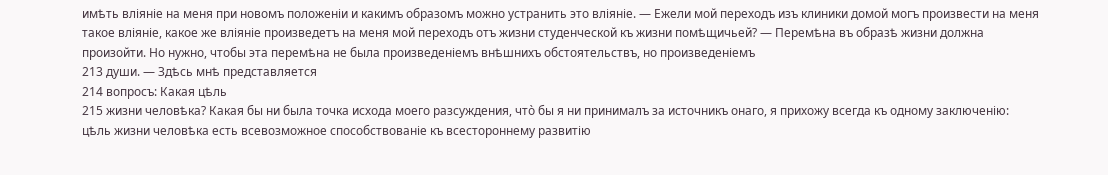имѣть вліяніе на меня при новомъ положеніи и какимъ образомъ можно устранить это вліяніе. — Ежели мой переходъ изъ клиники домой могъ произвести на меня такое вліяніе, какое же вліяніе произведетъ на меня мой переходъ отъ жизни студенческой къ жизни помѣщичьей? — Перемѣна въ образѣ жизни должна произойти. Но нужно, чтобы эта перемѣна не была произведеніемъ внѣшнихъ обстоятельствъ, но произведеніемъ
213 души. — Здѣсь мнѣ представляется
214 вопросъ: Какая цѣль
215 жизни человѣка? Какая бы ни была точка исхода моего разсуждения, чтò бы я ни принималъ за источникъ онаго, я прихожу всегда къ одному заключенію: цѣль жизни человѣка есть всевозможное способствованіе къ всестороннему развитію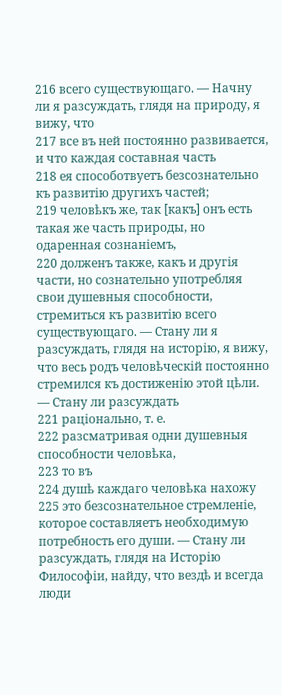216 всего существующаго. — Начну ли я разсуждать, глядя на природу, я вижу, что
217 все въ ней постоянно развивается, и что каждая составная часть
218 ея способотвуетъ безсознательно къ развитію другихъ частей;
219 человѣкъ же, так [какъ] онъ есть такая же часть природы, но одаренная сознаніемъ,
220 долженъ также, какъ и другія части, но сознательно употребляя свои душевныя способности, стремиться къ развитію всего существующаго. — Стану ли я разсуждать, глядя на исторію, я вижу, что весь родъ человѣческій постоянно стремился къ достиженію этой цѣли. — Стану ли разсуждать
221 раціонально, т. е.
222 разсматривая одни душевныя способности человѣка,
223 то въ
224 душѣ каждаго человѣка нахожу
225 это безсознательное стремленіе, которое составляетъ необходимую потребность его души. — Стану ли разсуждать, глядя на Исторію Философіи, найду, что вездѣ и всегда люди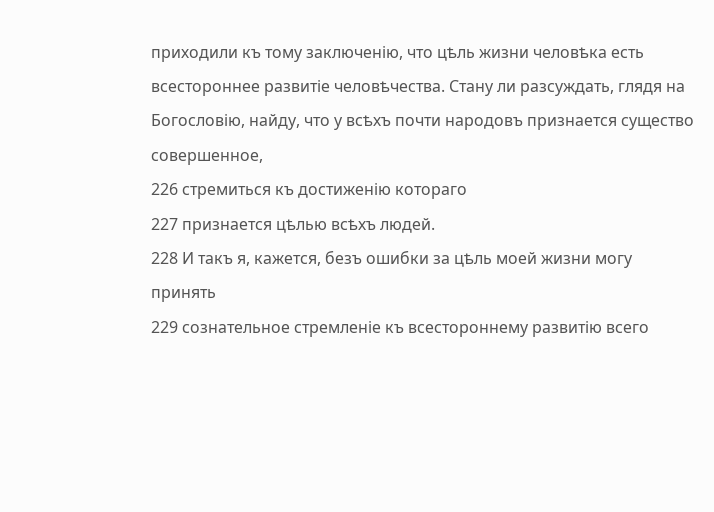приходили къ тому заключенію, что цѣль жизни человѣка есть всестороннее развитіе человѣчества. Стану ли разсуждать, глядя на Богословію, найду, что у всѣхъ почти народовъ признается существо совершенное,
226 стремиться къ достиженію котораго
227 признается цѣлью всѣхъ людей.
228 И такъ я, кажется, безъ ошибки за цѣль моей жизни могу принять
229 сознательное стремленіе къ всестороннему развитію всего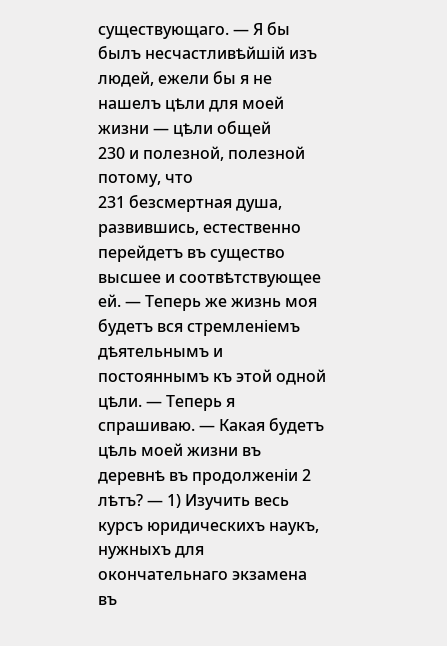существующаго. — Я бы былъ несчастливѣйшій изъ людей, ежели бы я не нашелъ цѣли для моей жизни — цѣли общей
230 и полезной, полезной потому, что
231 безсмертная душа, развившись, естественно перейдетъ въ существо высшее и соотвѣтствующее ей. — Теперь же жизнь моя будетъ вся стремленіемъ дѣятельнымъ и постояннымъ къ этой одной цѣли. — Теперь я спрашиваю. — Какая будетъ цѣль моей жизни въ деревнѣ въ продолженіи 2 лѣтъ? — 1) Изучить весь курсъ юридическихъ наукъ, нужныхъ для окончательнаго экзамена въ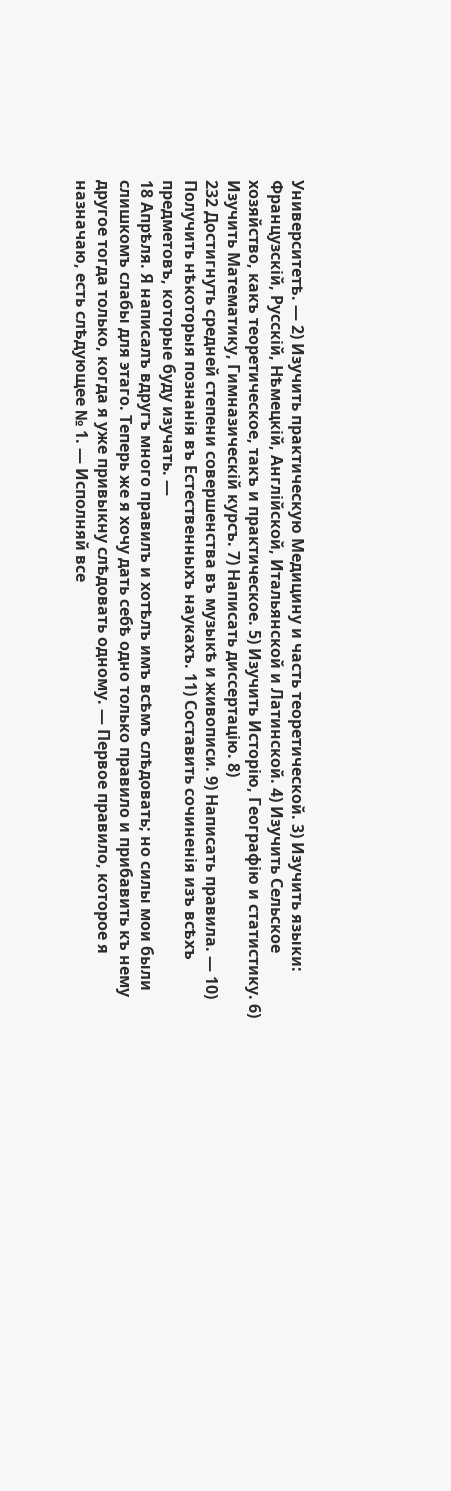Университетѣ. — 2) Изучить практическую Медицину и часть теоретической. 3) Изучить языки: Французскій, Русскій, Нѣмецкій, Англійской, Итальянской и Латинской. 4) Изучить Сельское хозяйство, какъ теоретическое, такъ и практическое. 5) Изучить Исторію, Географію и статистику. 6) Изучить Математику, Гимназическій курсъ. 7) Написать диссертацію. 8)
232 Достигнуть средней степени совершенства въ музыкѣ и живописи. 9) Написать правила. — 10) Получить нѣкоторыя познанія въ Естественныхъ наукахъ. 11) Составить сочиненія изъ всѣхъ предметовъ, которые буду изучать. —
18 Апрѣля. Я написалъ вдругъ много правилъ и хотѣлъ имъ всѣмъ слѣдовать; но силы мои были слишкомъ слабы для этаго. Теперь же я хочу дать себѣ одно только правило и прибавить къ нему другое тогда только, когда я уже привыкну слѣдовать одному. — Первое правило, которое я назначаю, есть слѣдующее № 1. — Исполняй все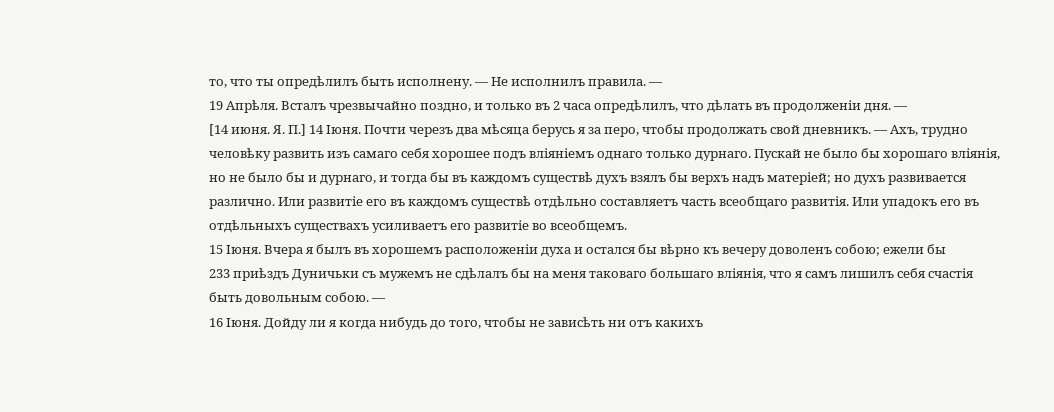то, что ты опредѣлилъ быть исполнену. — Не исполнилъ правила. —
19 Апрѣля. Всталъ чрезвычайно поздно, и только въ 2 часа опредѣлилъ, что дѣлать въ продолженіи дня. —
[14 июня. Я. П.] 14 Іюня. Почти черезъ два мѣсяца берусь я за перо, чтобы продолжать свой дневникъ. — Ахъ, трудно человѣку развить изъ самаго себя хорошее подъ вліяніемъ однаго только дурнаго. Пускай не было бы хорошаго вліянія, но не было бы и дурнаго, и тогда бы въ каждомъ существѣ духъ взялъ бы верхъ надъ матеріей; но духъ развивается различно. Или развитіе его въ каждомъ существѣ отдѣльно составляетъ часть всеобщаго развитія. Или упадокъ его въ отдѣльныхъ существахъ усиливаетъ его развитіе во всеобщемъ.
15 Іюня. Вчера я былъ въ хорошемъ расположеніи духа и остался бы вѣрно къ вечеру доволенъ собою; ежели бы
233 приѣздъ Дуничьки съ мужемъ не сдѣлалъ бы на меня таковаго большаго вліянія, что я самъ лишилъ себя счастія быть довольным собою. —
16 Іюня. Дойду ли я когда нибудь до того, чтобы не зависѣть ни отъ какихъ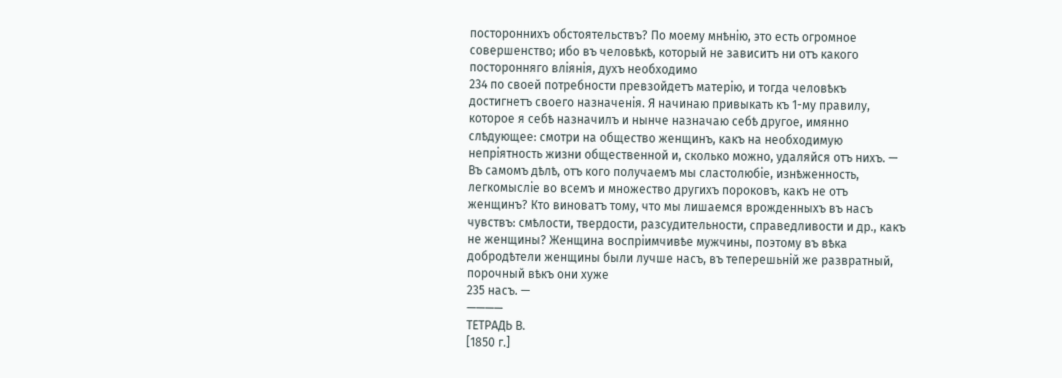постороннихъ обстоятельствъ? По моему мнѣнію, это есть огромное совершенство; ибо въ человѣкѣ, который не зависитъ ни отъ какого посторонняго вліянія, духъ необходимо
234 по своей потребности превзойдетъ матерію, и тогда человѣкъ достигнетъ своего назначенія. Я начинаю привыкать къ 1-му правилу, которое я себѣ назначилъ и нынче назначаю себѣ другое, имянно слѣдующее: смотри на общество женщинъ, какъ на необходимую непріятность жизни общественной и, сколько можно, удаляйся отъ нихъ. — Въ самомъ дѣлѣ, отъ кого получаемъ мы сластолюбіе, изнѣженность, легкомысліе во всемъ и множество другихъ пороковъ, какъ не отъ женщинъ? Кто виноватъ тому, что мы лишаемся врожденныхъ въ насъ чувствъ: смѣлости, твердости, разсудительности, справедливости и др., какъ не женщины? Женщина воспріимчивѣе мужчины, поэтому въ вѣка добродѣтели женщины были лучше насъ, въ теперешьній же развратный, порочный вѣкъ они хуже
235 насъ. —
————
ТЕТРАДЬ В.
[1850 г.]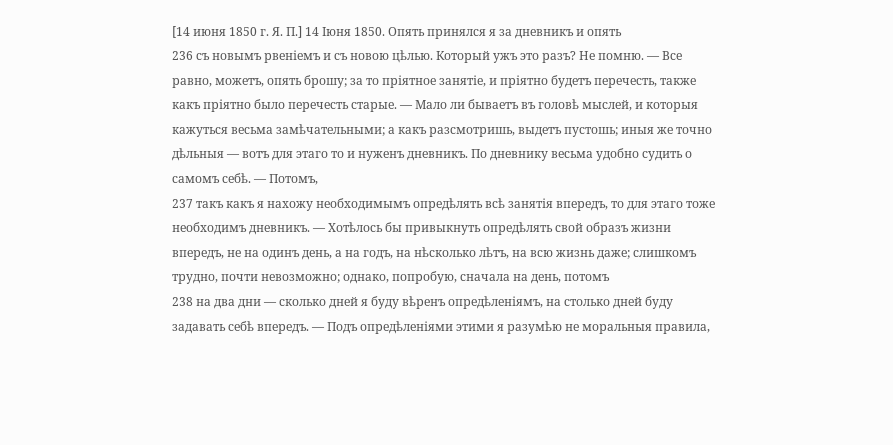[14 июня 1850 г. Я. П.] 14 Іюня 1850. Опять принялся я за дневникъ и опять
236 съ новымъ рвеніемъ и съ новою цѣлью. Который ужъ это разъ? Не помню. — Все равно, можетъ, опять брошу; за то пріятное занятіе, и пріятно будетъ перечесть, также какъ пріятно было перечесть старые. — Мало ли бываетъ въ головѣ мыслей, и которыя кажуться весьма замѣчательными; а какъ разсмотришь, выдетъ пустошь; иныя же точно дѣльныя — вотъ для этаго то и нуженъ дневникъ. По дневнику весьма удобно судить о самомъ себѣ. — Потомъ,
237 такъ какъ я нахожу необходимымъ опредѣлять всѣ занятія впередъ, то для этаго тоже необходимъ дневникъ. — Хотѣлось бы привыкнуть опредѣлять свой образъ жизни впередъ, не на одинъ день, а на годъ, на нѣсколько лѣтъ, на всю жизнь даже; слишкомъ трудно, почти невозможно; однако, попробую, сначала на день, потомъ
238 на два дни — сколько дней я буду вѣренъ опредѣленіямъ, на столько дней буду задавать себѣ впередъ. — Подъ опредѣленіями этими я разумѣю не моральныя правила,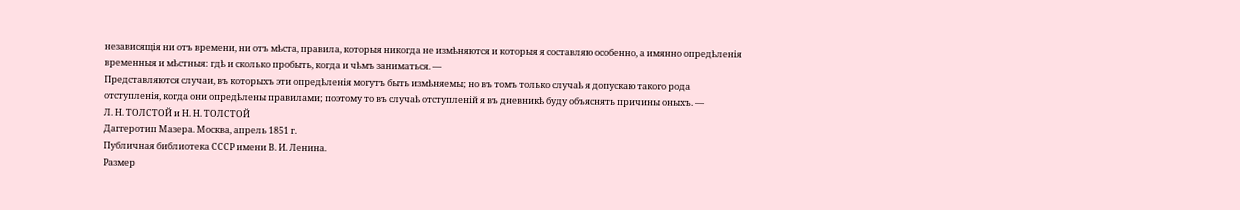независящія ни отъ времени, ни отъ мѣста, правила, которыя никогда не измѣняются и которыя я составляю особенно, а имянно опредѣленія временныя и мѣстныя: гдѣ и сколько пробыть, когда и чѣмъ заниматься. —
Представляются случаи, въ которыхъ эти опредѣленія могутъ быть измѣняемы; но въ томъ только случаѣ я допускаю такого рода отступленія, когда они опредѣлены правилами; поэтому то въ случаѣ отступленій я въ дневникѣ буду объяснять причины оныхъ. —
Л. Н. ТОЛСТОЙ и Н. Н. ТОЛСТОЙ
Даггеротип Мазера. Москва, апрель 1851 г.
Публичная библиотека СССР имени В. И. Ленина.
Размер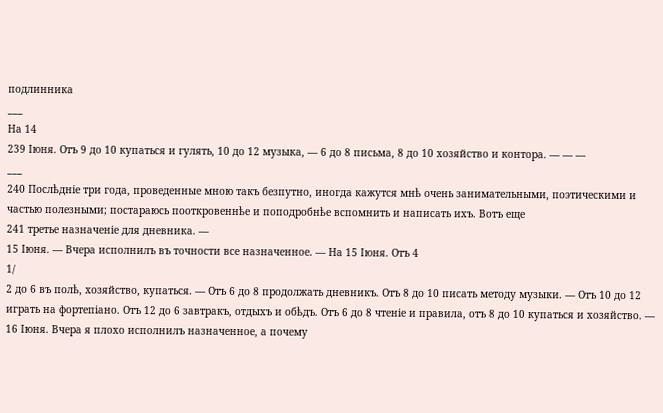подлинника
___
На 14
239 Іюня. Отъ 9 до 10 купаться и гулять, 10 до 12 музыка, — 6 до 8 письма, 8 до 10 хозяйство и контора. — — —
___
240 Послѣдніе три года, проведенные мною такъ безпутно, иногда кажутся мнѣ очень занимательными, поэтическими и частью полезными; постараюсь пооткровеннѣе и поподробнѣе вспомнить и написать ихъ. Вотъ еще
241 третье назначеніе для дневника. —
15 Іюня. — Вчера исполнилъ въ точности все назначенное. — На 15 Іюня. Отъ 4
1/
2 до 6 въ полѣ, хозяйство, купаться. — Отъ 6 до 8 продолжать дневникъ. Отъ 8 до 10 писать методу музыки. — Отъ 10 до 12 играть на фортепіано. Отъ 12 до 6 завтракъ, отдыхъ и обѣдъ. Отъ 6 до 8 чтеніе и правила, отъ 8 до 10 купаться и хозяйство. —
16 Іюня. Вчера я плохо исполнилъ назначенное, а почему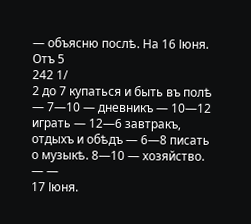— объясню послѣ. На 16 Іюня. Отъ 5
242 1/
2 до 7 купаться и быть въ полѣ — 7—10 — дневникъ — 10—12 играть — 12—6 завтракъ, отдыхъ и обѣдъ — 6—8 писать о музыкѣ. 8—10 — хозяйство. — —
17 Іюня.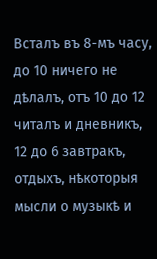Всталъ въ 8-мъ часу, до 10 ничего не дѣлалъ, отъ 10 до 12 читалъ и дневникъ, 12 до 6 завтракъ, отдыхъ, нѣкоторыя мысли о музыкѣ и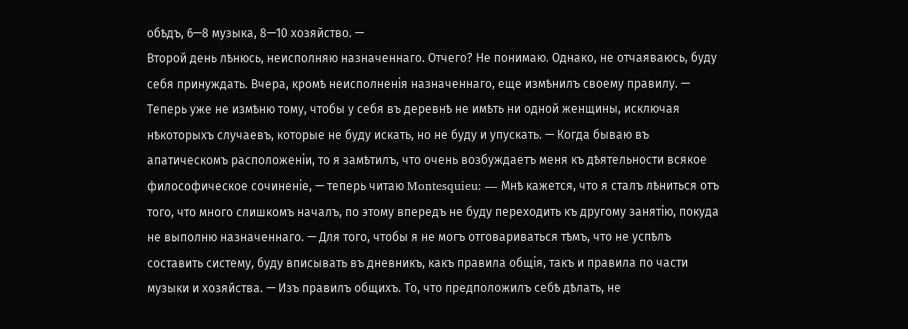обѣдъ, 6—8 музыка, 8—10 хозяйство. —
Второй день лѣнюсь, неисполняю назначеннаго. Отчего? Не понимаю. Однако, не отчаяваюсь, буду себя принуждать. Вчера, кромѣ неисполненія назначеннаго, еще измѣнилъ своему правилу. — Теперь уже не измѣню тому, чтобы у себя въ деревнѣ не имѣть ни одной женщины, исключая нѣкоторыхъ случаевъ, которые не буду искать, но не буду и упускать. — Когда бываю въ апатическомъ расположеніи, то я замѣтилъ, что очень возбуждаетъ меня къ дѣятельности всякое философическое сочиненіе, — теперь читаю Montesquieu: — Мнѣ кажется, что я сталъ лѣниться отъ того, что много слишкомъ началъ, по этому впередъ не буду переходить къ другому занятію, покуда не выполню назначеннаго. — Для того, чтобы я не могъ отговариваться тѣмъ, что не успѣлъ составить систему, буду вписывать въ дневникъ, какъ правила общія, такъ и правила по части музыки и хозяйства. — Изъ правилъ общихъ. То, что предположилъ себѣ дѣлать, не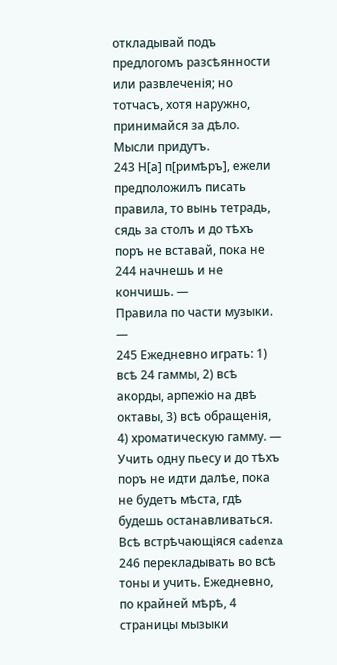откладывай подъ предлогомъ разсѣянности или развлеченія; но тотчасъ, хотя наружно, принимайся за дѣло. Мысли придутъ.
243 Н[а] п[римѣръ], ежели предположилъ писать правила, то вынь тетрадь, сядь за столъ и до тѣхъ поръ не вставай, пока не
244 начнешь и не кончишь. —
Правила по части музыки. —
245 Ежедневно играть: 1) всѣ 24 гаммы, 2) всѣ акорды, арпежіо на двѣ октавы, 3) всѣ обращенія, 4) хроматическую гамму. — Учить одну пьесу и до тѣхъ поръ не идти далѣе, пока не будетъ мѣста, гдѣ будешь останавливаться. Всѣ встрѣчающіяся cadenza
246 перекладывать во всѣ тоны и учить. Ежедневно, по крайней мѣрѣ, 4 страницы мызыки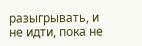разыгрывать, и не идти, пока не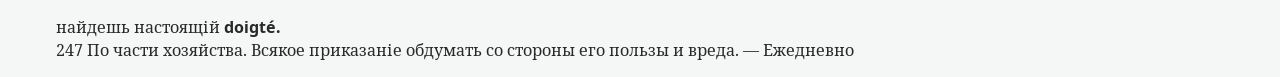найдешь настоящій doigté.
247 По части хозяйства. Всякое приказаніе обдумать со стороны его пользы и вреда. — Ежедневно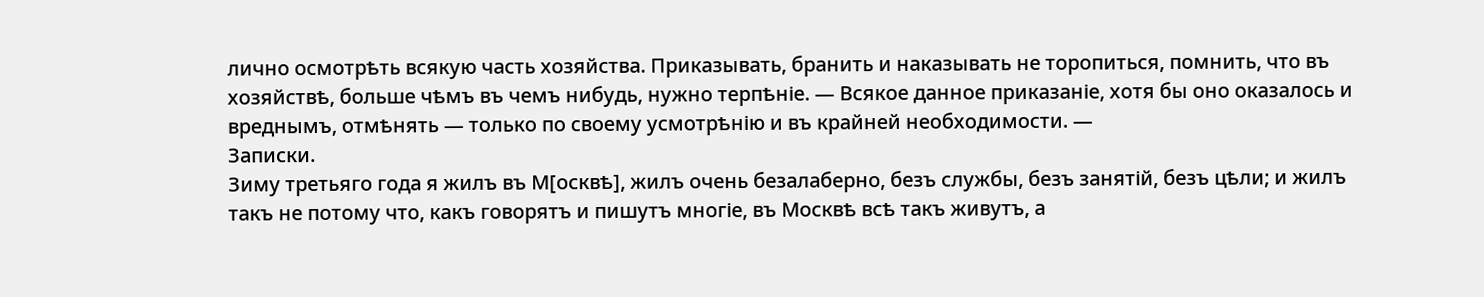лично осмотрѣть всякую часть хозяйства. Приказывать, бранить и наказывать не торопиться, помнить, что въ хозяйствѣ, больше чѣмъ въ чемъ нибудь, нужно терпѣніе. — Всякое данное приказаніе, хотя бы оно оказалось и вреднымъ, отмѣнять — только по своему усмотрѣнію и въ крайней необходимости. —
Записки.
Зиму третьяго года я жилъ въ М[осквѣ], жилъ очень безалаберно, безъ службы, безъ занятій, безъ цѣли; и жилъ такъ не потому что, какъ говорятъ и пишутъ многіе, въ Москвѣ всѣ такъ живутъ, а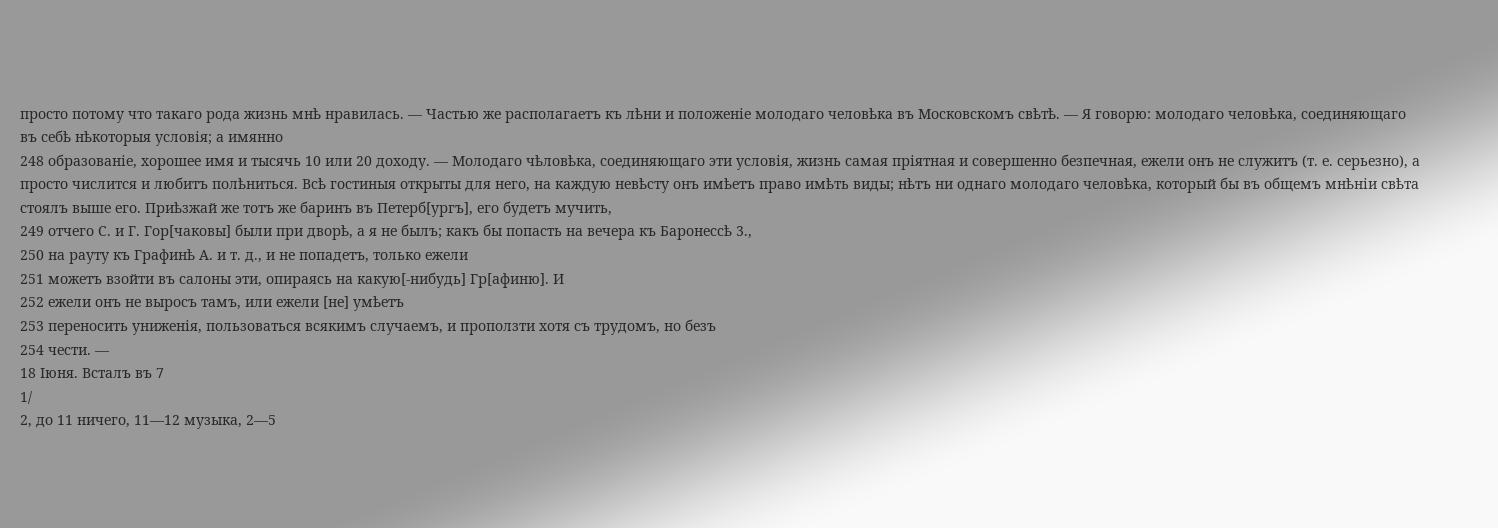просто потому что такаго рода жизнь мнѣ нравилась. — Частью же располагаетъ къ лѣни и положеніе молодаго человѣка въ Московскомъ свѣтѣ. — Я говорю: молодаго человѣка, соединяющаго въ себѣ нѣкоторыя условія; а имянно
248 образованіе, хорошее имя и тысячь 10 или 20 доходу. — Молодаго чѣловѣка, соединяющаго эти условія, жизнь самая пріятная и совершенно безпечная, ежели онъ не служитъ (т. е. серьезно), а просто числится и любитъ полѣниться. Всѣ гостиныя открыты для него, на каждую невѣсту онъ имѣетъ право имѣть виды; нѣтъ ни однаго молодаго человѣка, который бы въ общемъ мнѣніи свѣта стоялъ выше его. Приѣзжай же тотъ же баринъ въ Петерб[ургъ], его будетъ мучить,
249 отчего С. и Г. Гор[чаковы] были при дворѣ, а я не былъ; какъ бы попасть на вечера къ Баронессѣ 3.,
250 на рауту къ Графинѣ А. и т. д., и не попадетъ, только ежели
251 можетъ взойти въ салоны эти, опираясь на какую[-нибудь] Гр[афиню]. И
252 ежели онъ не выросъ тамъ, или ежели [не] умѣетъ
253 переносить униженія, пользоваться всякимъ случаемъ, и проползти хотя съ трудомъ, но безъ
254 чести. —
18 Іюня. Всталъ въ 7
1/
2, до 11 ничего, 11—12 музыка, 2—5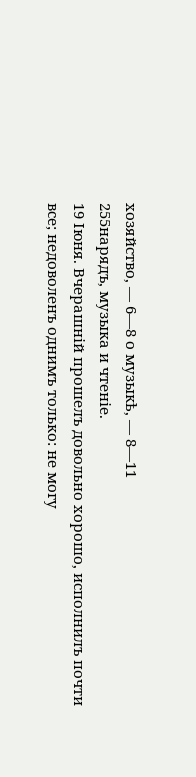хозяйство, — 6—8 о музыкѣ, — 8—11
255нарядъ, музыка и чтеніе.
19 Іюня. Вчерашній прошелъ довольно хорошо, исполнилъ почти все; недоволенъ однимъ только: не могу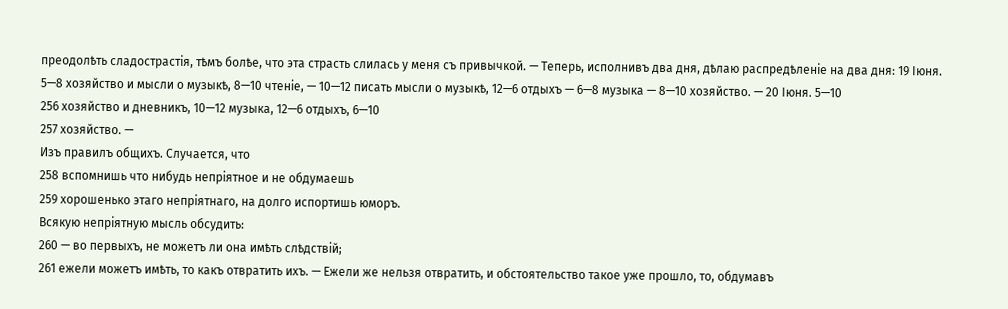преодолѣть сладострастія, тѣмъ болѣе, что эта страсть слилась у меня съ привычкой. — Теперь, исполнивъ два дня, дѣлаю распредѣленіе на два дня: 19 Іюня. 5—8 хозяйство и мысли о музыкѣ, 8—10 чтеніе, — 10—12 писать мысли о музыкѣ, 12—6 отдыхъ — 6—8 музыка — 8—10 хозяйство. — 20 Іюня. 5—10
256 хозяйство и дневникъ, 10—12 музыка, 12—6 отдыхъ, 6—10
257 хозяйство. —
Изъ правилъ общихъ. Случается, что
258 вспомнишь что нибудь непріятное и не обдумаешь
259 хорошенько этаго непріятнаго, на долго испортишь юморъ.
Всякую непріятную мысль обсудить:
260 — во первыхъ, не можетъ ли она имѣть слѣдствій;
261 ежели можетъ имѣть, то какъ отвратить ихъ. — Ежели же нельзя отвратить, и обстоятельство такое уже прошло, то, обдумавъ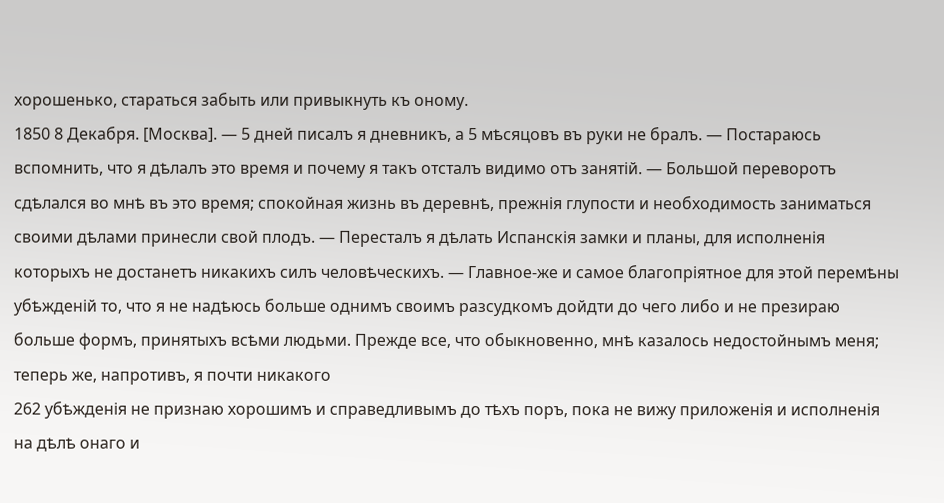хорошенько, стараться забыть или привыкнуть къ оному.
1850 8 Декабря. [Москва]. — 5 дней писалъ я дневникъ, а 5 мѣсяцовъ въ руки не бралъ. — Постараюсь вспомнить, что я дѣлалъ это время и почему я такъ отсталъ видимо отъ занятiй. — Большой переворотъ сдѣлался во мнѣ въ это время; спокойная жизнь въ деревнѣ, прежнія глупости и необходимость заниматься своими дѣлами принесли свой плодъ. — Пересталъ я дѣлать Испанскія замки и планы, для исполненія которыхъ не достанетъ никакихъ силъ человѣческихъ. — Главное-же и самое благопріятное для этой перемѣны убѣжденій то, что я не надѣюсь больше однимъ своимъ разсудкомъ дойдти до чего либо и не презираю больше формъ, принятыхъ всѣми людьми. Прежде все, что обыкновенно, мнѣ казалось недостойнымъ меня; теперь же, напротивъ, я почти никакого
262 убѣжденія не признаю хорошимъ и справедливымъ до тѣхъ поръ, пока не вижу приложенія и исполненія на дѣлѣ онаго и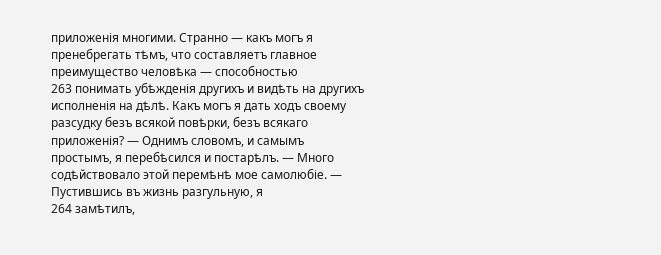приложенія многими. Странно — какъ могъ я пренебрегать тѣмъ, что составляетъ главное преимущество человѣка — способностью
263 понимать убѣжденія другихъ и видѣть на другихъ исполненія на дѣлѣ. Какъ могъ я дать ходъ своему разсудку безъ всякой повѣрки, безъ всякаго приложенія? — Однимъ словомъ, и самымъ простымъ, я перебѣсился и постарѣлъ. — Много содѣйствовало этой перемѣнѣ мое самолюбіе. — Пустившись въ жизнь разгульную, я
264 замѣтилъ,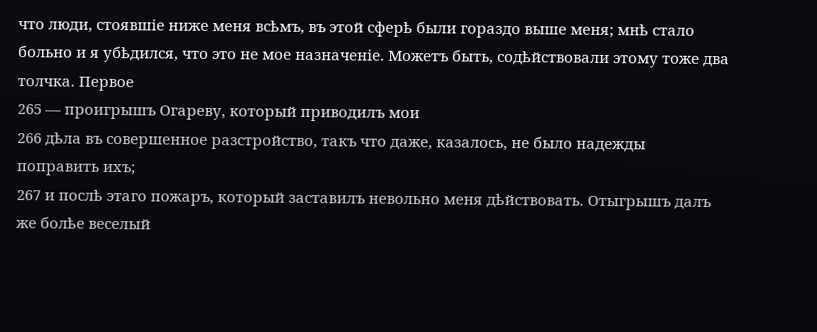что люди, стоявшіе ниже меня всѣмъ, въ этой сферѣ были гораздо выше меня; мнѣ стало больно и я убѣдился, что это не мое назначеніе. Можетъ быть, содѣйствовали этому тоже два толчка. Первое
265 — проигрышъ Огареву, который приводилъ мои
266 дѣла въ совершенное разстройство, такъ что даже, казалось, не было надежды поправить ихъ;
267 и послѣ этаго пожаръ, который заставилъ невольно меня дѣйствовать. Отыгрышъ далъ же болѣе веселый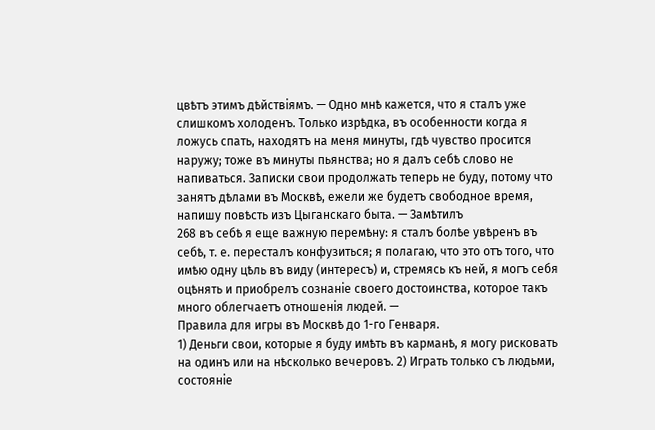цвѣтъ этимъ дѣйствіямъ. — Одно мнѣ кажется, что я сталъ уже слишкомъ холоденъ. Только изрѣдка, въ особенности когда я ложусь спать, находятъ на меня минуты, гдѣ чувство просится наружу; тоже въ минуты пьянства; но я далъ себѣ слово не напиваться. Записки свои продолжать теперь не буду, потому что занятъ дѣлами въ Москвѣ, ежели же будетъ свободное время, напишу повѣсть изъ Цыганскаго быта. — Замѣтилъ
268 въ себѣ я еще важную перемѣну: я сталъ болѣе увѣренъ въ себѣ, т. е. пересталъ конфузиться; я полагаю, что это отъ того, что имѣю одну цѣль въ виду (интересъ) и, стремясь къ ней, я могъ себя оцѣнять и приобрелъ сознаніе своего достоинства, которое такъ много облегчаетъ отношенія людей. —
Правила для игры въ Москвѣ до 1-го Генваря.
1) Деньги свои, которые я буду имѣть въ карманѣ, я могу рисковать на одинъ или на нѣсколько вечеровъ. 2) Играть только съ людьми, состояніе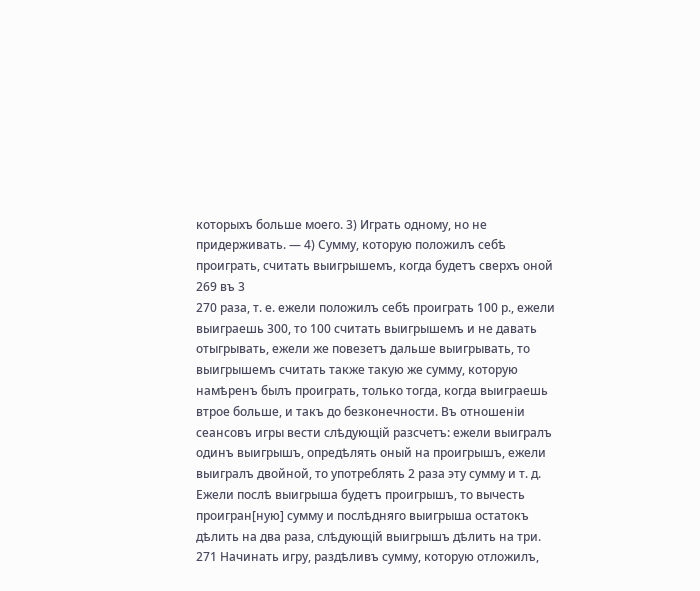которыхъ больше моего. 3) Играть одному, но не придерживать. — 4) Сумму, которую положилъ себѣ проиграть, считать выигрышемъ, когда будетъ сверхъ оной
269 въ 3
270 раза, т. е. ежели положилъ себѣ проиграть 100 р., ежели выиграешь 300, то 100 считать выигрышемъ и не давать отыгрывать, ежели же повезетъ дальше выигрывать, то выигрышемъ считать также такую же сумму, которую намѣренъ былъ проиграть, только тогда, когда выиграешь втрое больше, и такъ до безконечности. Въ отношеніи сеансовъ игры вести слѣдующій разсчетъ: ежели выигралъ одинъ выигрышъ, опредѣлять оный на проигрышъ, ежели выигралъ двойной, то употреблять 2 раза эту сумму и т. д. Ежели послѣ выигрыша будетъ проигрышъ, то вычесть проигран[ную] сумму и послѣдняго выигрыша остатокъ дѣлить на два раза, слѣдующій выигрышъ дѣлить на три.
271 Начинать игру, раздѣливъ сумму, которую отложилъ,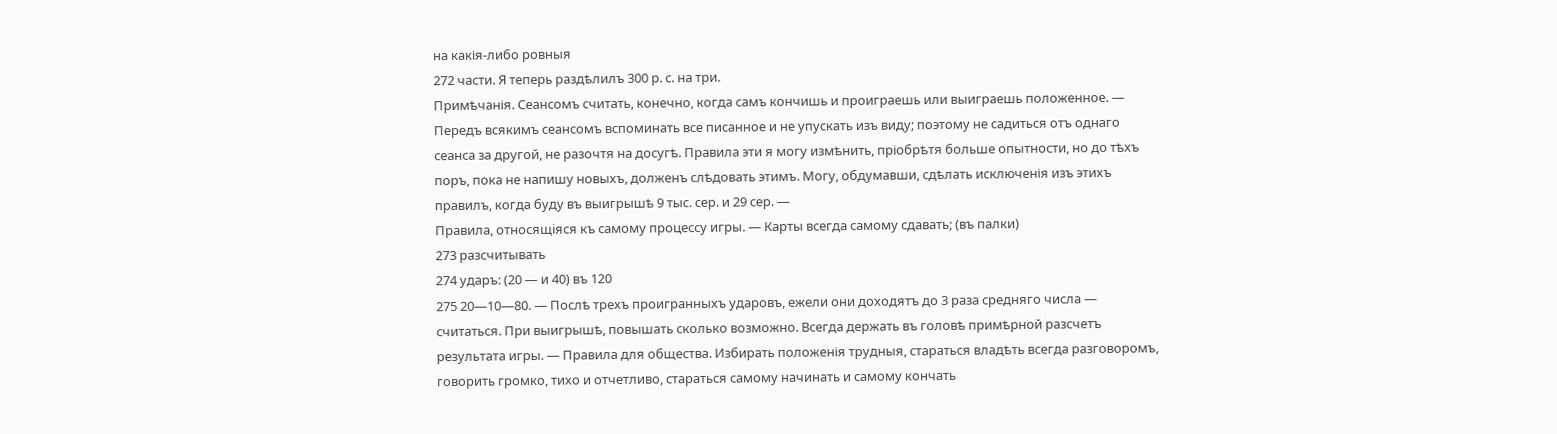на какія-либо ровныя
272 части. Я теперь раздѣлилъ 300 р. с. на три.
Примѣчанія. Сеансомъ считать, конечно, когда самъ кончишь и проиграешь или выиграешь положенное. — Передъ всякимъ сеансомъ вспоминать все писанное и не упускать изъ виду; поэтому не садиться отъ однаго сеанса за другой, не разочтя на досугѣ. Правила эти я могу измѣнить, пріобрѣтя больше опытности, но до тѣхъ поръ, пока не напишу новыхъ, долженъ слѣдовать этимъ. Могу, обдумавши, сдѣлать исключенія изъ этихъ правилъ, когда буду въ выигрышѣ 9 тыс. сер. и 29 сер. —
Правила, относящiяся къ самому процессу игры. — Карты всегда самому сдавать; (въ палки)
273 разсчитывать
274 ударъ: (20 — и 40) въ 120
275 20—10—80. — Послѣ трехъ проигранныхъ ударовъ, ежели они доходятъ до 3 раза средняго числа — считаться. При выигрышѣ, повышать сколько возможно. Всегда держать въ головѣ примѣрной разсчетъ результата игры. — Правила для общества. Избирать положенія трудныя, стараться владѣть всегда разговоромъ, говорить громко, тихо и отчетливо, стараться самому начинать и самому кончать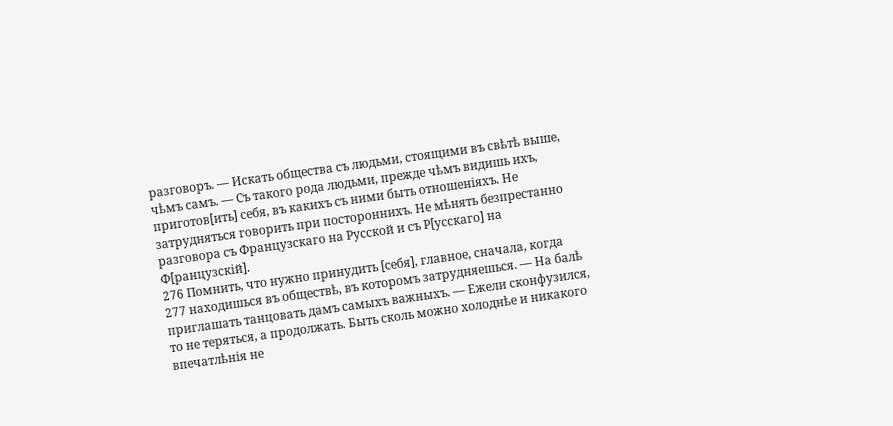разговоръ. — Искать общества съ людьми, стоящими въ свѣтѣ выше, чѣмъ самъ. — Съ такого рода людьми, прежде чѣмъ видишь ихъ, приготов[ить] себя, въ какихъ съ ними быть отношеніяхъ. Не затрудняться говорить при постороннихъ. Не мѣнять безпрестанно разговора съ Французскаго на Русской и съ Р[усскаго] на Ф[ранцузскій].
276 Помнить, что нужно принудить [себя], главное, сначала, когда
277 находишься въ обществѣ, въ которомъ затрудняешься. — На балѣ приглашать танцовать дамъ самыхъ важныхъ. — Ежели сконфузился, то не теряться, а продолжать. Быть сколь можно холоднѣе и никакого впечатлѣнія не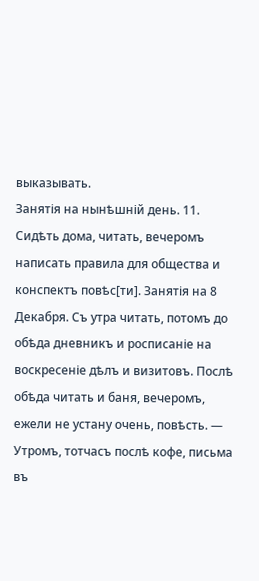выказывать.
Занятія на нынѣшній день. 11. Сидѣть дома, читать, вечеромъ написать правила для общества и конспектъ повѣс[ти]. Занятія на 8 Декабря. Съ утра читать, потомъ до обѣда дневникъ и росписаніе на воскресеніе дѣлъ и визитовъ. Послѣ обѣда читать и баня, вечеромъ, ежели не устану очень, повѣсть. — Утромъ, тотчасъ послѣ кофе, письма въ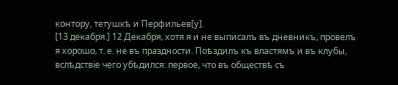контору, тетушкѣ и Перфильев[у].
[13 декабря.] 12 Декабря, хотя я и не выписалъ въ дневникъ, провелъ я хорошо, т. е. не въ праздности. Поѣздилъ къ властямъ и въ клубы, вслѣдствіе чего убѣдился: первое, что въ обществѣ съ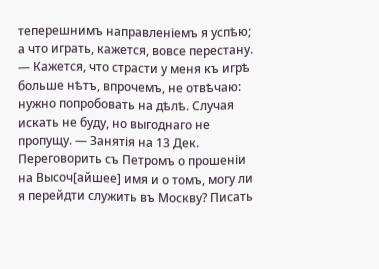теперешнимъ направленіемъ я успѣю; а что играть, кажется, вовсе перестану. — Кажется, что страсти у меня къ игрѣ больше нѣтъ, впрочемъ, не отвѣчаю: нужно попробовать на дѣлѣ. Случая искать не буду, но выгоднаго не пропущу. — Занятія на 13 Дек. Переговорить съ Петромъ о прошеніи на Высоч[айшее] имя и о томъ, могу ли я перейдти служить въ Москву? Писать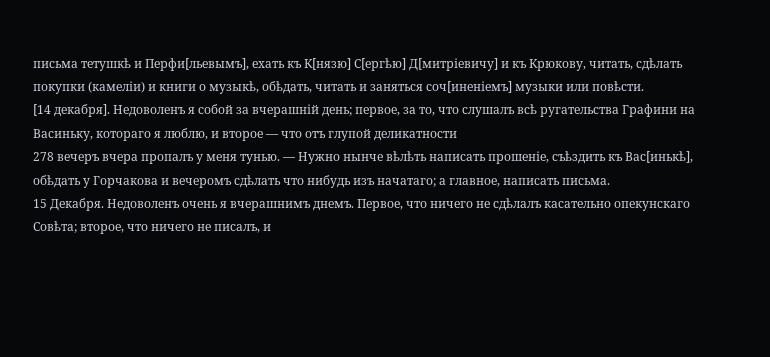письма тетушкѣ и Перфи[льевымъ], ехать къ К[нязю] С[ергѣю] Д[митріевичу] и къ Крюкову, читать, сдѣлать покупки (камеліи) и книги о музыкѣ, обѣдать, читать и заняться соч[иненіемъ] музыки или повѣсти.
[14 декабря]. Недоволенъ я собой за вчерашній день; первое, зa то, что слушалъ всѣ ругательства Графини на Васиньку, котораго я люблю, и второе — что отъ глупой деликатности
278 вечеръ вчера пропалъ у меня тунью. — Нужно нынче вѣлѣть написать прошеніе, съѣздить къ Вас[инькѣ], обѣдать у Горчакова и вечеромъ сдѣлать что нибудь изъ начатаго; а главное, написать письма.
15 Декабря. Недоволенъ очень я вчерашнимъ днемъ. Первое, что ничего не сдѣлалъ касательно опекунскаго Совѣта; второе, что ничего не писалъ, и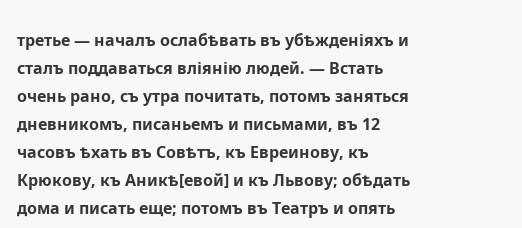третье — началъ ослабѣвать въ убѣжденіяхъ и сталъ поддаваться вліянію людей. — Встать очень рано, съ утра почитать, потомъ заняться дневникомъ, писаньемъ и письмами, въ 12 часовъ ѣхать въ Совѣтъ, къ Евреинову, къ Крюкову, къ Аникѣ[евой] и къ Львову; обѣдать дома и писать еще; потомъ въ Театръ и опять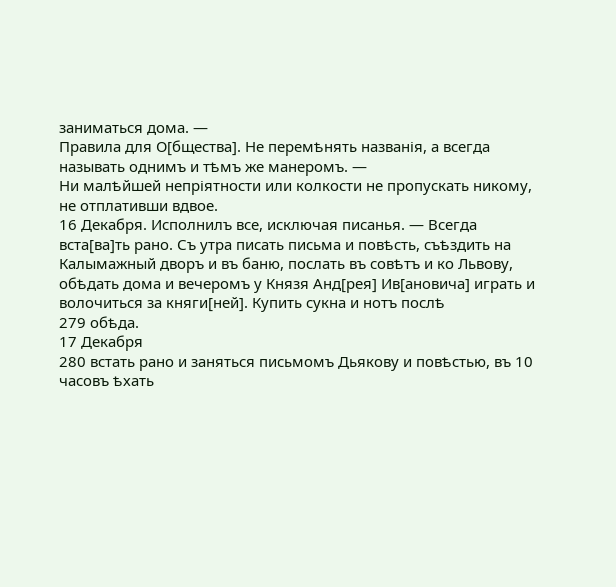заниматься дома. —
Правила для О[бщества]. Не перемѣнять названія, а всегда называть однимъ и тѣмъ же манеромъ. —
Ни малѣйшей непріятности или колкости не пропускать никому, не отплативши вдвое.
16 Декабря. Исполнилъ все, исключая писанья. — Всегда вста[ва]ть рано. Съ утра писать письма и повѣсть, съѣздить на Калымажный дворъ и въ баню, послать въ совѣтъ и ко Львову, обѣдать дома и вечеромъ у Князя Анд[рея] Ив[ановича] играть и волочиться за княги[ней]. Купить сукна и нотъ послѣ
279 обѣда.
17 Декабря
280 встать рано и заняться письмомъ Дьякову и повѣстью, въ 10 часовъ ѣхать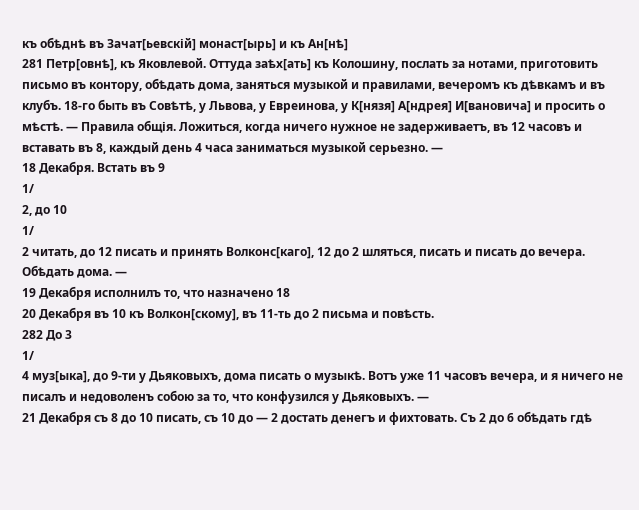къ обѣднѣ въ Зачат[ьевскій] монаст[ырь] и къ Ан[нѣ]
281 Петр[овнѣ], къ Яковлевой. Оттуда заѣх[ать] къ Колошину, послать за нотами, приготовить письмо въ контору, обѣдать дома, заняться музыкой и правилами, вечеромъ къ дѣвкамъ и въ клубъ. 18-го быть въ Совѣтѣ, у Львова, у Евреинова, у К[нязя] А[ндрея] И[вановича] и просить о мѣстѣ. — Правила общія. Ложиться, когда ничего нужное не задерживаетъ, въ 12 часовъ и вставать въ 8, каждый день 4 часа заниматься музыкой серьезно. —
18 Декабря. Встать въ 9
1/
2, до 10
1/
2 читать, до 12 писать и принять Волконс[каго], 12 до 2 шляться, писать и писать до вечера. Обѣдать дома. —
19 Декабря исполнилъ то, что назначено 18
20 Декабря въ 10 къ Волкон[скому], въ 11-ть до 2 письма и повѣсть.
282 До 3
1/
4 муз[ыка], до 9-ти у Дьяковыхъ, дома писать о музыкѣ. Вотъ уже 11 часовъ вечера, и я ничего не писалъ и недоволенъ собою за то, что конфузился у Дьяковыхъ. —
21 Декабря съ 8 до 10 писать, съ 10 до — 2 достать денегъ и фихтовать. Съ 2 до 6 обѣдать гдѣ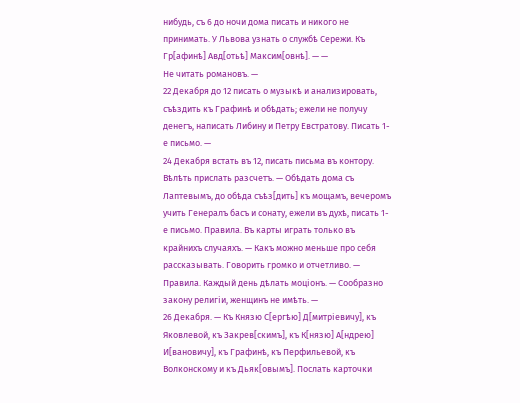нибудь, съ 6 до ночи дома писать и никого не принимать. У Львова узнать о службѣ Сережи. Къ Гр[афинѣ] Авд[отьѣ] Максим[овнѣ]. — —
Не читать романовъ. —
22 Декабря до 12 писать о музыкѣ и анализировать, съѣздить къ Графинѣ и обѣдать; ежели не получу денегъ, написать Либину и Петру Евстратову. Писать 1-е письмо. —
24 Декабря встать въ 12, писать письма въ контору. Вѣлѣть прислать разсчетъ. — Обѣдать дома съ Лаптевымъ, до обѣда съѣз[дить] къ мощамъ, вечеромъ учить Генералъ басъ и сонату, ежели въ духѣ, писать 1-е письмо. Правила. Въ карты играть только въ крайнихъ случаяхъ. — Какъ можно меньше про себя рассказывать. Говорить громко и отчетливо. — Правила. Каждый день дѣлать моціонъ. — Сообразно закону религіи, женщинъ не имѣть. —
26 Декабря. — Къ Князю С[ергѣю] Д[митріевичу], къ Яковлевой, къ Закрев[скимъ], къ К[нязю] А[ндрею] И[вановичу], къ Графинѣ, къ Перфильевой, къ Волконскому и къ Дьяк[овымъ]. Послать карточки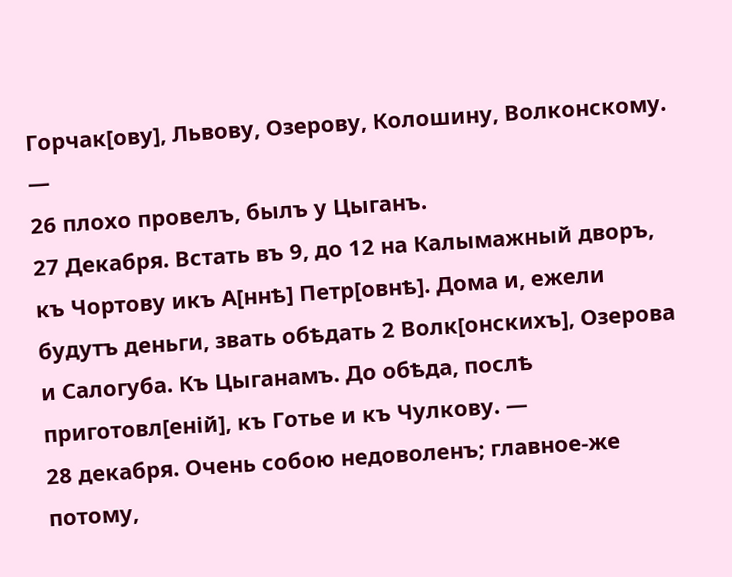Горчак[ову], Львову, Озерову, Колошину, Волконскому. —
26 плохо провелъ, былъ у Цыганъ.
27 Декабря. Встать въ 9, до 12 на Калымажный дворъ, къ Чортову икъ А[ннѣ] Петр[овнѣ]. Дома и, ежели будутъ деньги, звать обѣдать 2 Волк[онскихъ], Озерова и Салогуба. Къ Цыганамъ. До обѣда, послѣ приготовл[еній], къ Готье и къ Чулкову. —
28 декабря. Очень собою недоволенъ; главное-же потому,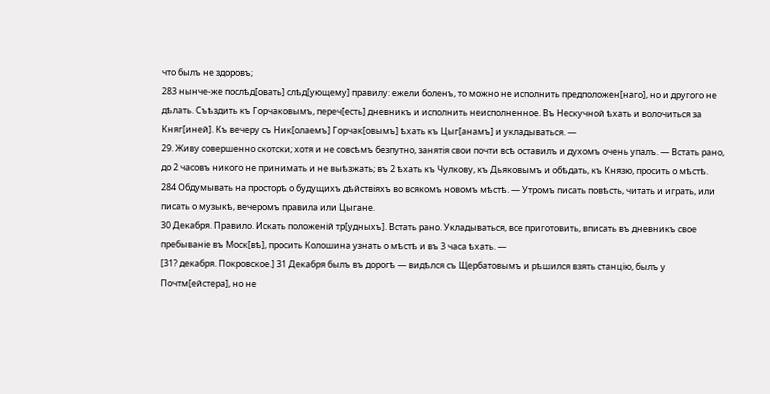что былъ не здоровъ;
283 нынче-же послѣд[овать] слѣд[ующему] правилу: ежели боленъ, то можно не исполнить предположен[наго], но и другого не дѣлать. Съѣздить къ Горчаковымъ, переч[есть] дневникъ и исполнить неисполненное. Въ Нескучной ѣхать и волочиться за Княг[иней]. Къ вечеру съ Ник[олаемъ] Горчак[овымъ] ѣхать къ Цыг[анамъ] и укладываться. —
29. Живу совершенно скотски; хотя и не совсѣмъ безпутно, занятія свои почти всѣ оставилъ и духомъ очень упалъ. — Встать рано, до 2 часовъ никого не принимать и не выѣзжать; въ 2 ѣхать къ Чулкову, къ Дьяковымъ и обѣдать, къ Князю, просить о мѣстѣ.
284 Обдумывать на просторѣ о будущихъ дѣйствіяхъ во всякомъ новомъ мѣстѣ. — Утромъ писать повѣсть, читать и играть, или писать о музыкѣ, вечеромъ правила или Цыгане.
30 Декабря. Правило. Искать положеній тр[удныхъ]. Встать рано. Укладываться, все приготовить, вписать въ дневникъ свое пребываніе въ Моск[вѣ], просить Колошина узнать о мѣстѣ и въ 3 часа ѣхать. —
[31? декабря. Покровское.] 31 Декабря былъ въ дорогѣ — видѣлся съ Щербатовымъ и рѣшился взять станцію, былъ у Почтм[ейстера], но не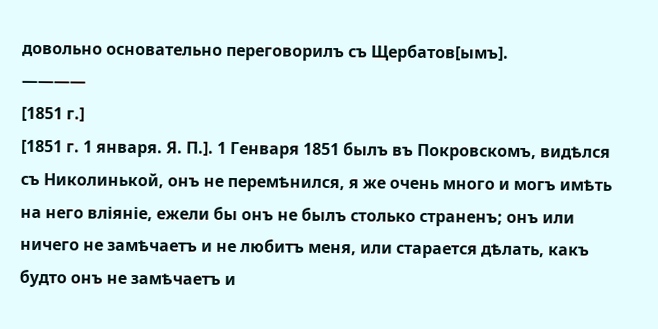довольно основательно переговорилъ съ Щербатов[ымъ].
————
[1851 г.]
[1851 г. 1 января. Я. П.]. 1 Генваря 1851 былъ въ Покровскомъ, видѣлся съ Николинькой, онъ не перемѣнился, я же очень много и могъ имѣть на него вліяніе, ежели бы онъ не былъ столько страненъ; онъ или ничего не замѣчаетъ и не любитъ меня, или старается дѣлать, какъ будто онъ не замѣчаетъ и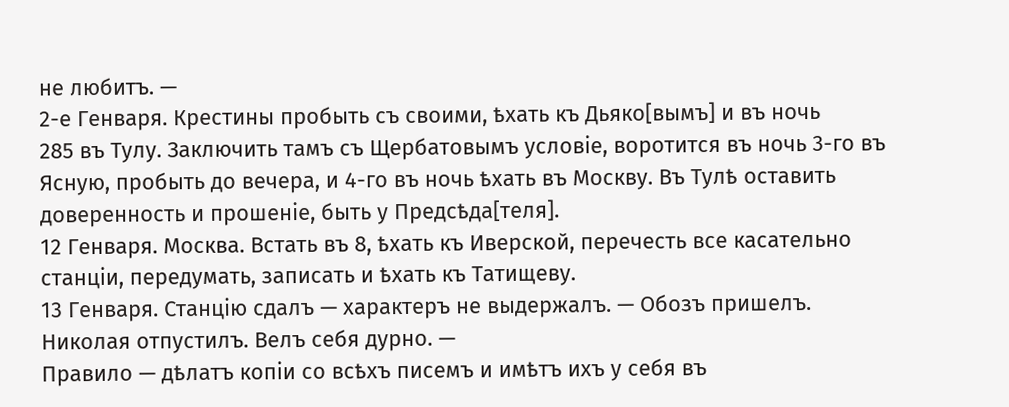не любитъ. —
2-е Генваря. Крестины пробыть съ своими, ѣхать къ Дьяко[вымъ] и въ ночь
285 въ Тулу. Заключить тамъ съ Щербатовымъ условіе, воротится въ ночь 3-го въ Ясную, пробыть до вечера, и 4-го въ ночь ѣхать въ Москву. Въ Тулѣ оставить доверенность и прошеніе, быть у Предсѣда[теля].
12 Генваря. Москва. Встать въ 8, ѣхать къ Иверской, перечесть все касательно станціи, передумать, записать и ѣхать къ Татищеву.
13 Генваря. Станцію сдалъ — характеръ не выдержалъ. — Обозъ пришелъ. Николая отпустилъ. Велъ себя дурно. —
Правило — дѣлатъ копіи со всѣхъ писемъ и имѣтъ ихъ у себя въ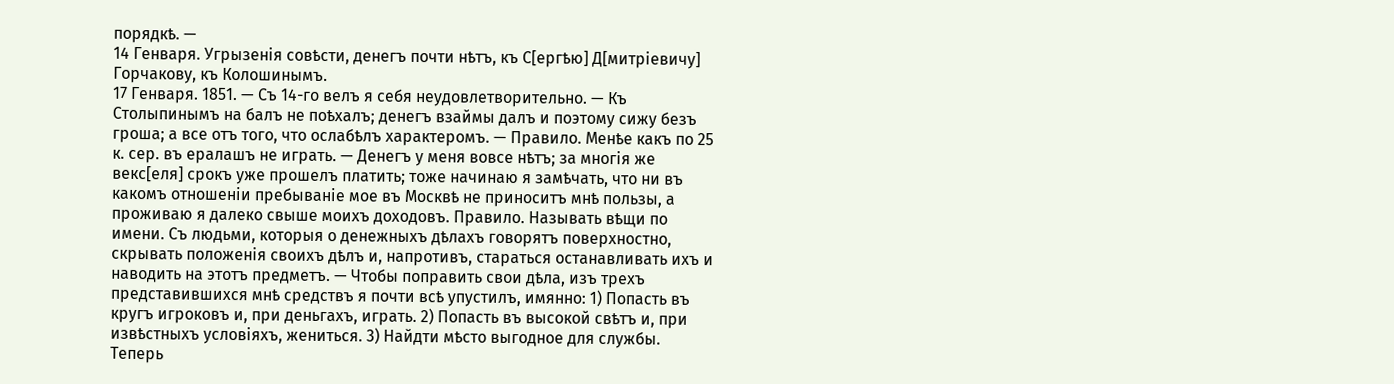порядкѣ. —
14 Генваря. Угрызенія совѣсти, денегъ почти нѣтъ, къ С[ергѣю] Д[митріевичу] Горчакову, къ Колошинымъ.
17 Генваря. 1851. — Съ 14-го велъ я себя неудовлетворительно. — Къ Столыпинымъ на балъ не поѣхалъ; денегъ взаймы далъ и поэтому сижу безъ гроша; а все отъ того, что ослабѣлъ характеромъ. — Правило. Менѣе какъ по 25 к. сер. въ ералашъ не играть. — Денегъ у меня вовсе нѣтъ; за многія же векс[еля] срокъ уже прошелъ платить; тоже начинаю я замѣчать, что ни въ какомъ отношеніи пребываніе мое въ Москвѣ не приноситъ мнѣ пользы, а проживаю я далеко свыше моихъ доходовъ. Правило. Называть вѣщи по имени. Съ людьми, которыя о денежныхъ дѣлахъ говорятъ поверхностно, скрывать положенія своихъ дѣлъ и, напротивъ, стараться останавливать ихъ и наводить на этотъ предметъ. — Чтобы поправить свои дѣла, изъ трехъ представившихся мнѣ средствъ я почти всѣ упустилъ, имянно: 1) Попасть въ кругъ игроковъ и, при деньгахъ, играть. 2) Попасть въ высокой свѣтъ и, при извѣстныхъ условіяхъ, жениться. 3) Найдти мѣсто выгодное для службы. Теперь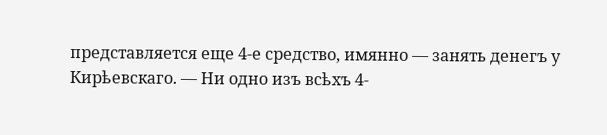представляется еще 4-е средство, имянно — занять денегъ у Кирѣевскаго. — Ни одно изъ всѣхъ 4-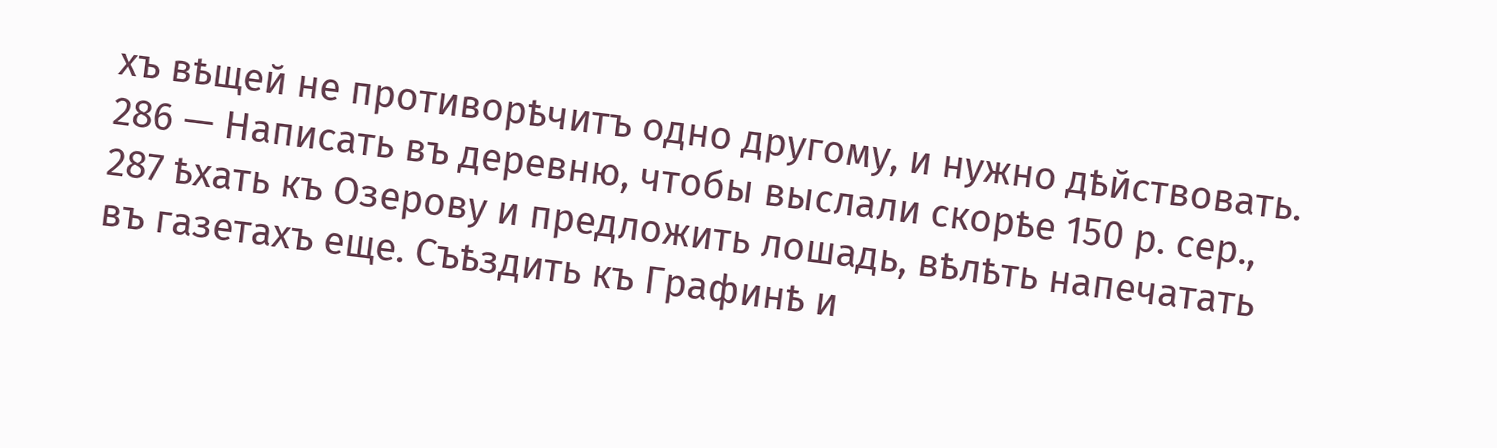хъ вѣщей не противорѣчитъ одно другому, и нужно дѣйствовать.
286 — Написать въ деревню, чтобы выслали скорѣе 150 р. сер.,
287 ѣхать къ Озерову и предложить лошадь, вѣлѣть напечатать въ газетахъ еще. Съѣздить къ Графинѣ и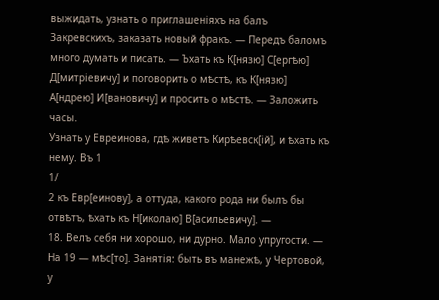выжидать, узнать о приглашеніяхъ на балъ Закревскихъ, заказать новый фракъ. — Передъ баломъ много думать и писать. — Ъхать къ К[нязю] С[ергѣю] Д[митріевичу] и поговорить о мѣстѣ, къ К[нязю] А[ндрею] И[вановичу] и просить о мѣстѣ. — Заложить часы.
Узнать у Евреинова, гдѣ живетъ Кирѣевск[ій], и ѣхать къ нему. Въ 1
1/
2 къ Евр[еинову], а оттуда, какого рода ни былъ бы отвѣтъ, ѣхать къ Н[иколаю] В[асильевичу]. —
18. Велъ себя ни хорошо, ни дурно. Мало упругости. — На 19 — мѣс[то]. Занятія: быть въ манежѣ, у Чертовой, у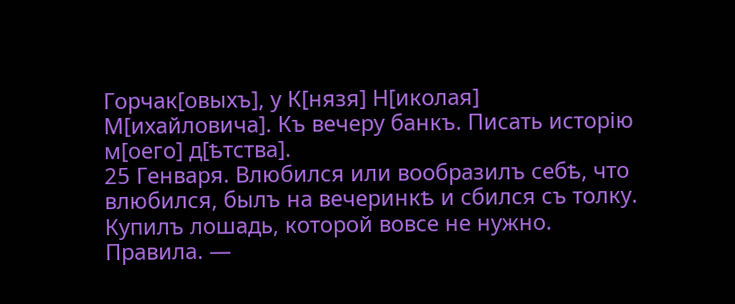Горчак[овыхъ], у К[нязя] Н[иколая] М[ихайловича]. Къ вечеру банкъ. Писать исторію м[оего] д[ѣтства].
25 Генваря. Влюбился или вообразилъ себѣ, что влюбился, былъ на вечеринкѣ и сбился съ толку. Купилъ лошадь, которой вовсе не нужно. Правила. —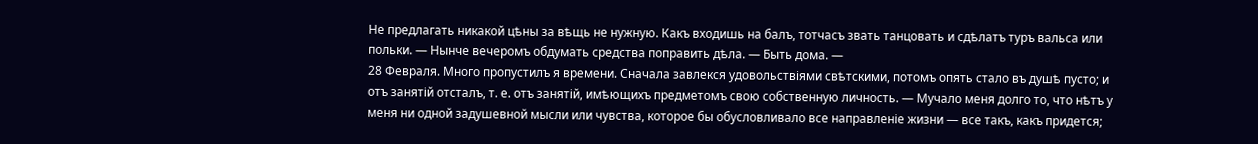Не предлагать никакой цѣны за вѣщь не нужную. Какъ входишь на балъ, тотчасъ звать танцовать и сдѣлатъ туръ вальса или польки. — Нынче вечеромъ обдумать средства поправить дѣла. — Быть дома. —
28 Февраля. Много пропустилъ я времени. Сначала завлекся удовольствіями свѣтскими, потомъ опять стало въ душѣ пусто; и отъ занятій отсталъ, т. е. отъ занятій, имѣющихъ предметомъ свою собственную личность. — Мучало меня долго то, что нѣтъ у меня ни одной задушевной мысли или чувства, которое бы обусловливало все направленіе жизни — все такъ, какъ придется;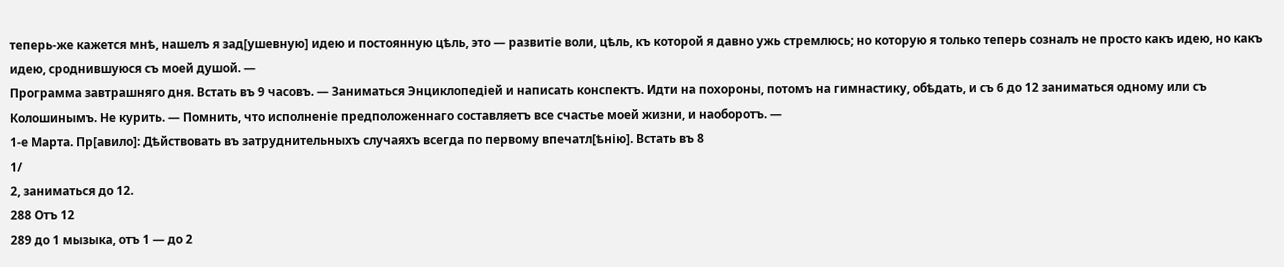теперь-же кажется мнѣ, нашелъ я зад[ушевную] идею и постоянную цѣль, это — развитіе воли, цѣль, къ которой я давно ужь стремлюсь; но которую я только теперь созналъ не просто какъ идею, но какъ идею, сроднившуюся съ моей душой. —
Программа завтрашняго дня. Встать въ 9 часовъ. — Заниматься Энциклопедіей и написать конспектъ. Идти на похороны, потомъ на гимнастику, обѣдать, и съ 6 до 12 заниматься одному или съ Колошинымъ. Не курить. — Помнить, что исполненіе предположеннаго составляетъ все счастье моей жизни, и наоборотъ. —
1-е Марта. Пр[авило]: Дѣйствовать въ затруднительныхъ случаяхъ всегда по первому впечатл[ѣнію]. Встать въ 8
1/
2, заниматься до 12.
288 Отъ 12
289 до 1 мызыка, отъ 1 — до 2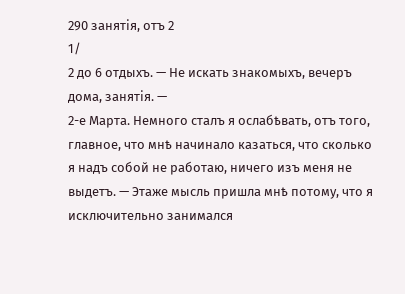290 занятія, отъ 2
1/
2 до 6 отдыхъ. — Не искать знакомыхъ, вечеръ дома, занятія. —
2-е Марта. Немного сталъ я ослабѣвать, отъ того, главное, что мнѣ начинало казаться, что сколько я надъ собой не работаю, ничего изъ меня не выдетъ. — Этаже мысль пришла мнѣ потому, что я исключительно занимался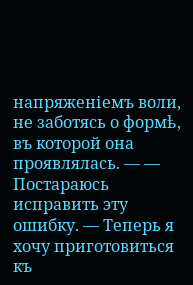напряженіемъ воли, не заботясь о формѣ, въ которой она проявлялась. — —
Постараюсь исправить эту ошибку. — Теперь я хочу приготовиться къ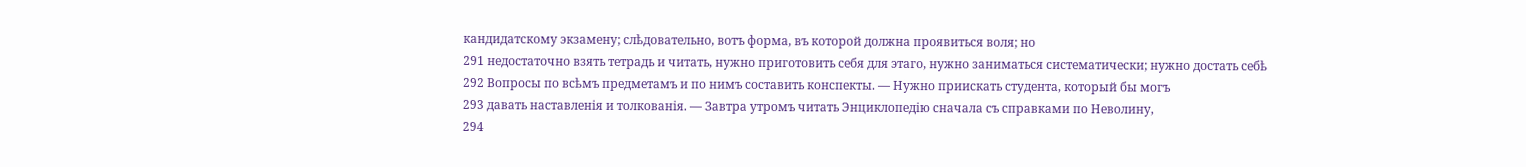кандидатскому экзамену; слѣдовательно, вотъ форма, въ которой должна проявиться воля; но
291 недостаточно взять тетрадь и читать, нужно приготовить себя для этаго, нужно заниматься систематически; нужно достать себѣ
292 Вопросы по всѣмъ предметамъ и по нимъ составить конспекты. — Нужно приискать студента, который бы могъ
293 давать наставленія и толкованія. — Завтра утромъ читать Энциклопедію сначала съ справками по Неволину,
294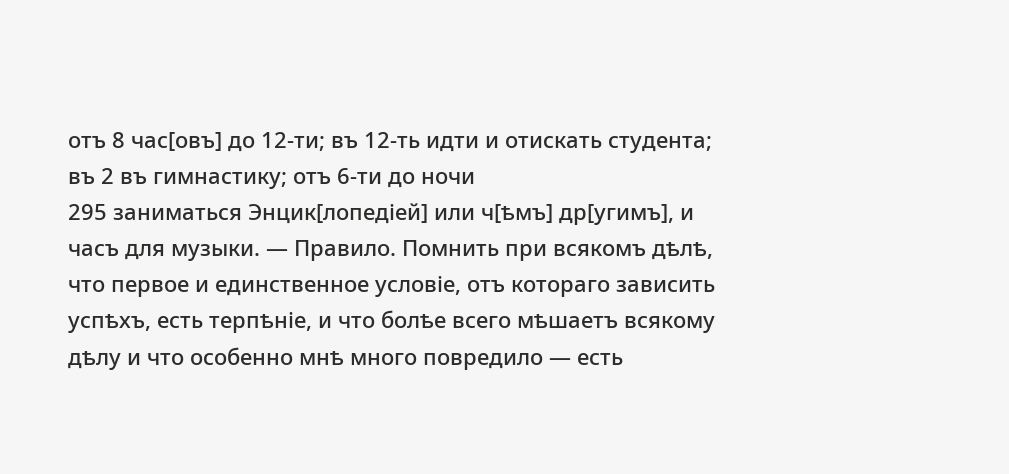отъ 8 час[овъ] до 12-ти; въ 12-ть идти и отискать студента; въ 2 въ гимнастику; отъ 6-ти до ночи
295 заниматься Энцик[лопедіей] или ч[ѣмъ] др[угимъ], и часъ для музыки. — Правило. Помнить при всякомъ дѣлѣ, что первое и единственное условіе, отъ котораго зависить успѣхъ, есть терпѣніе, и что болѣе всего мѣшаетъ всякому дѣлу и что особенно мнѣ много повредило — есть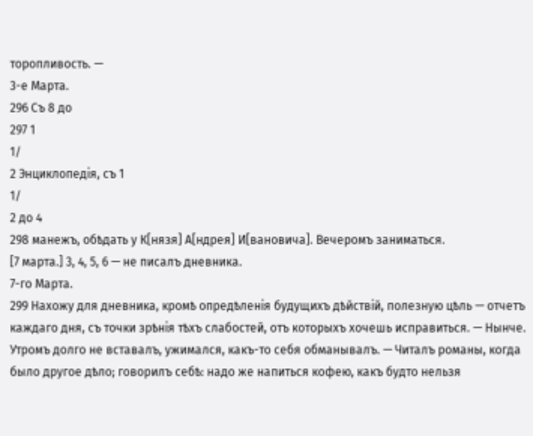торопливость. —
3-е Марта.
296 Съ 8 до
297 1
1/
2 Энциклопедія, съ 1
1/
2 до 4
298 манежъ, обѣдать у К[нязя] А[ндрея] И[вановича]. Вечеромъ заниматься.
[7 марта.] 3, 4, 5, 6 — не писалъ дневника.
7-го Марта.
299 Нахожу для дневника, кромѣ опредѣленія будущихъ дѣйствій, полезную цѣль — отчетъ каждаго дня, съ точки зрѣнія тѣхъ слабостей, отъ которыхъ хочешь исправиться. — Нынче. Утромъ долго не вставалъ, ужимался, какъ-то себя обманывалъ. — Читалъ романы, когда было другое дѣло; говорилъ себѣ: надо же напиться кофею, какъ будто нельзя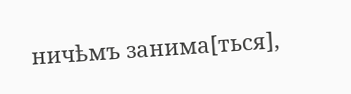ничѣмъ занима[ться],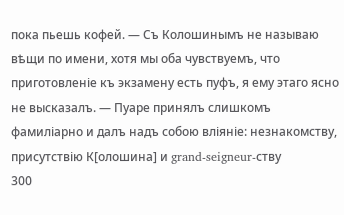пока пьешь кофей. — Съ Колошинымъ не называю вѣщи по имени, хотя мы оба чувствуемъ, что приготовленіе къ экзамену есть пуфъ, я ему этаго ясно не высказалъ. — Пуаре принялъ слишкомъ фамиліарно и далъ надъ собою вліяніе: незнакомству, присутствію К[олошина] и grand-seigneur-ству
300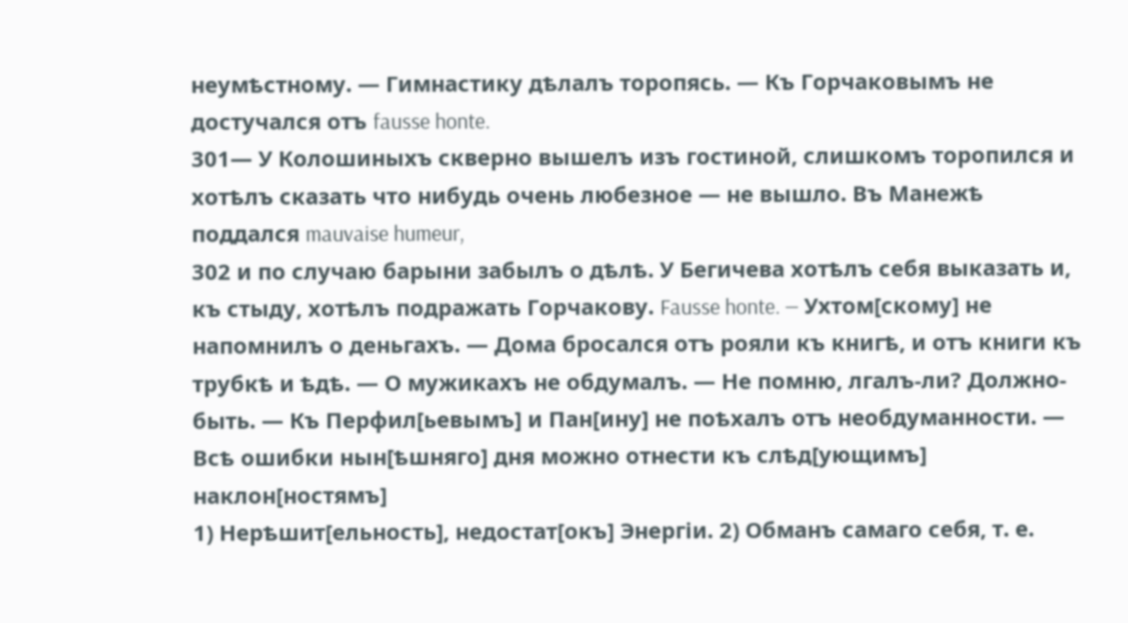неумѣстному. — Гимнастику дѣлалъ торопясь. — Къ Горчаковымъ не достучался отъ fausse honte.
301— У Колошиныхъ скверно вышелъ изъ гостиной, слишкомъ торопился и хотѣлъ сказать что нибудь очень любезное — не вышло. Въ Манежѣ поддался mauvaise humeur,
302 и по случаю барыни забылъ о дѣлѣ. У Бегичева хотѣлъ себя выказать и, къ стыду, хотѣлъ подражать Горчакову. Fausse honte. — Ухтом[скому] не напомнилъ о деньгахъ. — Дома бросался отъ рояли къ книгѣ, и отъ книги къ трубкѣ и ѣдѣ. — О мужикахъ не обдумалъ. — Не помню, лгалъ-ли? Должно-быть. — Къ Перфил[ьевымъ] и Пан[ину] не поѣхалъ отъ необдуманности. — Всѣ ошибки нын[ѣшняго] дня можно отнести къ слѣд[ующимъ] наклон[ностямъ]
1) Нерѣшит[ельность], недостат[окъ] Энергіи. 2) Обманъ самаго себя, т. е.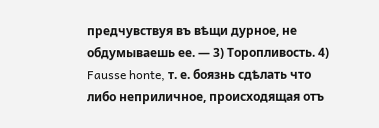предчувствуя въ вѣщи дурное, не обдумываешь ее. — 3) Торопливость. 4) Fausse honte, т. е. боязнь сдѣлать что либо неприличное, происходящая отъ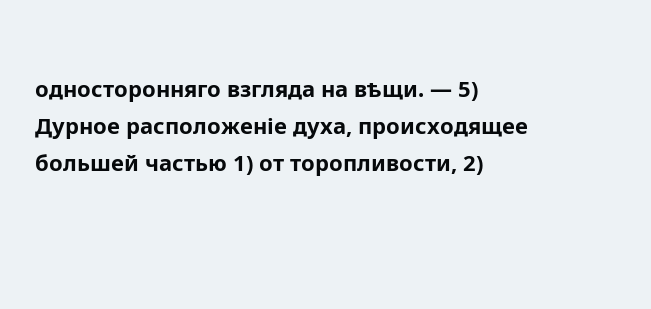односторонняго взгляда на вѣщи. — 5) Дурное расположеніе духа, происходящее большей частью 1) от торопливости, 2)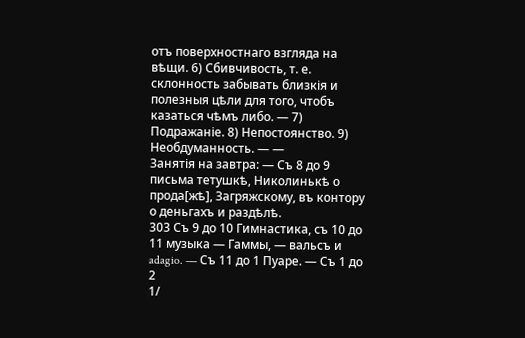отъ поверхностнаго взгляда на вѣщи. 6) Сбивчивость, т. е. склонность забывать близкія и полезныя цѣли для того, чтобъ казаться чѣмъ либо. — 7) Подражаніе. 8) Непостоянство. 9) Необдуманность. — —
Занятія на завтра: — Съ 8 до 9 письма тетушкѣ, Николинькѣ о прода[жѣ], Загряжскому, въ контору о деньгахъ и раздѣлѣ.
303 Съ 9 до 10 Гимнастика, съ 10 до 11 музыка — Гаммы, — вальсъ и adagio. — Съ 11 до 1 Пуаре. — Съ 1 до 2
1/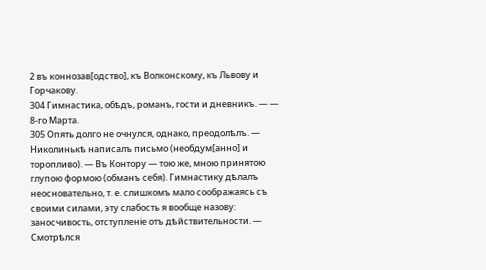2 въ коннозав[одство], къ Волконскому, къ Львову и Горчакову.
304 Гимнастика, обѣдъ, романъ, гости и дневникъ. — —
8-го Марта.
305 Опять долго не очнулся, однако, преодолѣлъ. — Николинькѣ написалъ письмо (необдум[анно] и торопливо). — Въ Контору — тою же, мною принятою глупою формою (обманъ себя). Гимнастику дѣлалъ неосновательно, т. е. слишкомъ мало соображаясь съ своими силами, эту слабость я вообще назову: заносчивость, отступленіе отъ дѣйствительности. — Смотрѣлся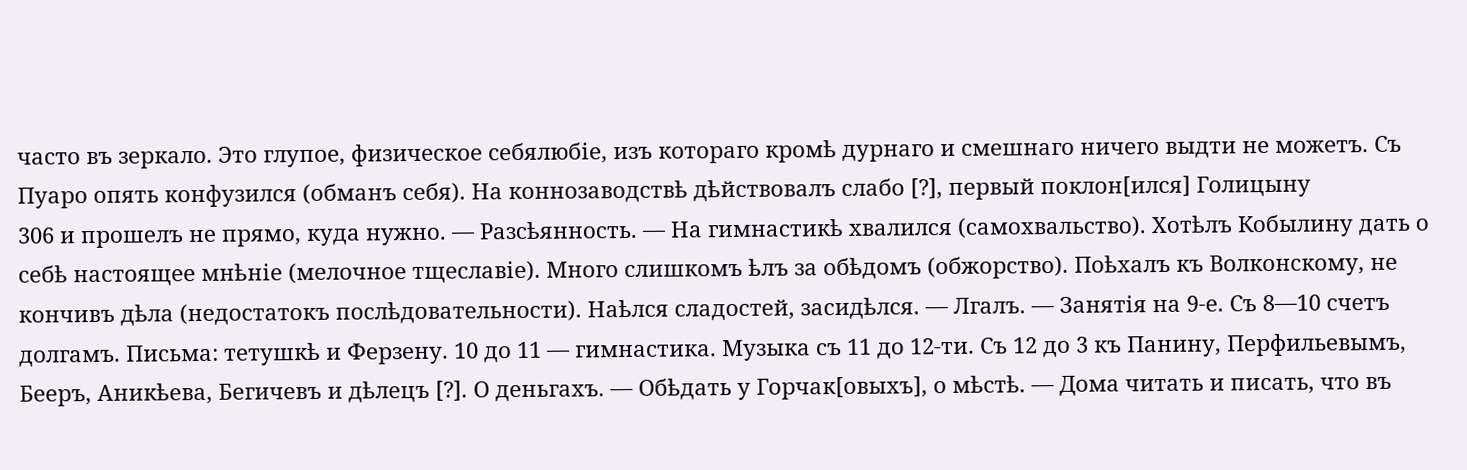часто въ зеркало. Это глупое, физическое себялюбіе, изъ котораго кромѣ дурнаго и смешнаго ничего выдти не можетъ. Съ Пуаро опять конфузился (обманъ себя). На коннозаводствѣ дѣйствовалъ слабо [?], первый поклон[ился] Голицыну
306 и прошелъ не прямо, куда нужно. — Разсѣянность. — На гимнастикѣ хвалился (самохвальство). Хотѣлъ Кобылину дать о себѣ настоящее мнѣніе (мелочное тщеславіе). Много слишкомъ ѣлъ за обѣдомъ (обжорство). Поѣхалъ къ Волконскому, не кончивъ дѣла (недостатокъ послѣдовательности). Наѣлся сладостей, засидѣлся. — Лгалъ. — Занятія на 9-е. Съ 8—10 счетъ долгамъ. Письма: тетушкѣ и Ферзену. 10 до 11 — гимнастика. Музыка съ 11 до 12-ти. Съ 12 до 3 къ Панину, Перфильевымъ, Бееръ, Аникѣева, Бегичевъ и дѣлецъ [?]. О деньгахъ. — Обѣдать у Горчак[овыхъ], о мѣстѣ. — Дома читать и писать, что въ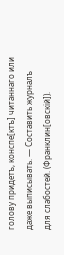голову придетъ, конспе[ктъ] читаннаго или даже выписывать. — Составить журналъ для слабостей. (Франклин[овскій]).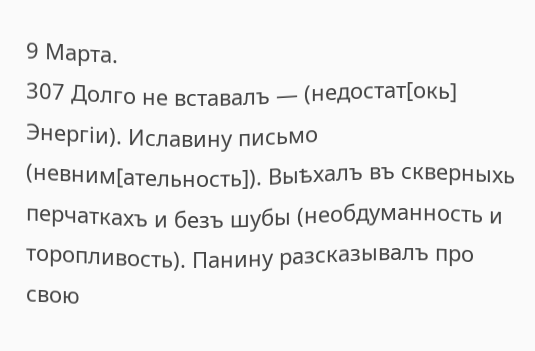9 Марта.
307 Долго не вставалъ — (недостат[окь] Энергіи). Иславину письмо (невним[ательность]). Выѣхалъ въ скверныхь перчаткахъ и безъ шубы (необдуманность и торопливость). Панину разсказывалъ про свою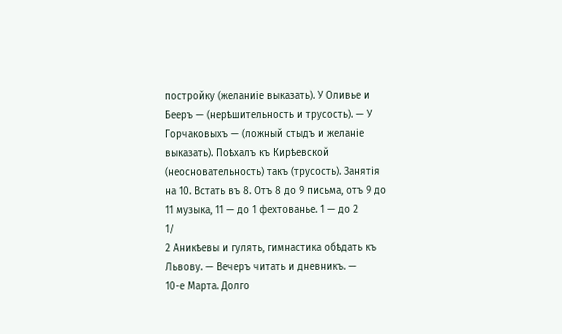постройку (желаниіе выказать). У Оливье и Бееръ — (нерѣшительность и трусость). — У Горчаковыхъ — (ложный стыдъ и желаніе выказать). Поѣхалъ къ Кирѣевской (неосновательность) такъ (трусость). Занятія на 10. Встать въ 8. Отъ 8 до 9 письма, отъ 9 до 11 музыка, 11 — до 1 фехтованье. 1 — до 2
1/
2 Аникѣевы и гулять, гимнастика обѣдать къ Львову. — Вечеръ читать и дневникъ. —
10-е Марта. Долго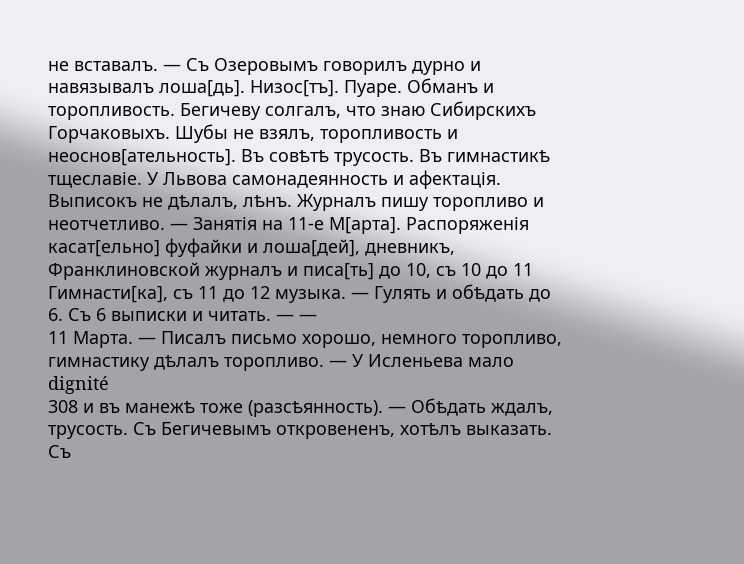не вставалъ. — Съ Озеровымъ говорилъ дурно и навязывалъ лоша[дь]. Низос[тъ]. Пуаре. Обманъ и торопливость. Бегичеву солгалъ, что знаю Сибирскихъ Горчаковыхъ. Шубы не взялъ, торопливость и неоснов[ательность]. Въ совѣтѣ трусость. Въ гимнастикѣ тщеславіе. У Львова самонадеянность и афектація. Выписокъ не дѣлалъ, лѣнъ. Журналъ пишу торопливо и неотчетливо. — Занятія на 11-е М[арта]. Распоряженія касат[ельно] фуфайки и лоша[дей], дневникъ, Франклиновской журналъ и писа[ть] до 10, съ 10 до 11 Гимнасти[ка], съ 11 до 12 музыка. — Гулять и обѣдать до 6. Съ 6 выписки и читать. — —
11 Марта. — Писалъ письмо хорошо, немного торопливо, гимнастику дѣлалъ торопливо. — У Исленьева мало dignité
308 и въ манежѣ тоже (разсѣянность). — Обѣдать ждалъ, трусость. Съ Бегичевымъ откровененъ, хотѣлъ выказать. Съ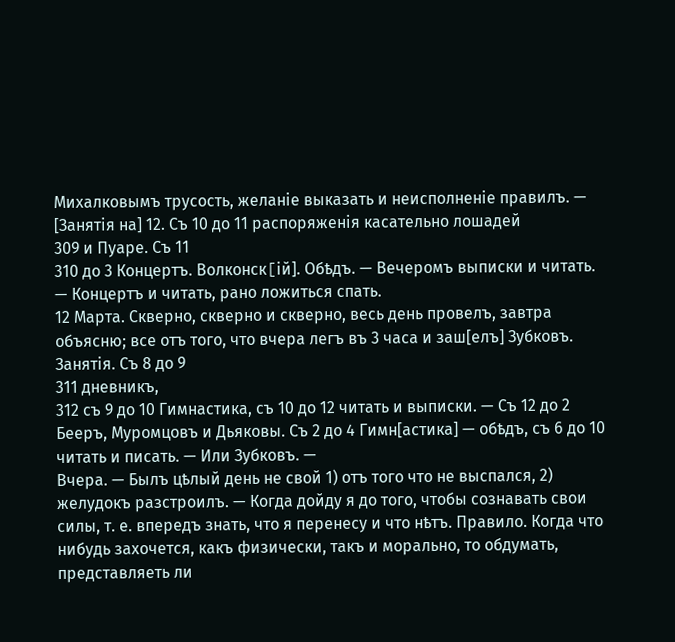Михалковымъ трусость, желаніе выказать и неисполненіе правилъ. — [Занятія на] 12. Съ 10 до 11 распоряженія касательно лошадей
309 и Пуаре. Съ 11
310 до 3 Концертъ. Волконск[iй]. Обѣдъ. — Вечеромъ выписки и читать. — Концертъ и читать, рано ложиться спать.
12 Марта. Скверно, скверно и скверно, весь день провелъ, завтра объясню; все отъ того, что вчера легъ въ 3 часа и заш[елъ] Зубковъ. Занятія. Съ 8 до 9
311 дневникъ,
312 съ 9 до 10 Гимнастика, съ 10 до 12 читать и выписки. — Съ 12 до 2 Бееръ, Муромцовъ и Дьяковы. Съ 2 до 4 Гимн[астика] — обѣдъ, съ 6 до 10 читать и писать. — Или Зубковъ. —
Вчера. — Былъ цѣлый день не свой 1) отъ того что не выспался, 2) желудокъ разстроилъ. — Когда дойду я до того, чтобы сознавать свои силы, т. е. впередъ знать, что я перенесу и что нѣтъ. Правило. Когда что нибудь захочется, какъ физически, такъ и морально, то обдумать, представляеть ли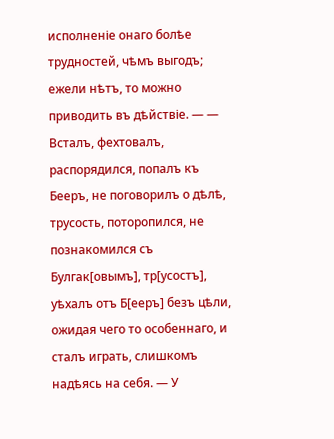исполненіе онаго болѣе трудностей, чѣмъ выгодъ; ежели нѣтъ, то можно приводить въ дѣйствіе. — —
Всталъ, фехтовалъ, распорядился, попалъ къ Бееръ, не поговорилъ о дѣлѣ, трусость, поторопился, не познакомился съ Булгак[овымъ], тр[усостъ], уѣхалъ отъ Б[ееръ] безъ цѣли, ожидая чего то особеннаго, и сталъ играть, слишкомъ надѣясь на себя. — У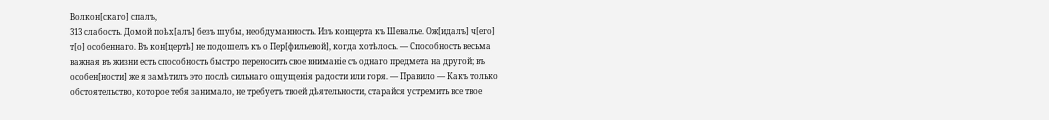Волкон[скаго] спалъ,
313 слабость. Домой поѣх[алъ] безъ шубы, необдуманность. Изъ концерта къ Шевалье. Ож[идалъ] ч[его] т[о] особеннаго. Въ кон[цертѣ] не подошелъ къ о Пер[фильевой], когда хотѣлось. — Способность весьма важная въ жизни есть способность быстро переносить свое вниманіе съ однаго предмета на другой; въ особен[ности] же я замѣтилъ это послѣ сильнаго ощущенія радости или горя. — Правило — Какъ только обстоятельство, которое тебя занимало, не требуетъ твоей дѣятельности, старайся устремить все твое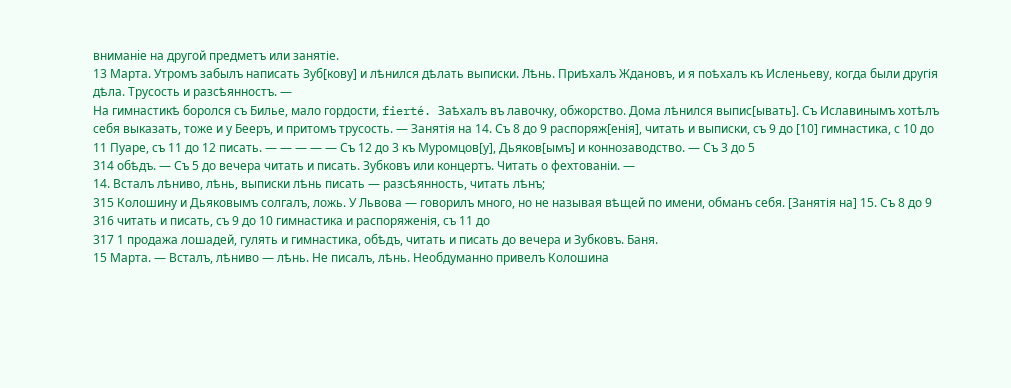вниманiе на другой предметъ или занятіе.
13 Марта. Утромъ забылъ написать Зуб[кову] и лѣнился дѣлать выписки. Лѣнь. Приѣхалъ Ждановъ, и я поѣхалъ къ Исленьеву, когда были другія дѣла. Трусость и разсѣянностъ. —
На гимнастикѣ боролся съ Билье, мало гордости, fierté. Заѣхалъ въ лавочку, обжорство. Дома лѣнился выпис[ывать]. Съ Иславинымъ хотѣлъ себя выказать, тоже и у Бееръ, и притомъ трусость. — Занятія на 14. Съ 8 до 9 распоряж[енія], читать и выписки, съ 9 до [10] гимнастика, с 10 до 11 Пуаре, съ 11 до 12 писать. — — — — — Съ 12 до 3 къ Муромцов[у], Дьяков[ымъ] и коннозаводство. — Съ 3 до 5
314 обѣдъ. — Съ 5 до вечера читать и писать. Зубковъ или концертъ. Читать о фехтованіи. —
14. Всталъ лѣниво, лѣнь, выписки лѣнь писать — разсѣянность, читать лѣнъ;
315 Колошину и Дьяковымъ солгалъ, ложь. У Львова — говорилъ много, но не называя вѣщей по имени, обманъ себя. [Занятія на] 15. Съ 8 до 9
316 читать и писать, съ 9 до 10 гимнастика и распоряженія, съ 11 до
317 1 продажа лошадей, гулять и гимнастика, обѣдъ, читать и писать до вечера и Зубковъ. Баня.
15 Марта. — Всталъ, лѣниво — лѣнь. Не писалъ, лѣнь. Необдуманно привелъ Колошина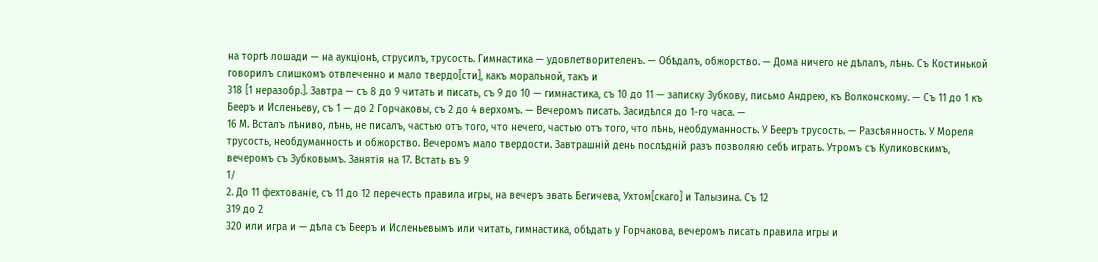на торгѣ лошади — на аукціонѣ, струсилъ, трусость. Гимнастика — удовлетворителенъ. — Обѣдалъ, обжорство. — Дома ничего не дѣлалъ, лѣнь. Съ Костинькой говорилъ слишкомъ отвлеченно и мало твердо[сти], какъ моральной, такъ и
318 [1 неразобр.]. Завтра — съ 8 до 9 читать и писать, съ 9 до 10 — гимнастика, съ 10 до 11 — записку Зубкову, письмо Андрею, къ Волконскому. — Съ 11 до 1 къ Бееръ и Исленьеву, съ 1 — до 2 Горчаковы, съ 2 до 4 верхомъ. — Вечеромъ писать. Засидѣлся до 1-го часа. —
16 М. Всталъ лѣниво, лѣнь, не писалъ, частью отъ того, что нечего, частью отъ того, что лѣнь, необдуманность. У Бееръ трусость. — Разсѣянность. У Мореля трусость, необдуманность и обжорство. Вечеромъ мало твердости. Завтрашній день послѣдній разъ позволяю себѣ играть. Утромъ съ Куликовскимъ, вечеромъ съ Зубковымъ. Занятія на 17. Встать въ 9
1/
2. До 11 фехтованіе, съ 11 до 12 перечесть правила игры, на вечеръ звать Бегичева, Ухтом[скаго] и Талызина. Съ 12
319 до 2
320 или игра и — дѣла съ Бееръ и Исленьевымъ или читать, гимнастика, обѣдать у Горчакова, вечеромъ писать правила игры и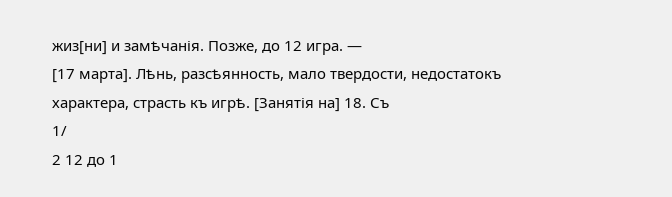жиз[ни] и замѣчанія. Позже, до 12 игра. —
[17 марта]. Лѣнь, разсѣянность, мало твердости, недостатокъ характера, страсть къ игрѣ. [Занятія на] 18. Съ
1/
2 12 до 1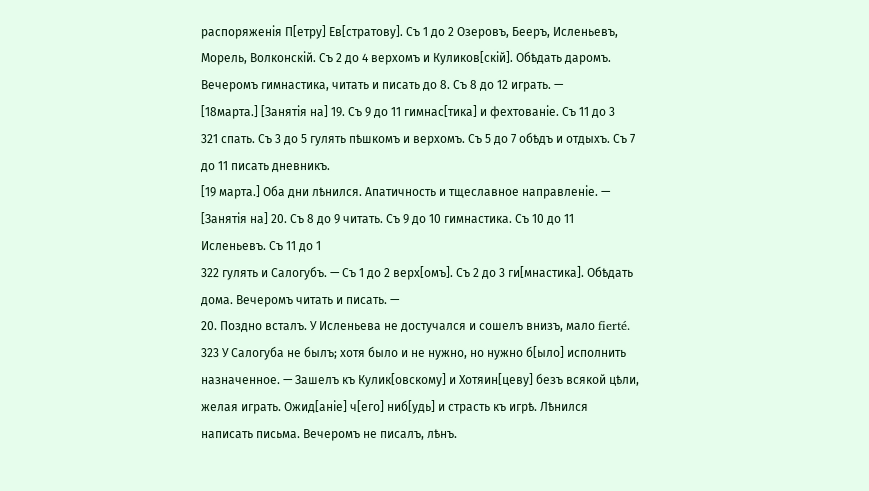распоряженія П[етру] Ев[стратову]. Съ 1 до 2 Озеровъ, Бееръ, Исленьевъ, Морель, Волконскій. Съ 2 до 4 верхомъ и Куликов[скій]. Обѣдать даромъ. Вечеромъ гимнастика, читать и писать до 8. Съ 8 до 12 играть. —
[18марта.] [Занятія на] 19. Съ 9 до 11 гимнас[тика] и фехтованіе. Съ 11 до 3
321 спать. Съ 3 до 5 гулять пѣшкомъ и верхомъ. Съ 5 до 7 обѣдъ и отдыхъ. Съ 7 до 11 писать дневникъ.
[19 марта.] Оба дни лѣнился. Апатичность и тщеславное направленіе. — [Занятія на] 20. Съ 8 до 9 читать. Съ 9 до 10 гимнастика. Съ 10 до 11 Исленьевъ. Съ 11 до 1
322 гулять и Салогубъ. — Съ 1 до 2 верх[омъ]. Съ 2 до 3 ги[мнастика]. Обѣдать дома. Вечеромъ читать и писать. —
20. Поздно всталъ. У Исленьева не достучался и сошелъ внизъ, мало fierté.
323 У Салогуба не былъ; хотя было и не нужно, но нужно б[ыло] исполнить назначенное. — Зашелъ къ Кулик[овскому] и Хотяин[цеву] безъ всякой цѣли, желая играть. Ожид[аніе] ч[его] ниб[удь] и страсть къ игрѣ. Лѣнился написать письма. Вечеромъ не писалъ, лѣнъ.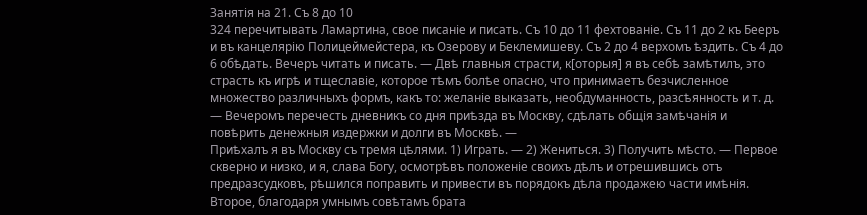Занятія на 21. Съ 8 до 10
324 перечитывать Ламартина, свое писаніе и писать. Съ 10 до 11 фехтованіе. Съ 11 до 2 къ Бееръ и въ канцелярію Полицеймейстера, къ Озерову и Беклемишеву. Съ 2 до 4 верхомъ ѣздить. Съ 4 до 6 обѣдать. Вечеръ читать и писать. — Двѣ главныя страсти, к[оторыя] я въ себѣ замѣтилъ, это страсть къ игрѣ и тщеславіе, которое тѣмъ болѣе опасно, что принимаетъ безчисленное множество различныхъ формъ, какъ то: желаніе выказать, необдуманность, разсѣянность и т. д. — Вечеромъ перечесть дневникъ со дня приѣзда въ Москву, сдѣлать общія замѣчанія и повѣрить денежныя издержки и долги въ Москвѣ. —
Приѣхалъ я въ Москву съ тремя цѣлями. 1) Играть. — 2) Жениться. 3) Получить мѣсто. — Первое скверно и низко, и я, слава Богу, осмотрѣвъ положеніе своихъ дѣлъ и отрешившись отъ предразсудковъ, рѣшился поправить и привести въ порядокъ дѣла продажею части имѣнія. Второе, благодаря умнымъ совѣтамъ брата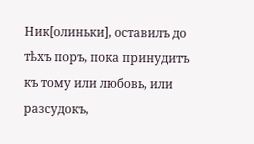Ник[олиньки], оставилъ до тѣхъ поръ, пока принудитъ къ тому или любовь, или разсудокъ,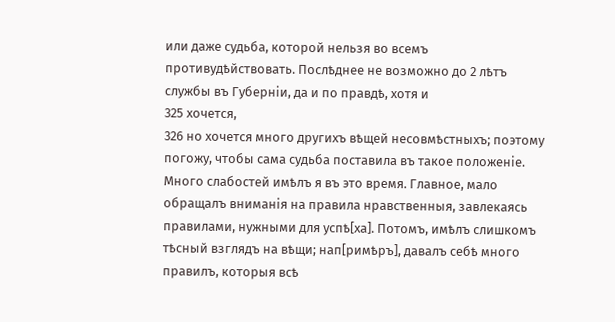или даже судьба, которой нельзя во всемъ противудѣйствовать. Послѣднее не возможно до 2 лѣтъ службы въ Губерніи, да и по правдѣ, хотя и
325 хочется,
326 но хочется много другихъ вѣщей несовмѣстныхъ; поэтому погожу, чтобы сама судьба поставила въ такое положеніе.
Много слабостей имѣлъ я въ это время. Главное, мало обращалъ вниманія на правила нравственныя, завлекаясь правилами, нужными для успѣ[ха]. Потомъ, имѣлъ слишкомъ тѣсный взглядъ на вѣщи; нап[римѣръ], давалъ себѣ много правилъ, которыя всѣ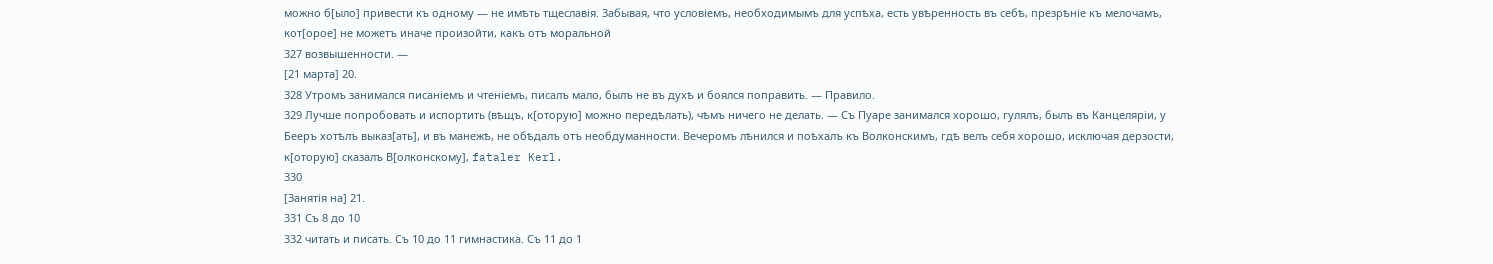можно б[ыло] привести къ одному — не имѣть тщеславія. Забывая, что условіемъ, необходимымъ для успѣха, есть увѣренность въ себѣ, презрѣніе къ мелочамъ, кот[орое] не можетъ иначе произойти, какъ отъ моральной
327 возвышенности. —
[21 марта] 20.
328 Утромъ занимался писаніемъ и чтеніемъ, писалъ мало, былъ не въ духѣ и боялся поправить. — Правило.
329 Лучше попробовать и испортить (вѣщъ, к[оторую] можно передѣлать), чѣмъ ничего не делать. — Съ Пуаре занимался хорошо, гулялъ, былъ въ Канцеляріи, у Бееръ хотѣлъ выказ[ать], и въ манежѣ, не обѣдалъ отъ необдуманности. Вечеромъ лѣнился и поѣхалъ къ Волконскимъ, гдѣ велъ себя хорошо, исключая дерзости, к[оторую] сказалъ В[олконскому], fataler Kerl.
330
[Занятія на] 21.
331 Съ 8 до 10
332 читать и писать. Съ 10 до 11 гимнастика. Съ 11 до 1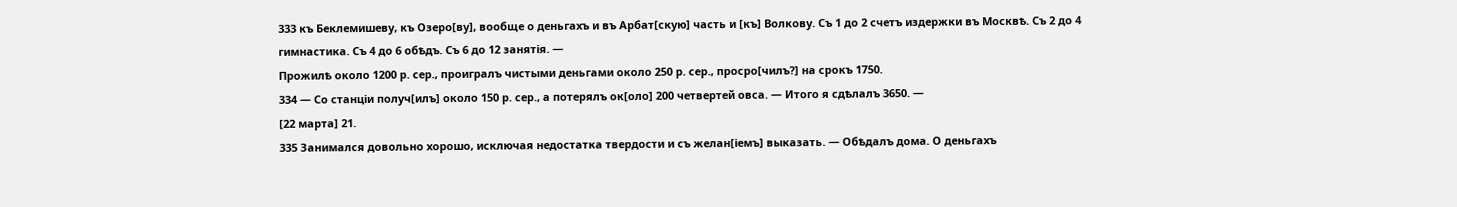333 къ Беклемишеву, къ Озеро[ву], вообще о деньгахъ и въ Арбат[скую] часть и [къ] Волкову. Съ 1 до 2 счетъ издержки въ Москвѣ. Съ 2 до 4 гимнастика. Съ 4 до 6 обѣдъ. Съ 6 до 12 занятія. —
Прожилѣ около 1200 р. сер., проигралъ чистыми деньгами около 250 р. сер., просро[чилъ?] на срокъ 1750.
334 — Со станціи получ[илъ] около 150 р. сер., а потерялъ ок[оло] 200 четвертей овса. — Итого я сдѣлалъ 3650. —
[22 марта] 21.
335 Занимался довольно хорошо, исключая недостатка твердости и съ желан[іемъ] выказать. — Обѣдалъ дома. О деньгахъ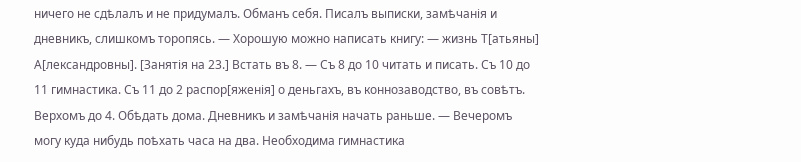ничего не сдѣлалъ и не придумалъ. Обманъ себя. Писалъ выписки, замѣчанія и дневникъ, слишкомъ торопясь. — Хорошую можно написать книгу: — жизнь Т[атьяны] А[лександровны]. [Занятія на 23.] Встать въ 8. — Съ 8 до 10 читать и писать. Съ 10 до 11 гимнастика. Съ 11 до 2 распор[яженія] о деньгахъ, въ коннозаводство, въ совѣтъ. Верхомъ до 4. Обѣдать дома. Дневникъ и замѣчанія начать раньше. — Вечеромъ могу куда нибудь поѣхать часа на два. Необходима гимнастика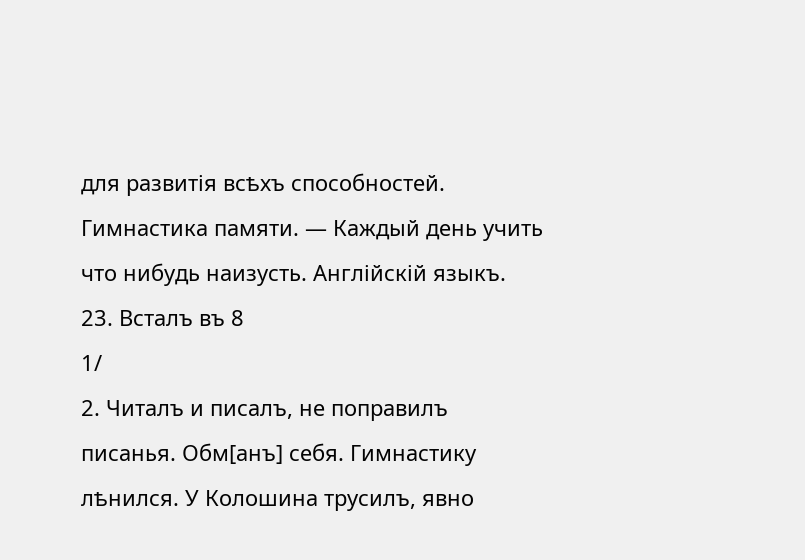для развитія всѣхъ способностей. Гимнастика памяти. — Каждый день учить что нибудь наизусть. Англійскій языкъ.
23. Всталъ въ 8
1/
2. Читалъ и писалъ, не поправилъ писанья. Обм[анъ] себя. Гимнастику лѣнился. У Колошина трусилъ, явно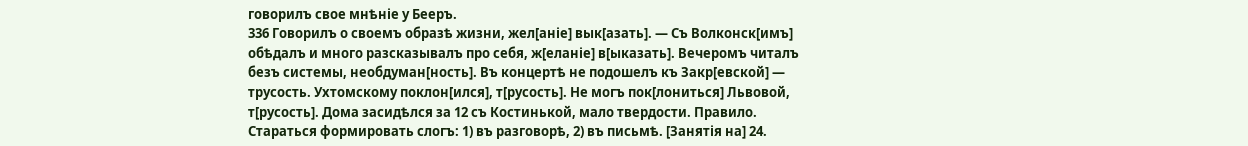говорилъ свое мнѣніе у Бееръ.
336 Говорилъ о своемъ образѣ жизни, жел[аніе] вык[азать]. — Съ Волконск[имъ] обѣдалъ и много разсказывалъ про себя, ж[еланіе] в[ыказать]. Вечеромъ читалъ безъ системы, необдуман[ность]. Въ концертѣ не подошелъ къ Закр[евской] — трусость. Ухтомскому поклон[ился], т[русость]. Не могъ пок[лониться] Львовой, т[русость]. Дома засидѣлся за 12 съ Костинькой, мало твердости. Правило. Стараться формировать слогъ: 1) въ разговорѣ, 2) въ письмѣ. [Занятія на] 24.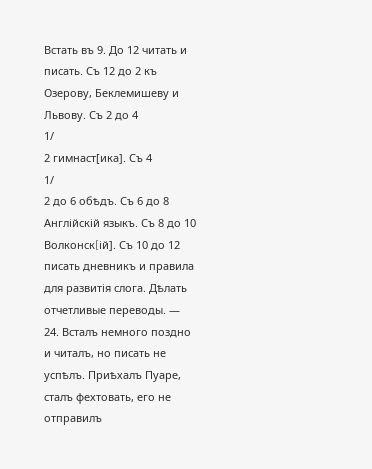Встать въ 9. До 12 читать и писать. Съ 12 до 2 къ Озерову, Беклемишеву и Львову. Съ 2 до 4
1/
2 гимнаст[ика]. Съ 4
1/
2 до 6 обѣдъ. Съ 6 до 8 Англійскій языкъ. Съ 8 до 10 Волконск[iй]. Съ 10 до 12 писать дневникъ и правила для развитія слога. Дѣлать отчетливые переводы. —
24. Всталъ немного поздно и читалъ, но писать не успѣлъ. Приѣхалъ Пуаре, сталъ фехтовать, его не отправилъ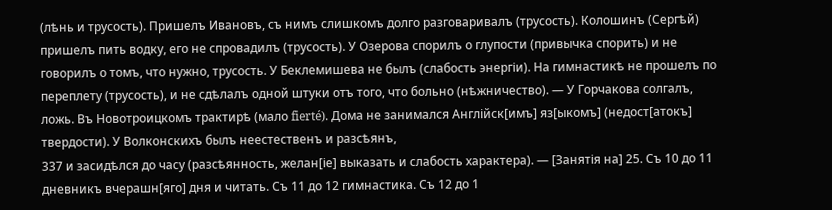(лѣнь и трусость). Пришелъ Ивановъ, съ нимъ слишкомъ долго разговаривалъ (трусость). Колошинъ (Сергѣй) пришелъ пить водку, его не спровадилъ (трусость). У Озерова спорилъ о глупости (привычка спорить) и не говорилъ о томъ, что нужно, трусость. У Беклемишева не былъ (слабость энергіи). На гимнастикѣ не прошелъ по переплету (трусость), и не сдѣлалъ одной штуки отъ того, что больно (нѣжничество). — У Горчакова солгалъ, ложь. Въ Новотроицкомъ трактирѣ (мало fierté). Дома не занимался Англійск[имъ] яз[ыкомъ] (недост[атокъ] твердости). У Волконскихъ былъ неестественъ и разсѣянъ,
337 и засидѣлся до часу (разсѣянность, желан[іе] выказать и слабость характера). — [Занятія на] 25. Съ 10 до 11 дневникъ вчерашн[яго] дня и читать. Съ 11 до 12 гимнастика. Съ 12 до 1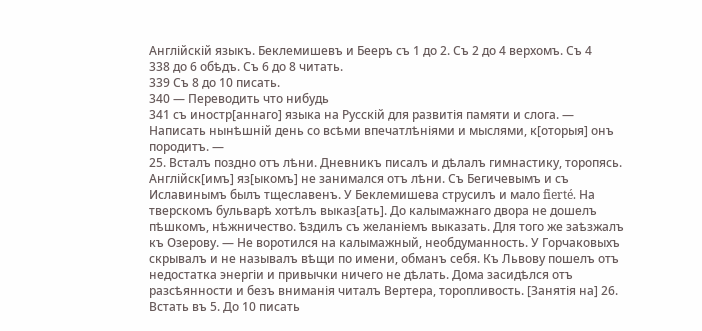Англійскій языкъ. Беклемишевъ и Бееръ съ 1 до 2. Съ 2 до 4 верхомъ. Съ 4
338 до 6 обѣдъ. Съ 6 до 8 читать.
339 Съ 8 до 10 писать.
340 — Переводить что нибудь
341 съ иностр[аннаго] языка на Русскій для развитія памяти и слога. — Написать нынѣшній день со всѣми впечатлѣніями и мыслями, к[оторыя] онъ породитъ. —
25. Всталъ поздно отъ лѣни. Дневникъ писалъ и дѣлалъ гимнастику, торопясь. Англійск[имъ] яз[ыкомъ] не занимался отъ лѣни. Съ Бегичевымъ и съ Иславинымъ былъ тщеславенъ. У Беклемишева струсилъ и мало fierté. На тверскомъ бульварѣ хотѣлъ выказ[ать]. До калымажнаго двора не дошелъ пѣшкомъ, нѣжничество. Ѣздилъ съ желаніемъ выказать. Для того же заѣзжалъ къ Озерову. — Не воротился на калымажный, необдуманность. У Горчаковыхъ скрывалъ и не называлъ вѣщи по имени, обманъ себя. Къ Львову пошелъ отъ недостатка энергіи и привычки ничего не дѣлать. Дома засидѣлся отъ разсѣянности и безъ вниманія читалъ Вертера, торопливость. [Занятія на] 26. Встать въ 5. До 10 писать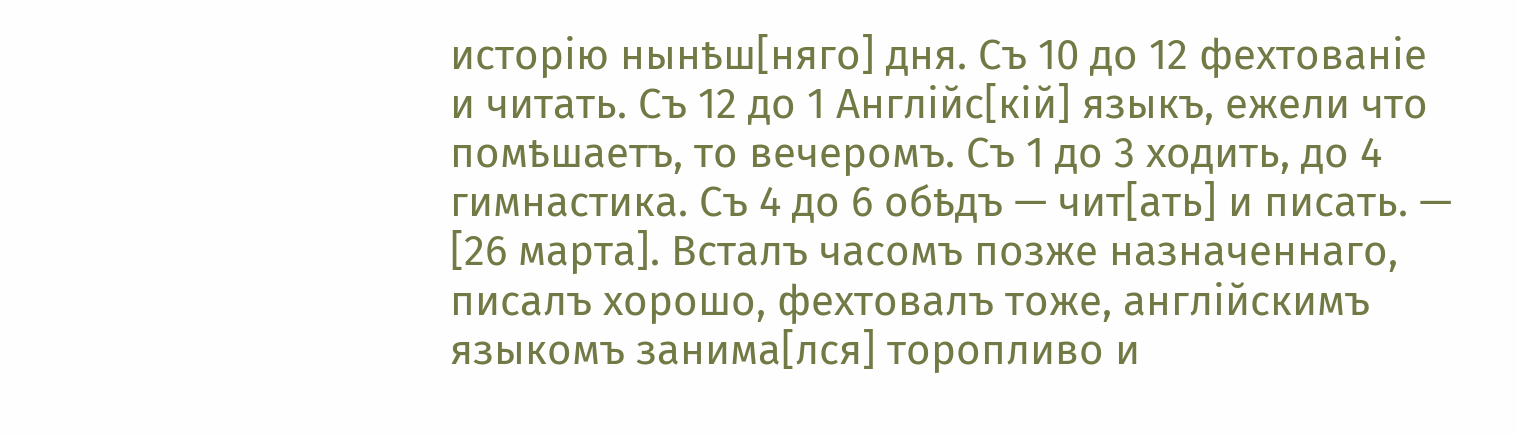исторію нынѣш[няго] дня. Съ 10 до 12 фехтованіе и читать. Съ 12 до 1 Англійс[кій] языкъ, ежели что помѣшаетъ, то вечеромъ. Съ 1 до 3 ходить, до 4 гимнастика. Съ 4 до 6 обѣдъ — чит[ать] и писать. —
[26 марта]. Всталъ часомъ позже назначеннаго, писалъ хорошо, фехтовалъ тоже, англійскимъ языкомъ занима[лся] торопливо и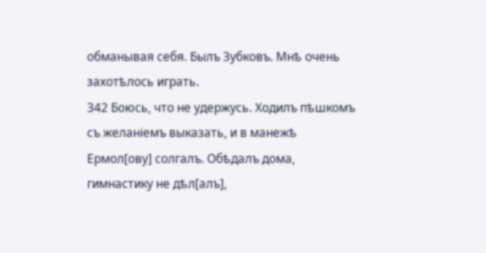обманывая себя. Былъ Зубковъ. Мнѣ очень захотѣлось играть.
342 Боюсь, что не удержусь. Ходилъ пѣшкомъ съ желаніемъ выказать, и в манежѣ Ермол[ову] солгалъ. Обѣдалъ дома, гимнастику не дѣл[алъ],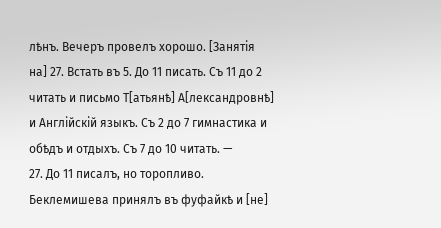лѣнъ. Вечеръ провелъ хорошо. [Занятія на] 27. Встать въ 5. До 11 писать. Съ 11 до 2 читать и письмо Т[атьянѣ] А[лександровнѣ] и Англійскій языкъ. Съ 2 до 7 гимнастика и обѣдъ и отдыхъ. Съ 7 до 10 читать. —
27. До 11 писалъ, но торопливо. Беклемишева принялъ въ фуфайкѣ и [нe]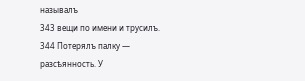называлъ
343 вещи по имени и трусилъ.
344 Потерялъ палку — разсѣянность. У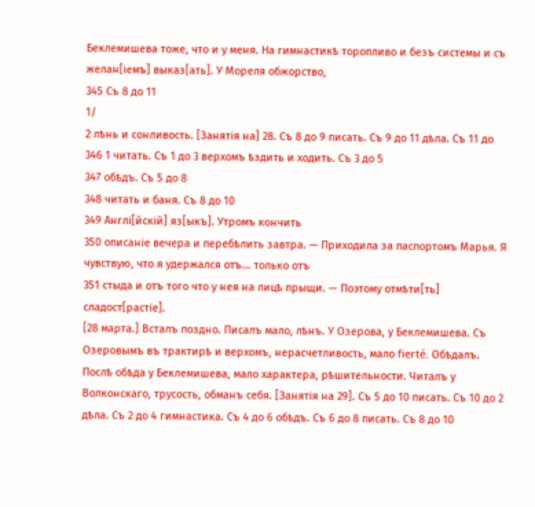Беклемишева тоже, что и у меня. На гимнастикѣ торопливо и безъ системы и съ желан[іемъ] выказ[ать]. У Мореля обжорство,
345 Съ 8 до 11
1/
2 лѣнь и сонливость. [Занятія на] 28. Съ 8 до 9 писать. Съ 9 до 11 дѣла. Съ 11 до
346 1 читать. Съ 1 до 3 верхомъ ѣздить и ходить. Съ 3 до 5
347 обѣдъ. Съ 5 до 8
348 читать и баня. Съ 8 до 10
349 Англі[йскій] яз[ыкъ]. Утромъ кончить
350 описаніе вечера и перебѣлить завтра. — Приходила за паспортомъ Марья. Я чувствую, что я удержался отъ... только отъ
351 стыда и отъ того что у нея на лицѣ прыщи. — Поэтому отмѣти[ть] сладост[растіе].
[28 марта.] Всталъ поздно. Писалъ мало, лѣнъ. У Озерова, у Беклемишева. Съ Озеровымъ въ трактирѣ и верхомъ, нерасчетливость, мало fierté. Обѣдалъ. Послѣ обѣда у Беклемишева, мало характера, рѣшительности. Читалъ у Волконскаго, трусость, обманъ себя. [Занятія на 29]. Съ 5 до 10 писать. Съ 10 до 2 дѣла. Съ 2 до 4 гимнастика. Съ 4 до 6 обѣдъ. Съ 6 до 8 писать. Съ 8 до 10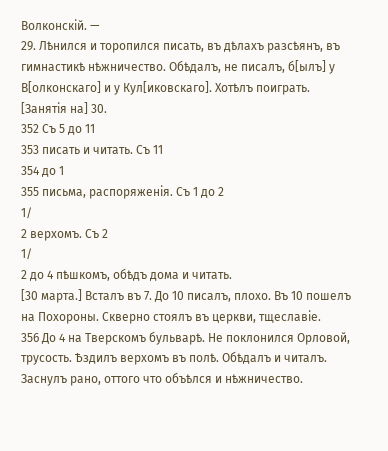Волконскій. —
29. Лѣнился и торопился писать, въ дѣлахъ разсѣянъ, въ гимнастикѣ нѣжничество. Обѣдалъ, не писалъ, б[ылъ] у В[олконскаго] и у Кул[иковскаго]. Хотѣлъ поиграть. [Занятія на] 30.
352 Съ 5 до 11
353 писать и читать. Съ 11
354 до 1
355 письма, распоряженія. Съ 1 до 2
1/
2 верхомъ. Съ 2
1/
2 до 4 пѣшкомъ, обѣдъ дома и читать.
[30 марта.] Всталъ въ 7. До 10 писалъ, плохо. Въ 10 пошелъ на Похороны. Скверно стоялъ въ церкви, тщеславіе.
356 До 4 на Тверскомъ бульварѣ. Не поклонился Орловой, трусость. Ѣздилъ верхомъ въ полѣ. Обѣдалъ и читалъ. Заснулъ рано, оттого что объѣлся и нѣжничество.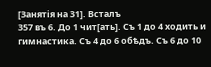[Занятія на 31]. Всталъ
357 въ 6. До 1 чит[ать]. Съ 1 до 4 ходить и гимнастика. Съ 4 до 6 обѣдъ. Съ 6 до 10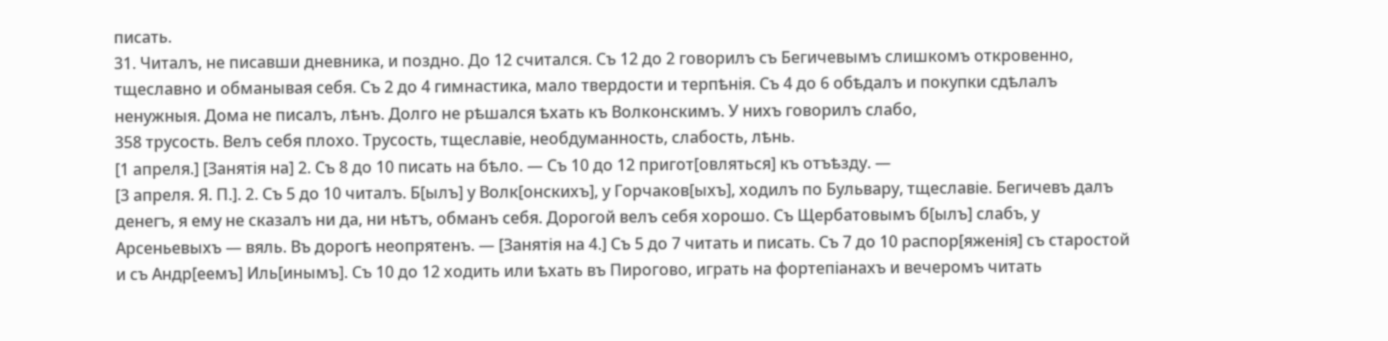писать.
31. Читалъ, не писавши дневника, и поздно. До 12 считался. Съ 12 до 2 говорилъ съ Бегичевымъ слишкомъ откровенно, тщеславно и обманывая себя. Съ 2 до 4 гимнастика, мало твердости и терпѣнія. Съ 4 до 6 обѣдалъ и покупки сдѣлалъ ненужныя. Дома не писалъ, лѣнъ. Долго не рѣшался ѣхать къ Волконскимъ. У нихъ говорилъ слабо,
358 трусость. Велъ себя плохо. Трусость, тщеславіе, необдуманность, слабость, лѣнь.
[1 апреля.] [Занятія на] 2. Съ 8 до 10 писать на бѣло. — Съ 10 до 12 пригот[овляться] къ отъѣзду. —
[3 апреля. Я. П.]. 2. Съ 5 до 10 читалъ. Б[ылъ] у Волк[онскихъ], у Горчаков[ыхъ], ходилъ по Бульвару, тщеславіе. Бегичевъ далъ денегъ, я ему не сказалъ ни да, ни нѣтъ, обманъ себя. Дорогой велъ себя хорошо. Съ Щербатовымъ б[ылъ] слабъ, у Арсеньевыхъ — вяль. Въ дорогѣ неопрятенъ. — [Занятія на 4.] Съ 5 до 7 читать и писать. Съ 7 до 10 распор[яженія] съ старостой и съ Андр[еемъ] Иль[инымъ]. Съ 10 до 12 ходить или ѣхать въ Пирогово, играть на фортепіанахъ и вечеромъ читать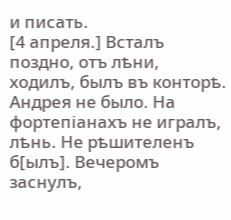и писать.
[4 апреля.] Всталъ поздно, отъ лѣни, ходилъ, былъ въ конторѣ. Андрея не было. На фортепіанахъ не игралъ, лѣнь. Не рѣшителенъ б[ылъ]. Вечеромъ заснулъ,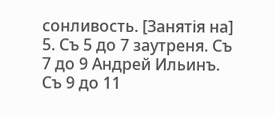сонливость. [Занятія на] 5. Съ 5 до 7 заутреня. Съ 7 до 9 Андрей Ильинъ. Съ 9 до 11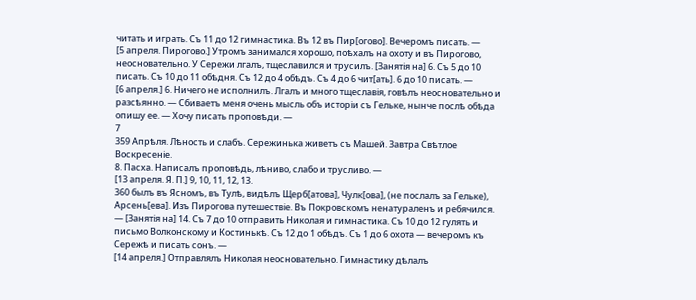читать и играть. Съ 11 до 12 гимнастика. Въ 12 въ Пир[огово]. Вечеромъ писать. —
[5 апреля. Пирогово.] Утромъ занимался хорошо, поѣхалъ на охоту и въ Пирогово, неосновательно. У Сережи лгалъ, тщеславился и трусилъ. [Занятія на] 6. Съ 5 до 10 писать. Съ 10 до 11 обѣдня. Съ 12 до 4 обѣдъ. Съ 4 до 6 чит[ать]. 6 до 10 писать. —
[6 апреля.] 6. Ничего не исполнилъ. Лгалъ и много тщеславія, говѣлъ неосновательно и разсѣянно. — Сбиваетъ меня очень мысль объ исторіи съ Гельке, нынче послѣ обѣда опишу ее. — Хочу писать проповѣди. —
7
359 Апрѣля. Лѣность и слабъ. Сережинька живетъ съ Машей. Завтра Свѣтлое Воскресеніе.
8. Пасха. Написалъ проповѣдь, лѣниво, слабо и трусливо. —
[13 апреля. Я. П.] 9, 10, 11, 12, 13.
360 былъ въ Ясномъ, въ Тулѣ, видѣлъ Щерб[атова], Чулк[ова], (не послалъ за Гельке), Арсень[ева]. Изъ Пирогова путешествіе. Въ Покровскомъ ненатураленъ и ребячился. — [Занятія на] 14. Съ 7 до 10 отправить Николая и гимнастика. Съ 10 до 12 гулять и письмо Волконскому и Костинькѣ. Съ 12 до 1 обѣдъ. Съ 1 до 6 охота — вечеромъ къ Сережѣ и писать сонъ. —
[14 апреля.] Отправлялъ Николая неосновательно. Гимнастику дѣлалъ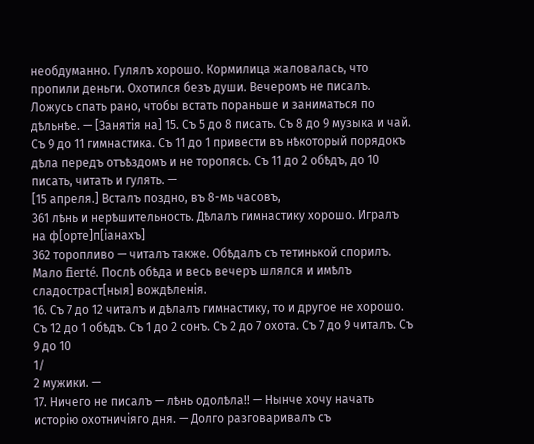необдуманно. Гулялъ хорошо. Кормилица жаловалась, что пропили деньги. Охотился безъ души. Вечеромъ не писалъ. Ложусь спать рано, чтобы встать пораньше и заниматься по дѣльнѣе. — [Занятія на] 15. Съ 5 до 8 писать. Съ 8 до 9 музыка и чай. Съ 9 до 11 гимнастика. Съ 11 до 1 привести въ нѣкоторый порядокъ дѣла передъ отъѣздомъ и не торопясь. Съ 11 до 2 обѣдъ, до 10 писать, читать и гулять. —
[15 апреля.] Всталъ поздно, въ 8-мь часовъ,
361 лѣнь и нерѣшительность. Дѣлалъ гимнастику хорошо. Игралъ на ф[орте]п[іанахъ]
362 торопливо — читалъ также. Обѣдалъ съ тетинькой спорилъ. Мало fierté. Послѣ обѣда и весь вечеръ шлялся и имѣлъ сладостраст[ныя] вождѣленія.
16. Съ 7 до 12 читалъ и дѣлалъ гимнастику, то и другое не хорошо. Съ 12 до 1 обѣдъ. Съ 1 до 2 сонъ. Съ 2 до 7 охота. Съ 7 до 9 читалъ. Съ 9 до 10
1/
2 мужики. —
17. Ничего не писалъ — лѣнь одолѣла!! — Нынче хочу начать исторію охотничіяго дня. — Долго разговаривалъ съ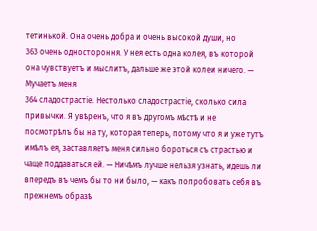тетинькой. Она очень добра и очень высокой души, но
363 очень одностороння. У нея есть одна колея, въ которой она чувствуетъ и мыслитъ, дальше же этой колеи ничего. — Мучаетъ меня
364 сладострастіе. Нестолько сладострастіе, сколько сила привычки. Я увѣренъ, что я въ другомъ мѣстѣ и не посмотрѣлъ бы на ту, которая теперь, потому что я и уже тутъ имѣлъ ея, заставляетъ меня сильно бороться съ страстью и чаще поддаваться ей. — Ничѣмъ лучше нельзя узнать, идешь ли впередъ въ чемъ бы то ни было, — какъ попробовать себя въ прежнемъ образѣ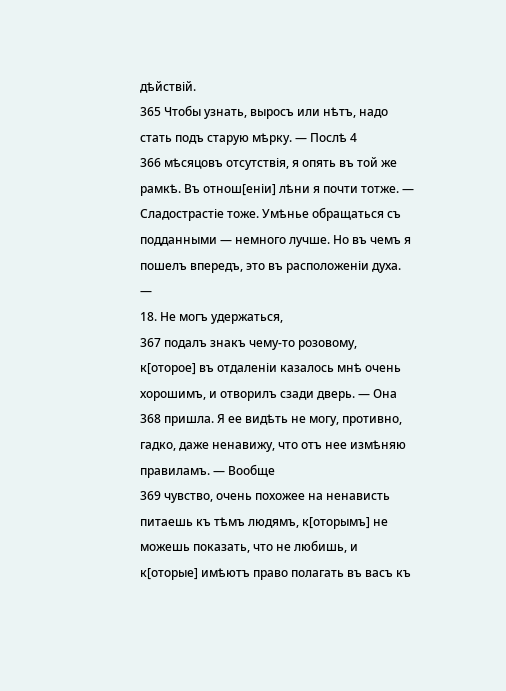дѣйствій.
365 Чтобы узнать, выросъ или нѣтъ, надо стать подъ старую мѣрку. — Послѣ 4
366 мѣсяцовъ отсутствія, я опять въ той же рамкѣ. Въ отнош[еніи] лѣни я почти тотже. — Сладострастіе тоже. Умѣнье обращаться съ подданными — немного лучше. Но въ чемъ я пошелъ впередъ, это въ расположеніи духа. —
18. Не могъ удержаться,
367 подалъ знакъ чему-то розовому, к[оторое] въ отдаленіи казалось мнѣ очень хорошимъ, и отворилъ сзади дверь. — Она
368 пришла. Я ее видѣть не могу, противно, гадко, даже ненавижу, что отъ нее измѣняю правиламъ. — Вообще
369 чувство, очень похожее на ненависть питаешь къ тѣмъ людямъ, к[оторымъ] не можешь показать, что не любишь, и к[оторые] имѣютъ право полагать въ васъ къ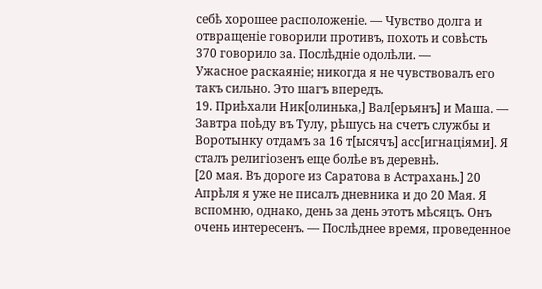себѣ хорошее расположеніе. — Чувство долга и отвращеніе говорили противъ, похоть и совѣсть
370 говорило зa. Послѣдніе одолѣли. —
Ужасное раскаяніе; никогда я не чувствовалъ его такъ сильно. Это шагъ впередъ.
19. Приѣхали Ник[олинька,] Вал[ерьянъ] и Маша. — Завтра поѣду въ Тулу, рѣшусь на счетъ службы и Воротынку отдамъ за 16 т[ысячъ] асс[игнаціями]. Я сталъ религіозенъ еще болѣе въ деревнѣ.
[20 мая. Въ дороге из Саратова в Астрахань.] 20 Апрѣля я уже не писалъ дневника и до 20 Мая. Я вспомню, однако, день зa день этотъ мѣсяцъ. Онъ очень интересенъ. — Послѣднее время, проведенное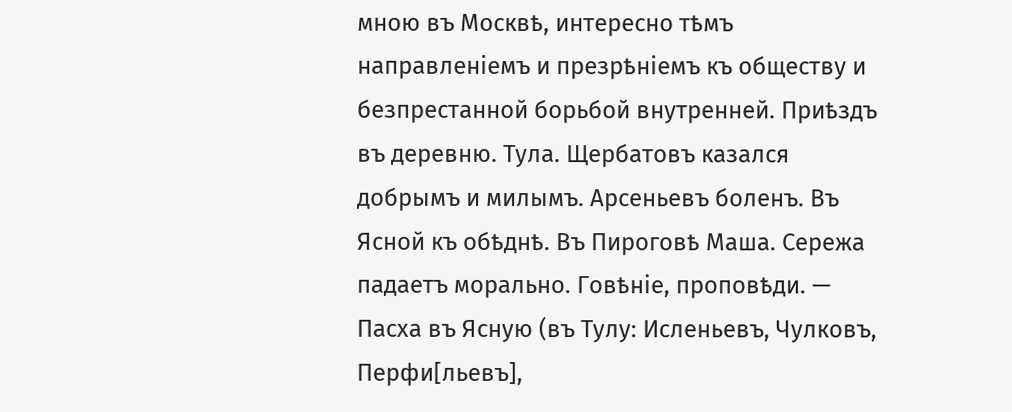мною въ Москвѣ, интересно тѣмъ направленіемъ и презрѣніемъ къ обществу и безпрестанной борьбой внутренней. Приѣздъ въ деревню. Тула. Щербатовъ казался добрымъ и милымъ. Арсеньевъ боленъ. Въ Ясной къ обѣднѣ. Въ Пироговѣ Маша. Сережа падаетъ морально. Говѣніе, проповѣди. — Пасха въ Ясную (въ Тулу: Исленьевъ, Чулковъ, Перфи[льевъ],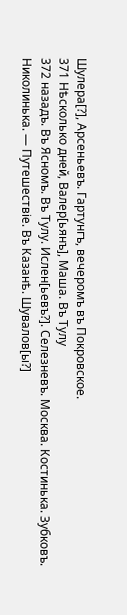Шулера[?], Арсеньевъ. Гартунгъ, вечеромъ въ Покровское.
371 Нѣсколько дней, Валер[ьянъ], Маша. Въ Тулу
372 назадъ. Въ Ясномъ. Въ Тулу. Ислен[ьевъ?]. Селезневъ. Москва. Костинька. Зубковъ. Николинька. — Путешествіе. Въ Казанѣ. Шувалов[ы?]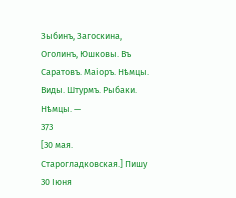Зыбинъ, Загоскина, Оголинъ, Юшковы. Въ Саратовъ. Маіоръ. Нѣмцы. Виды. Штурмъ. Рыбаки. Нѣмцы. —
373
[30 мая. Старогладковская.] Пишу 30 Іюня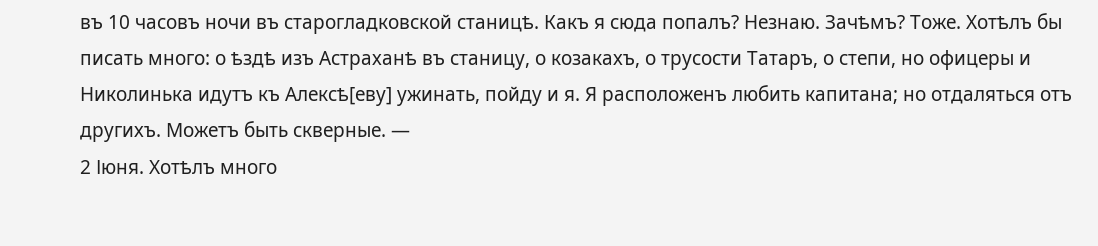въ 10 часовъ ночи въ старогладковской станицѣ. Какъ я сюда попалъ? Незнаю. Зачѣмъ? Тоже. Хотѣлъ бы писать много: о ѣздѣ изъ Астраханѣ въ станицу, о козакахъ, о трусости Татаръ, о степи, но офицеры и Николинька идутъ къ Алексѣ[еву] ужинать, пойду и я. Я расположенъ любить капитана; но отдаляться отъ другихъ. Можетъ быть скверные. —
2 Іюня. Хотѣлъ много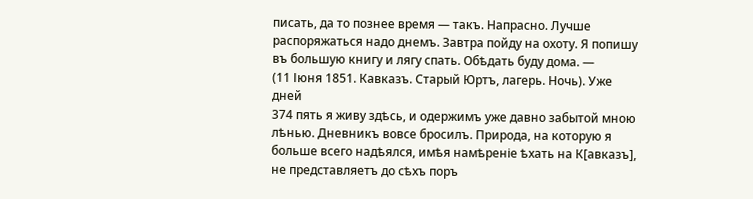писать, да то познее время — такъ. Напрасно. Лучше распоряжаться надо днемъ. Завтра пойду на охоту. Я попишу въ большую книгу и лягу спать. Обѣдать буду дома. —
(11 Іюня 1851. Кавказъ. Старый Юртъ, лагерь. Ночь). Уже дней
374 пять я живу здѣсь, и одержимъ уже давно забытой мною лѣнью. Дневникъ вовсе бросилъ. Природа, на которую я больше всего надѣялся, имѣя намѣреніе ѣхать на К[авказъ], не представляетъ до сѣхъ поръ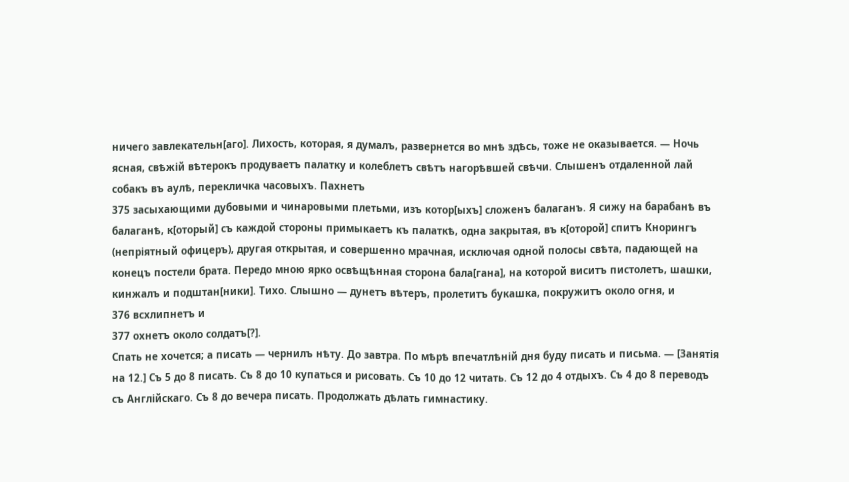ничего завлекательн[аго]. Лихость, которая, я думалъ, развернется во мнѣ здѣсь, тоже не оказывается. — Ночь ясная, свѣжій вѣтерокъ продуваетъ палатку и колеблетъ свѣтъ нагорѣвшей свѣчи. Слышенъ отдаленной лай собакъ въ аулѣ, перекличка часовыхъ. Пахнетъ
375 засыхающими дубовыми и чинаровыми плетьми, изъ котор[ыхъ] сложенъ балаганъ. Я сижу на барабанѣ въ балаганѣ, к[оторый] съ каждой стороны примыкаетъ къ палаткѣ, одна закрытая, въ к[оторой] спитъ Кнорингъ (непріятный офицеръ), другая открытая, и совершенно мрачная, исключая одной полосы свѣта, падающей на конецъ постели брата. Передо мною ярко освѣщѣнная сторона бала[гана], на которой виситъ пистолетъ, шашки, кинжалъ и подштан[ники]. Тихо. Слышно — дунетъ вѣтеръ, пролетитъ букашка, покружитъ около огня, и
376 всхлипнетъ и
377 охнетъ около солдатъ[?].
Спать не хочется; а писать — чернилъ нѣту. До завтра. По мѣрѣ впечатлѣній дня буду писать и письма. — [Занятія на 12.] Съ 5 до 8 писать. Съ 8 до 10 купаться и рисовать. Съ 10 до 12 читать. Съ 12 до 4 отдыхъ. Съ 4 до 8 переводъ съ Англійскаго. Съ 8 до вечера писать. Продолжать дѣлать гимнастику.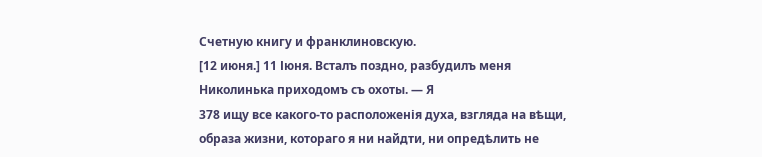Счетную книгу и франклиновскую.
[12 июня.] 11 Іюня. Всталъ поздно, разбудилъ меня Николинька приходомъ съ охоты. — Я
378 ищу все какого-то расположенія духа, взгляда на вѣщи, образа жизни, котораго я ни найдти, ни опредѣлить не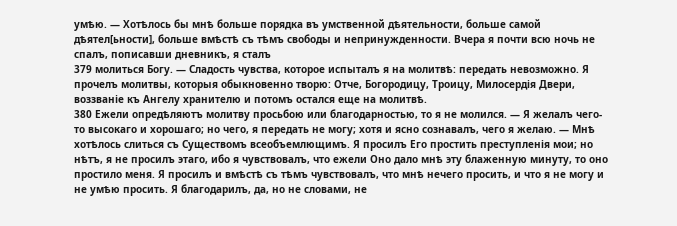умѣю. — Хотѣлось бы мнѣ больше порядка въ умственной дѣятельности, больше самой дѣятел[ьности], больше вмѣстѣ съ тѣмъ свободы и непринужденности. Вчера я почти всю ночь не спалъ, пописавши дневникъ, я сталъ
379 молиться Богу. — Сладость чувства, которое испыталъ я на молитвѣ: передать невозможно. Я прочелъ молитвы, которыя обыкновенно творю: Отче, Богородицу, Троицу, Милосердiя Двери, воззваніе къ Ангелу хранителю и потомъ остался еще на молитвѣ.
380 Ежели опредѣляютъ молитву просьбою или благодарностью, то я не молился. — Я желалъ чего-то высокаго и хорошаго; но чего, я передать не могу; хотя и ясно сознавалъ, чего я желаю. — Мнѣ хотѣлось слиться съ Существомъ всеобъемлющимъ. Я просилъ Его простить преступленiя мои; но нѣтъ, я не просилъ этаго, ибо я чувствовалъ, что ежели Оно дало мнѣ эту блаженную минуту, то оно простило меня. Я просилъ и вмѣстѣ съ тѣмъ чувствовалъ, что мнѣ нечего просить, и что я не могу и не умѣю просить. Я благодарилъ, да, но не словами, не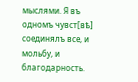мыслями. Я въ одномъ чувст[вѣ] соединялъ все, и мольбу, и благодарность.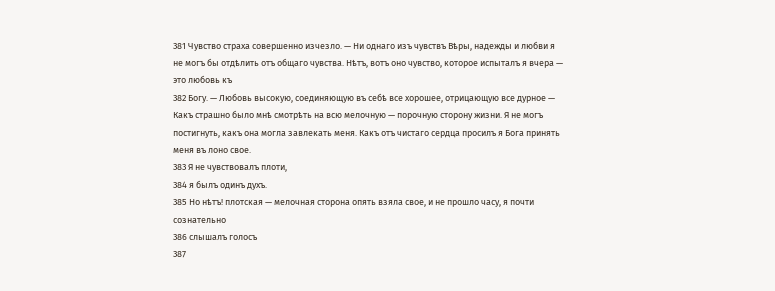381 Чувство страха совершенно изчезло. — Ни однаго изъ чувствъ Вѣры, надежды и любви я не могъ бы отдѣлить отъ общаго чувства. Нѣтъ, вотъ оно чувство, которое испыталъ я вчера — это любовь къ
382 Богу. — Любовь высокую, соединяющую въ себѣ все хорошее, отрицающую все дурное —
Какъ страшно было мнѣ смотрѣть на всю мелочную — порочную сторону жизни. Я не могъ постигнуть, какъ она могла завлекать меня. Какъ отъ чистаго сердца просилъ я Бога принять меня въ лоно свое.
383 Я не чувствовалъ плоти,
384 я былъ одинъ духъ.
385 Но нѣтъ! плотская — мелочная сторона опять взяла свое, и не прошло часу, я почти сознательно
386 слышалъ голосъ
387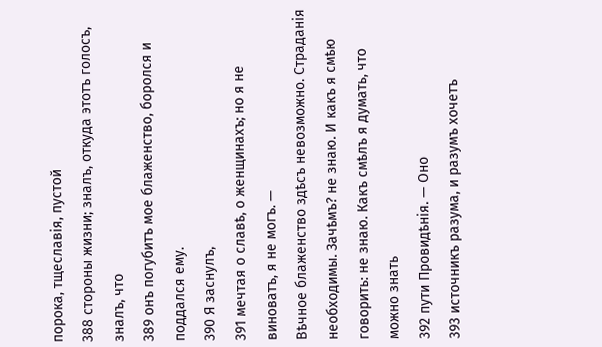порока, тщеславія, пустой
388 стороны жизни; зналъ, откуда этотъ голосъ, зналъ, что
389 онъ погубитъ мое блаженство, боролся и поддался ему.
390 Я заснулъ,
391 мечтая о славѣ, о женщинахъ; но я не виноватъ, я не могъ. —
Вѣчное блаженство здѣсъ невозможно. Страданія необходимы. Зачѣмъ? не знаю. И какъ я смѣю говорить: не знаю. Какъ смѣлъ я думать, что можно знать
392 пути Провидѣнія. — Оно
393 источникъ разума, и разумъ хочетъ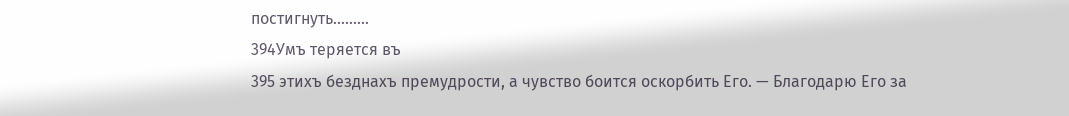постигнуть.........
394Умъ теряется въ
395 этихъ безднахъ премудрости, а чувство боится оскорбить Его. — Благодарю Его зa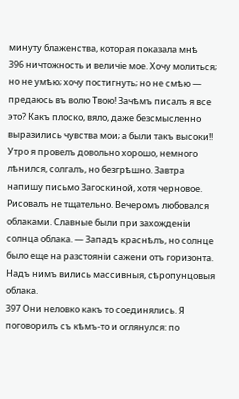минуту блаженства, которая показала мнѣ
396 ничтожность и величіе мое. Хочу молиться; но не умѣю; хочу постигнуть; но не смѣю — предаюсь въ волю Твою! Зачѣмъ писалъ я все это? Какъ плоско, вяло, даже безсмысленно выразились чувства мои; а были такъ высоки!! Утро я провелъ довольно хорошо, немного лѣнился, солгалъ, но безгрѣшно. Завтра напишу письмо Загоскиной, хотя черновое. Рисовалъ не тщательно. Вечеромъ любовался облаками. Славные были при захожденіи солнца облака. — Западъ краснѣлъ, но солнце было еще на разстояніи сажени отъ горизонта. Надъ нимъ вились массивныя, сѣропунцовыя облака.
397 Они неловко какъ то соединялись. Я поговорилъ съ кѣмъ-то и оглянулся: по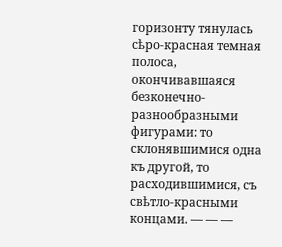горизонту тянулась сѣро-красная темная полоса, окончивавшаяся безконечно-разнообразными фигурами: то склонявшимися одна къ другой, то расходившимися, съ свѣтло-красными концами. — — —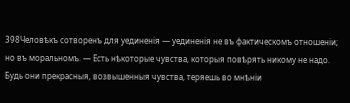398Человѣкъ сотворенъ для уединенія — уединенія не въ фактическомъ отношеніи; но въ моральномъ. — Есть нѣкоторые чувства, которыя повѣрять никому не надо. Будь они прекрасныя, возвышенныя чувства, теряешь во мнѣніи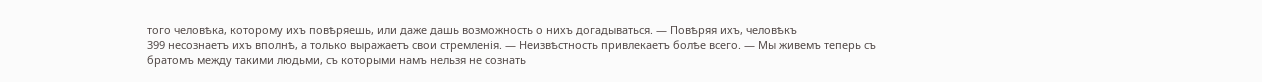того человѣка, которому ихъ повѣряешь, или даже дашь возможность о нихъ догадываться. — Повѣряя ихъ, человѣкъ
399 несознаетъ ихъ вполнѣ, а только выражаетъ свои стремленія. — Неизвѣстность привлекаетъ болѣе всего. — Мы живемъ теперь съ братомъ между такими людьми, съ которыми намъ нельзя не сознать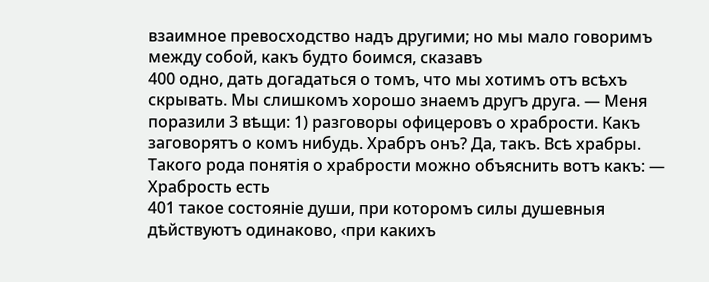взаимное превосходство надъ другими; но мы мало говоримъ между собой, какъ будто боимся, сказавъ
400 одно, дать догадаться о томъ, что мы хотимъ отъ всѣхъ скрывать. Мы слишкомъ хорошо знаемъ другъ друга. — Меня поразили 3 вѣщи: 1) разговоры офицеровъ о храбрости. Какъ заговорятъ о комъ нибудь. Храбръ онъ? Да, такъ. Всѣ храбры. Такого рода понятія о храбрости можно объяснить вотъ какъ: — Храбрость есть
401 такое состояніе души, при которомъ силы душевныя дѣйствуютъ одинаково, ‹при какихъ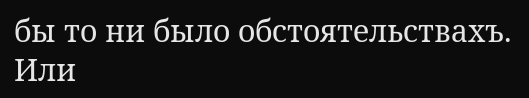бы то ни было обстоятельствахъ. Или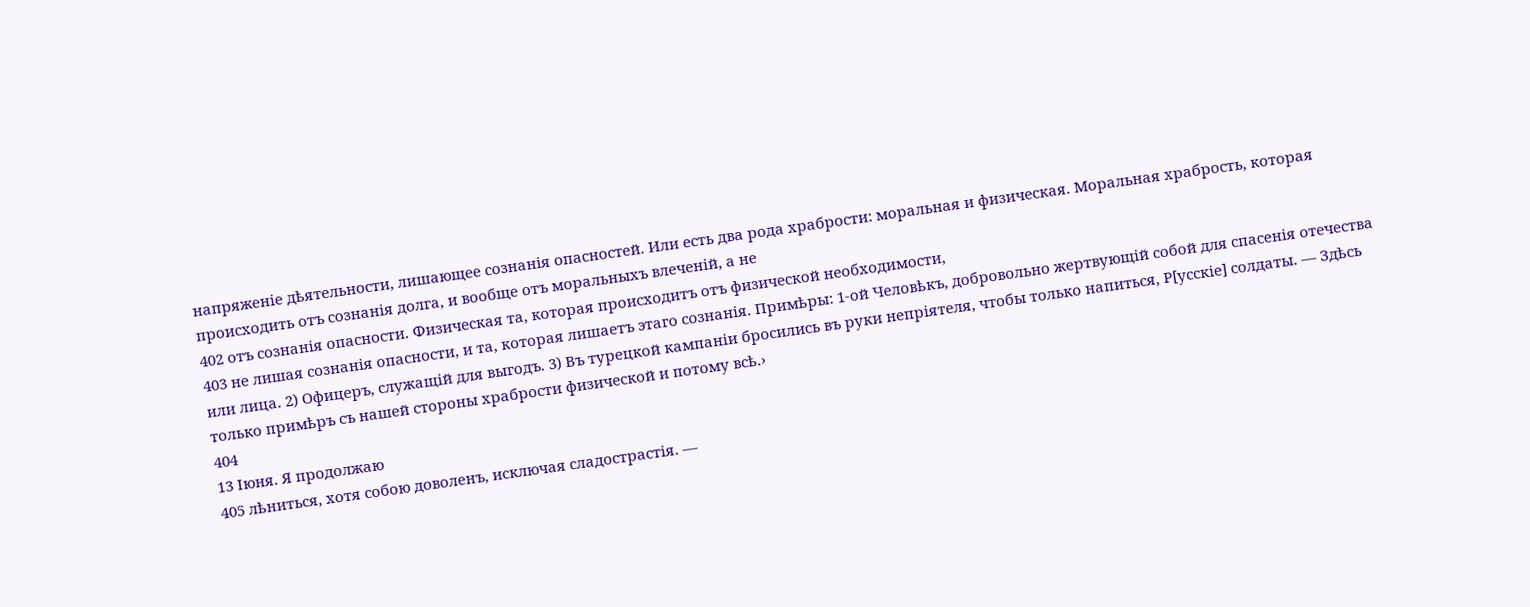напряженіе дѣятельности, лишающее сознанія опасностей. Или есть два рода храбрости: моральная и физическая. Моральная храбрость, которая происходить отъ сознанія долга, и вообще отъ моральныхъ влеченій, а не
402 отъ сознанія опасности. Физическая та, которая происходитъ отъ физической необходимости,
403 не лишая сознанія опасности, и та, которая лишаетъ этаго сознанія. Примѣры: 1-ой Человѣкъ, добровольно жертвующій собой для спасенія отечества или лица. 2) Офицеръ, служащій для выгодъ. 3) Въ турецкой кампаніи бросились въ руки непріятеля, чтобы только напиться, Р[усскіе] солдаты. — Здѣсь только примѣръ съ нашей стороны храбрости физической и потому всѣ.›
404
13 Іюня. Я продолжаю
405 лѣниться, хотя собою доволенъ, исключая сладострастія. —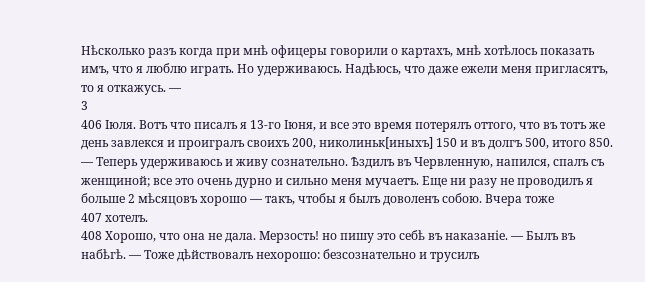Нѣсколько разъ когда при мнѣ офицеры говорили о картахъ, мнѣ хотѣлось показать имъ, что я люблю играть. Но удерживаюсь. Надѣюсь, что даже ежели меня пригласятъ, то я откажусь. —
3
406 Іюля. Вотъ что писалъ я 13-го Іюня, и все это время потерялъ оттого, что въ тотъ же день завлекся и проигралъ своихъ 200, николиньк[иныхъ] 150 и въ долгъ 500, итого 850. — Теперь удерживаюсь и живу сознательно. Ѣздилъ въ Червленную, напился, спалъ съ женщиной; все это очень дурно и сильно меня мучаетъ. Еще ни разу не проводилъ я больше 2 мѣсяцовъ хорошо — такъ, чтобы я былъ доволенъ собою. Вчера тоже
407 хотелъ.
408 Хорошо, что она не дала. Мерзость! но пишу это себѣ въ наказаніе. — Былъ въ набѣгѣ. — Тоже дѣйствовалъ нехорошо: безсознательно и трусилъ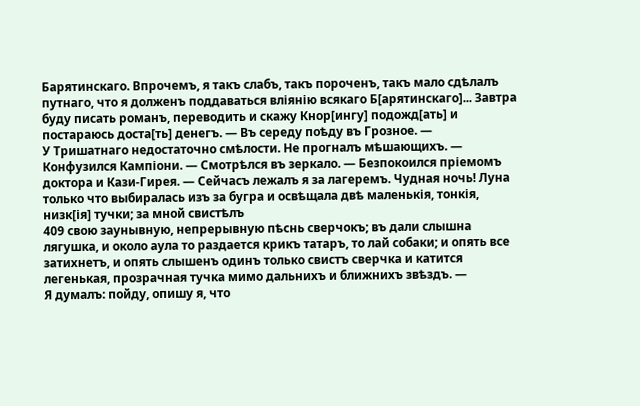Барятинскаго. Впрочемъ, я такъ слабъ, такъ пороченъ, такъ мало сдѣлалъ путнаго, что я долженъ поддаваться вліянію всякаго Б[арятинскаго]... Завтра буду писать романъ, переводить и скажу Кнор[ингу] подожд[ать] и постараюсь доста[ть] денегъ. — Въ середу поѣду въ Грозное. —
У Тришатнаго недостаточно смѣлости. Не прогналъ мѣшающихъ. — Конфузился Кампіони. — Смотрѣлся въ зеркало. — Безпокоился пріемомъ доктора и Кази-Гирея. — Сейчасъ лежалъ я за лагеремъ. Чудная ночь! Луна только что выбиралась изъ за бугра и освѣщала двѣ маленькія, тонкія, низк[ія] тучки; за мной свистѣлъ
409 свою заунывную, непрерывную пѣснь сверчокъ; въ дали слышна лягушка, и около аула то раздается крикъ татаръ, то лай собаки; и опять все затихнетъ, и опять слышенъ одинъ только свистъ сверчка и катится легенькая, прозрачная тучка мимо дальнихъ и ближнихъ звѣздъ. —
Я думалъ: пойду, опишу я, что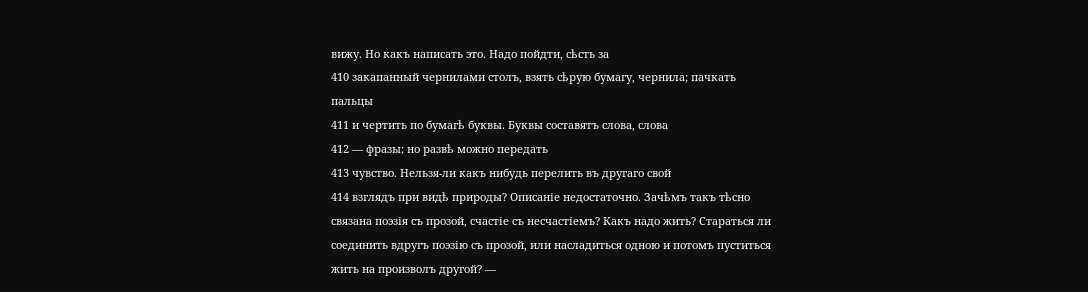вижу. Но какъ написать это. Надо пойдти, сѣсть за
410 закапанный чернилами столъ, взять сѣрую бумагу, чернила; пачкать пальцы
411 и чертить по бумагѣ буквы. Буквы составятъ слова, слова
412 — фразы; но развѣ можно передать
413 чувство. Нельзя-ли какъ нибудь перелить въ другаго свой
414 взглядъ при видѣ природы? Описаніе недостаточно. Зачѣмъ такъ тѣсно связана поэзія съ прозой, счастіе съ несчастіемъ? Какъ надо жить? Стараться ли соединить вдругъ поэзію съ прозой, или насладиться одною и потомъ пуститься жить на произволъ другой? —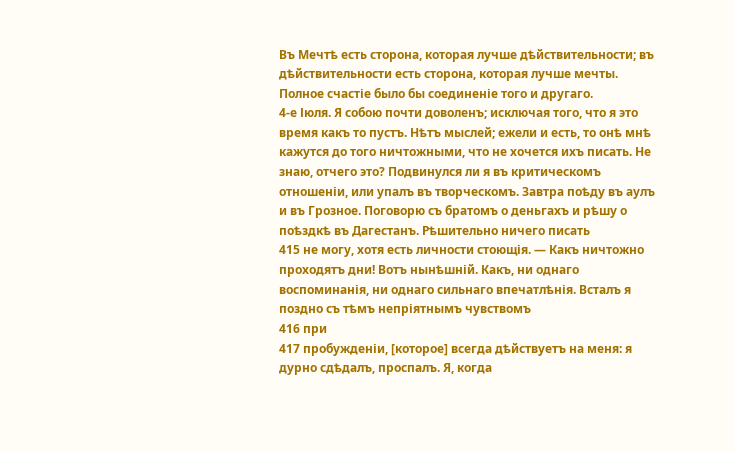Въ Мечтѣ есть сторона, которая лучше дѣйствительности; въ дѣйствительности есть сторона, которая лучше мечты. Полное счастіе было бы соединеніе того и другаго.
4-е Іюля. Я собою почти доволенъ; исключая того, что я это время какъ то пустъ. Нѣтъ мыслей; ежели и есть, то онѣ мнѣ кажутся до того ничтожными, что не хочется ихъ писать. Не знаю, отчего это? Подвинулся ли я въ критическомъ отношеніи, или упалъ въ творческомъ. Завтра поѣду въ аулъ и въ Грозное. Поговорю съ братомъ о деньгахъ и рѣшу о поѣздкѣ въ Дагестанъ. Рѣшительно ничего писать
415 не могу, хотя есть личности стоющія. — Какъ ничтожно проходятъ дни! Вотъ нынѣшній. Какъ, ни однаго воспоминанія, ни однаго сильнаго впечатлѣнія. Всталъ я поздно съ тѣмъ непріятнымъ чувствомъ
416 при
417 пробужденіи, [которое] всегда дѣйствуетъ на меня: я дурно сдѣдалъ, проспалъ. Я, когда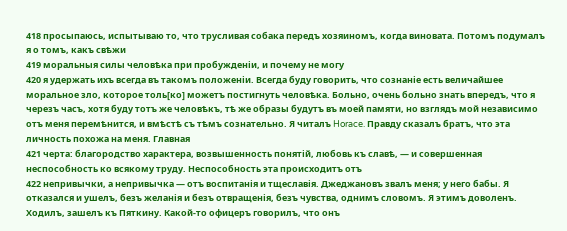418 просыпаюсь, испытываю то, что трусливая собака передъ хозяиномъ, когда виновата. Потомъ подумалъ я о томъ, какъ свѣжи
419 моральныя силы человѣка при пробужденіи, и почему не могу
420 я удержать ихъ всегда въ такомъ положеніи. Всегда буду говорить, что сознаніе есть величайшее моральное зло, которое толь[ко] можетъ постигнуть человѣка. Больно, очень больно знать впередъ, что я черезъ часъ, хотя буду тотъ же человѣкъ, тѣ же образы будутъ въ моей памяти, но взглядъ мой независимо отъ меня перемѣнится, и вмѣстѣ съ тѣмъ сознательно. Я читалъ Horace. Правду сказалъ братъ, что эта личность похожа на меня. Главная
421 черта: благородство характера, возвышенность понятій, любовь къ славѣ, — и совершенная неспособность ко всякому труду. Неспособность эта происходитъ отъ
422 непривычки, а непривычка — отъ воспитанія и тщеславія. Джеджановъ звалъ меня; у него бабы. Я отказался и ушелъ, безъ желанія и безъ отвращенія, безъ чувства, однимъ словомъ. Я этимъ доволенъ. Ходилъ, зашелъ къ Пяткину. Какой-то офицеръ говорилъ, что онъ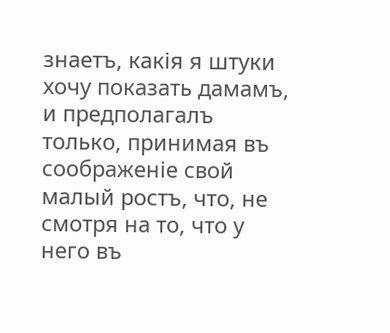знаетъ, какія я штуки хочу показать дамамъ, и предполагалъ только, принимая въ соображеніе свой малый ростъ, что, не смотря на то, что у него въ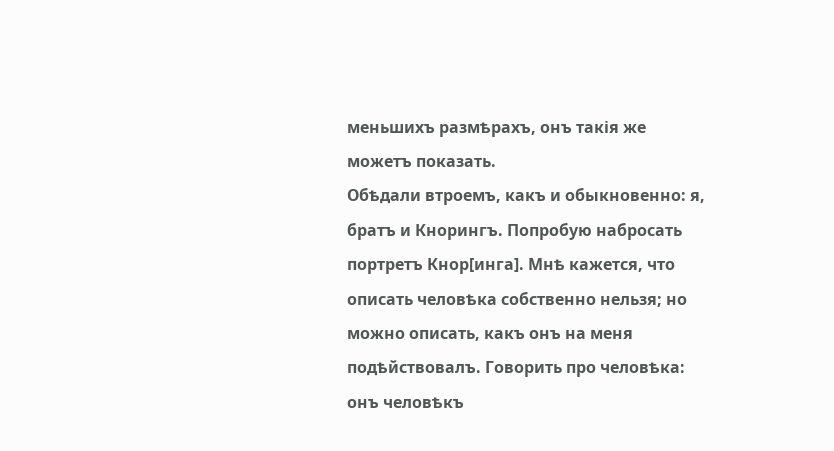меньшихъ размѣрахъ, онъ такія же можетъ показать.
Обѣдали втроемъ, какъ и обыкновенно: я, братъ и Кнорингъ. Попробую набросать портретъ Кнор[инга]. Мнѣ кажется, что описать человѣка собственно нельзя; но можно описать, какъ онъ на меня подѣйствовалъ. Говорить про человѣка: онъ человѣкъ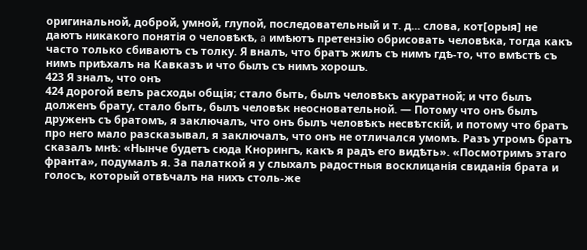оригинальной, доброй, умной, глупой, последовательный и т. д... слова, кот[орыя] не даютъ никакого понятія о человѣкѣ, a имѣютъ претензію обрисовать человѣка, тогда какъ часто только сбиваютъ съ толку. Я вналъ, что братъ жилъ съ нимъ гдѣ-то, что вмѣстѣ съ нимъ приѣхалъ на Кавказъ и что былъ съ нимъ хорошъ.
423 Я зналъ, что онъ
424 дорогой велъ расходы общія; стало быть, былъ человѣкъ акуратной; и что былъ долженъ брату, стало быть, былъ человѣк неосновательной. — Потому что онъ былъ друженъ съ братомъ, я заключалъ, что онъ былъ человѣкъ несвѣтскій, и потому что братъ про него мало разсказывал, я заключалъ, что онъ не отличался умомъ. Разъ утромъ братъ сказалъ мнѣ: «Нынче будетъ сюда Кнорингъ, какъ я радъ его видѣть». «Посмотримъ этаго франта», подумалъ я. За палаткой я у слыхалъ радостныя восклицанія свиданія брата и голосъ, который отвѣчалъ на нихъ столь-же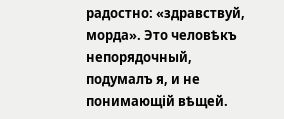радостно: «здравствуй, морда». Это человѣкъ непорядочный, подумалъ я, и не понимающій вѣщей.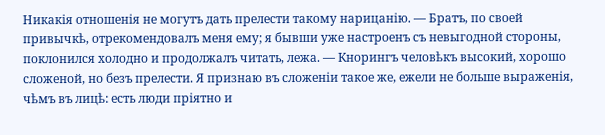Никакія отношенія не могутъ дать прелести такому нарицанію. — Братъ, по своей привычкѣ, отрекомендовалъ меня ему; я бывши уже настроенъ съ невыгодной стороны, поклонился холодно и продолжалъ читать, лежа. — Кнорингъ человѣкъ высокий, хорошо сложеной, но безъ прелести. Я признаю въ сложеніи такое же, ежели не больше выраженія, чѣмъ въ лицѣ: есть люди пріятно и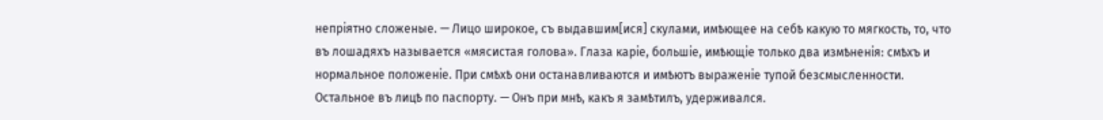непріятно сложеные. — Лицо широкое, съ выдавшим[ися] скулами, имѣющее на себѣ какую то мягкость, то, что въ лошадяхъ называется «мясистая голова». Глаза каріе, большіе, имѣющіе только два измѣненія: смѣхъ и нормальное положеніе. При смѣхѣ они останавливаются и имѣютъ выраженіе тупой безсмысленности. Остальное въ лицѣ по паспорту. — Онъ при мнѣ, какъ я замѣтилъ, удерживался.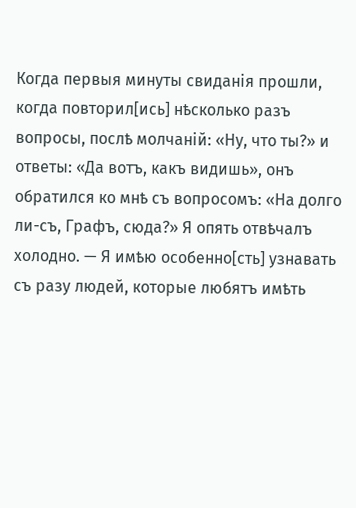Когда первыя минуты свиданія прошли, когда повторил[ись] нѣсколько разъ вопросы, послѣ молчаній: «Ну, что ты?» и ответы: «Да вотъ, какъ видишь», онъ обратился ко мнѣ съ вопросомъ: «На долго ли-съ, Графъ, сюда?» Я опять отвѣчалъ холодно. — Я имѣю особенно[сть] узнавать съ разу людей, которые любятъ имѣть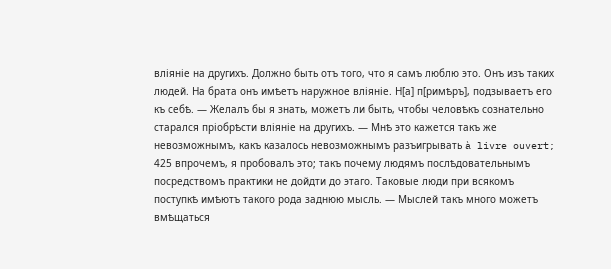вліяніе на другихъ. Должно быть отъ того, что я самъ люблю это. Онъ изъ таких людей. На брата онъ имѣетъ наружное вліяніе. Н[а] п[римѣръ], подзываетъ его къ себѣ. — Желалъ бы я знать, можетъ ли быть, чтобы человѣкъ сознательно старался пріобрѣсти вліяніе на другихъ. — Мнѣ это кажется такъ же невозможнымъ, какъ казалось невозможнымъ разъигрывать à livre ouvert;
425 впрочемъ, я пробовалъ это; такъ почему людямъ послѣдовательнымъ посредствомъ практики не дойдти до этаго. Таковые люди при всякомъ поступкѣ имѣютъ такого рода заднюю мысль. — Мыслей такъ много можетъ вмѣщаться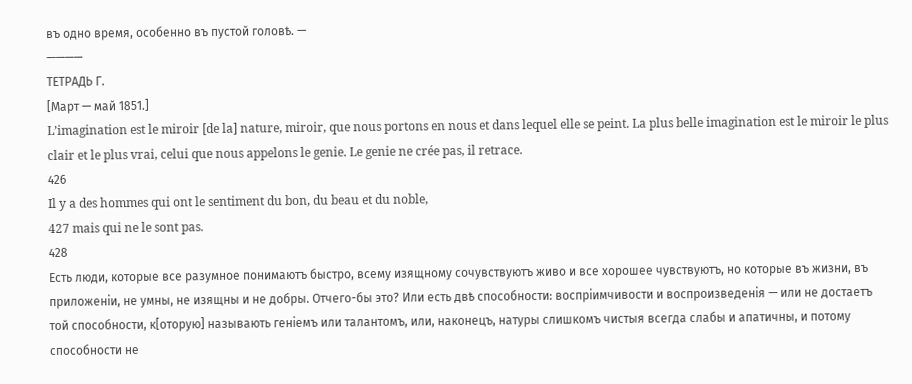въ одно время, особенно въ пустой головѣ. —
————
ТЕТРАДЬ Г.
[Март — май 1851.]
L’imagination est le miroir [de la] nature, miroir, que nous portons en nous et dans lequel elle se peint. La plus belle imagination est le miroir le plus clair et le plus vrai, celui que nous appelons le genie. Le genie ne crée pas, il retrace.
426
Il y a des hommes qui ont le sentiment du bon, du beau et du noble,
427 mais qui ne le sont pas.
428
Есть люди, которые все разумное понимаютъ быстро, всему изящному сочувствуютъ живо и все хорошее чувствуютъ, но которые въ жизни, въ приложеніи, не умны, не изящны и не добры. Отчего-бы это? Или есть двѣ способности: воспріимчивости и воспроизведенія — или не достаетъ той способности, к[оторую] называють геніемъ или талантомъ, или, наконецъ, натуры слишкомъ чистыя всегда слабы и апатичны, и потому способности не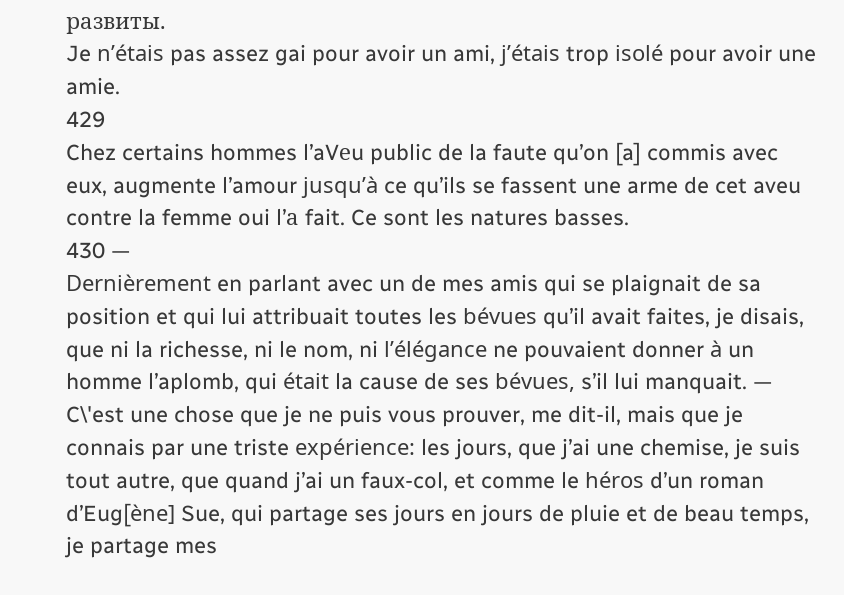развиты.
Je n’étais pas assez gai pour avoir un ami, j’étais trop isolé pour avoir une amie.
429
Chez certains hommes l’aVеu public de la faute qu’on [a] commis avec eux, augmente l’amour jusqu’à ce qu’ils se fassent une arme de cet aveu contre la femme oui l’а fait. Ce sont les natures basses.
430 —
Dernièrement en parlant avec un de mes amis qui se plaignait de sa position et qui lui attribuait toutes les bévues qu’il avait faites, je disais, que ni la richesse, ni le nom, ni l’élégance ne pouvaient donner à un homme l’aplomb, qui était la cause de ses bévues, s’il lui manquait. — C\'est une chose que je ne puis vous prouver, me dit-il, mais que je connais par une triste expérience: les jours, que j’ai une chemise, je suis tout autre, que quand j’ai un faux-col, et comme le héros d’un roman d’Eug[ène] Sue, qui partage ses jours en jours de pluie et de beau temps, je partage mes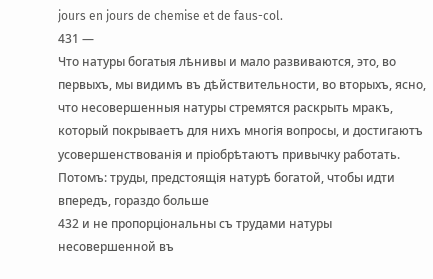jours en jours de chemise et de faus-col.
431 —
Что натуры богатыя лѣнивы и мало развиваются, это, во первыхъ, мы видимъ въ дѣйствительности, во вторыхъ, ясно, что несовершенныя натуры стремятся раскрыть мракъ, который покрываетъ для нихъ многія вопросы, и достигаютъ усовершенствованія и пріобрѣтаютъ привычку работать. Потомъ: труды, предстоящія натурѣ богатой, чтобы идти впередъ, гораздо больше
432 и не пропорціональны съ трудами натуры несовершенной въ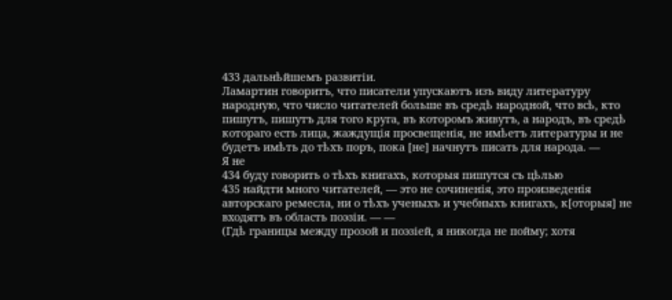433 дальнѣйшемъ развитіи.
Ламартин говоритъ, что писатели упускаютъ изъ виду литературу народную, что число читателей больше въ средѣ народной, что всѣ, кто пишутъ, пишутъ для того круга, въ которомъ живутъ, а народъ, въ средѣ котораго есть лица, жаждущія просвещенія, не имѣетъ литературы и не будетъ имѣть до тѣхъ поръ, пока [не] начнутъ писать для народа. —
Я не
434 буду говорить о тѣхъ книгахъ, которыя пишутся съ цѣлью
435 найдти много читателей, — это не сочиненія, это произведенія авторскаго ремесла, ни о тѣхъ ученыхъ и учебныхъ книгахъ, к[оторыя] не входятъ въ область поэзіи. — —
(Гдѣ границы между прозой и поэзіей, я никогда не пойму; хотя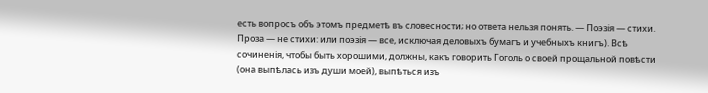есть вопросъ объ этомъ предметѣ въ словесности; но ответа нельзя понять. — Поэзія — стихи. Проза — не стихи: или поэзія — все, исключая деловыхъ бумагъ и учебныхъ книгъ). Всѣ сочиненія, чтобы быть хорошими, должны, какъ говорить Гоголь о своей прощальной повѣсти (она выпѣлась изъ души моей), выпѣться изъ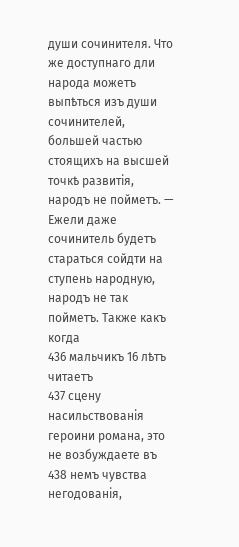души сочинителя. Что же доступнаго дли народа можетъ выпѣться изъ души сочинителей, большей частью стоящихъ на высшей точкѣ развитія, народъ не пойметъ. — Ежели даже сочинитель будетъ стараться сойдти на ступень народную, народъ не так пойметъ. Также какъ когда
436 мальчикъ 16 лѣтъ читаетъ
437 сцену насильствованія героини романа, это не возбуждаете въ
438 немъ чувства негодованія,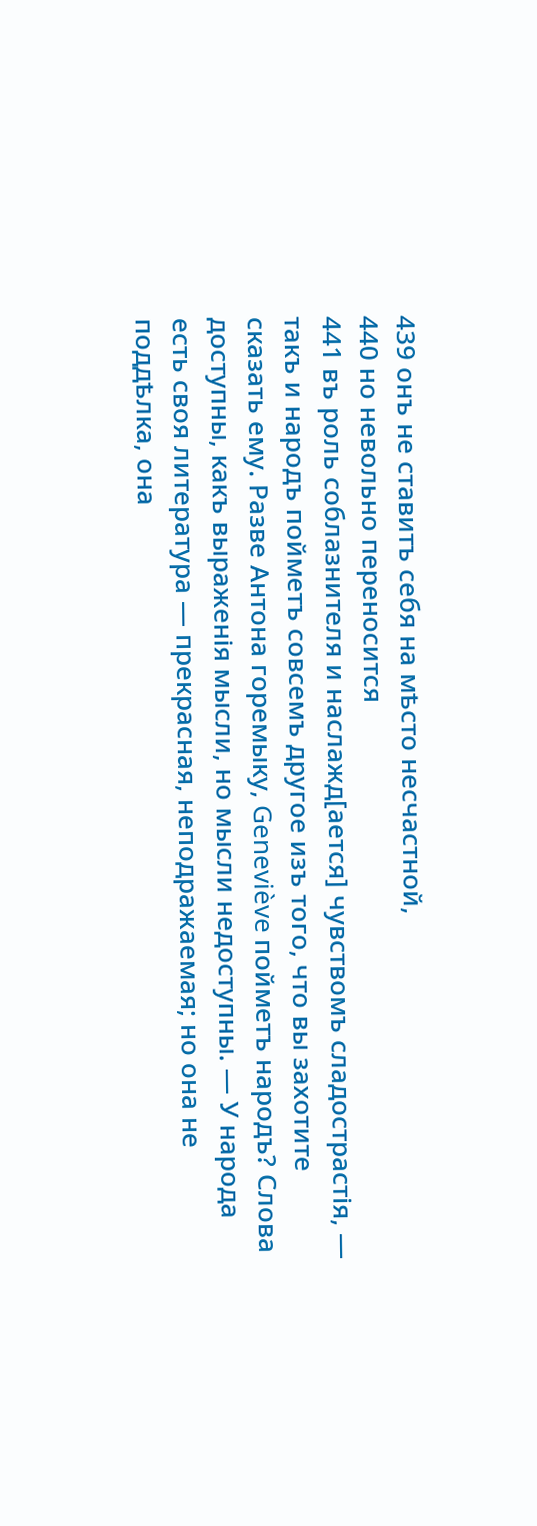439 онъ не ставитъ себя на мѣсто несчастной,
440 но невольно переносится
441 въ роль соблазнителя и наслажд[ается] чувствомъ сладострастія, — такъ и народъ пойметъ совсемъ другое изъ того, что вы захотите сказать ему. Разве Антона горемыку, Geneviève пойметъ народъ? Слова доступны, какъ выраженія мысли, но мысли недоступны. — У народа есть своя литература — прекрасная, неподражаемая; но она не поддѣлка, она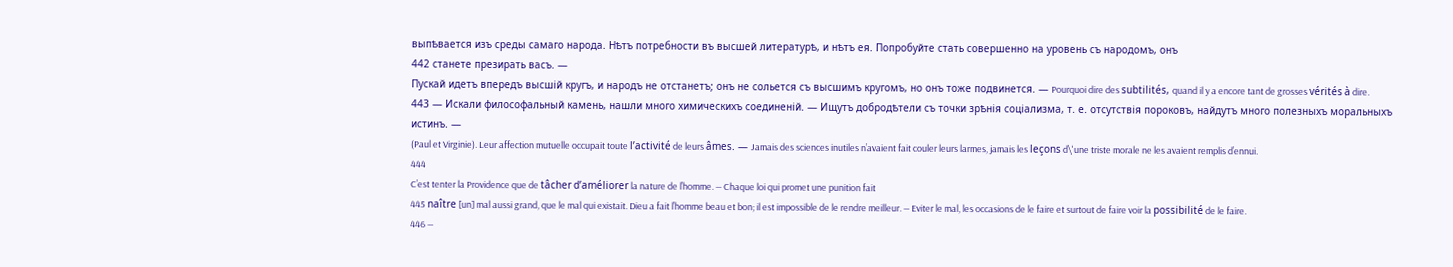выпѣвается изъ среды самаго народа. Нѣтъ потребности въ высшей литературѣ, и нѣтъ ея. Попробуйте стать совершенно на уровень съ народомъ, онъ
442 станете презирать васъ. —
Пускай идетъ впередъ высшій кругъ, и народъ не отстанетъ; онъ не сольется съ высшимъ кругомъ, но онъ тоже подвинется. — Pourquoi dire des subtilités, quand il y a encore tant de grosses vérités à dire.
443 — Искали философальный камень, нашли много химическихъ соединеній. — Ищутъ добродѣтели съ точки зрѣнія соціализма, т. е. отсутствія пороковъ, найдутъ много полезныхъ моральныхъ истинъ. —
(Paul et Virginie). Leur affection mutuelle occupait toute l’activité de leurs âmes. — Jamais des sciences inutiles n’avaient fait couler leurs larmes, jamais les leçons d\'une triste morale ne les avaient remplis d’ennui.
444
C’est tenter la Providence que de tâcher d’améliorer la nature de l’homme. — Chaque loi qui promet une punition fait
445 naître [un] mal aussi grand, que le mal qui existait. Dieu a fait l’homme beau et bon; il est impossible de le rendre meilleur. — Eviter le mal, les occasions de le faire et surtout de faire voir la possibilité de le faire.
446 —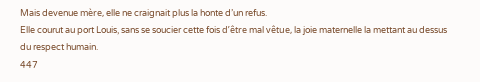Mais devenue mère, elle ne craignait plus la honte d’un refus.
Elle courut au port Louis, sans se soucier cette fois d’être mal vêtue, la joie maternelle la mettant au dessus du respect humain.
447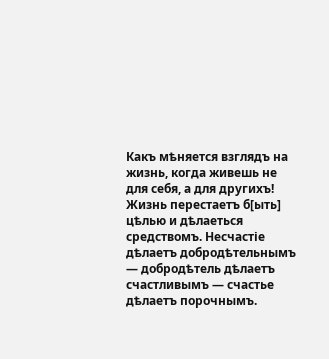Какъ мѣняется взглядъ на жизнь, когда живешь не для себя, а для другихъ! Жизнь перестаетъ б[ыть] цѣлью и дѣлаеться средствомъ. Несчастіе дѣлаетъ добродѣтельнымъ — добродѣтель дѣлаетъ счастливымъ — счастье дѣлаетъ порочнымъ.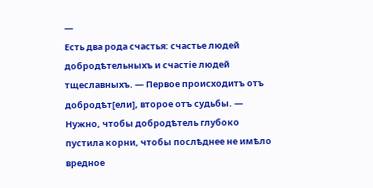—
Есть два рода счастья: счастье людей добродѣтельныхъ и счастіе людей тщеславныхъ. — Первое происходитъ отъ добродѣт[ели], второе отъ судьбы. — Нужно, чтобы добродѣтель глубоко пустила корни, чтобы послѣднее не имѣло вредное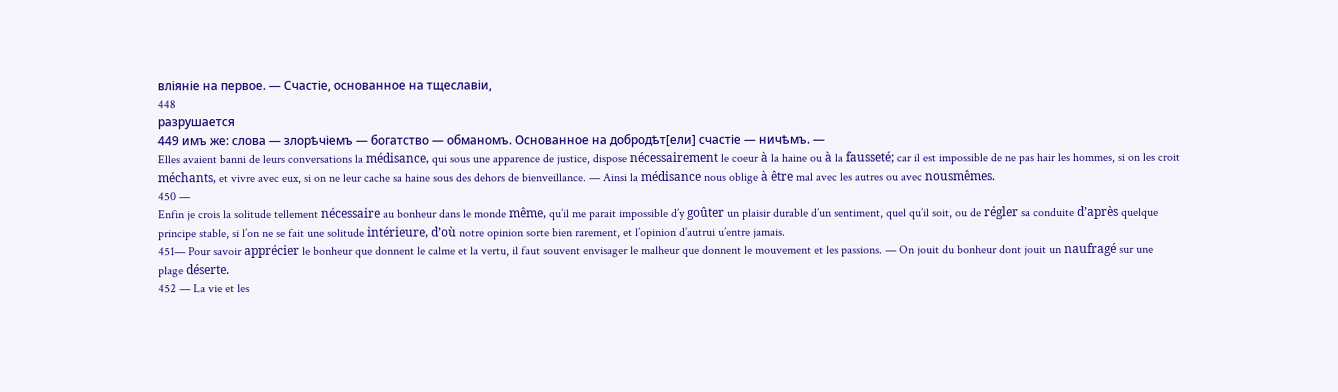вліяніе на первое. — Счастіе, основанное на тщеславіи,
448
разрушается
449 имъ же: слова — злорѣчіемъ — богатство — обманомъ. Основанное на добродѣт[ели] счастіе — ничѣмъ. —
Elles avaient banni de leurs conversations la médisance, qui sous une apparence de justice, dispose nécessairement le coeur à la haine ou à la fausseté; car il est impossible de ne pas hair les hommes, si on les croit méchants, et vivre avec eux, si on ne leur cache sa haine sous des dehors de bienveillance. — Ainsi la médisance nous oblige à être mal avec les autres ou avec nousmêmes.
450 —
Enfin je crois la solitude tellement nécessaire au bonheur dans le monde même, qu’il me parait impossible d’y goûter un plaisir durable d’un sentiment, quel qu’il soit, ou de régler sa conduite d’après quelque principe stable, si l’on ne se fait une solitude intérieure, d’où notre opinion sorte bien rarement, et l’opinion d’autrui u’entre jamais.
451— Pour savoir apprécier le bonheur que donnent le calme et la vertu, il faut souvent envisager le malheur que donnent le mouvement et les passions. — On jouit du bonheur dont jouit un naufragé sur une plage déserte.
452 — La vie et les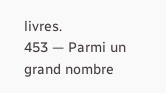livres.
453 — Parmi un grand nombre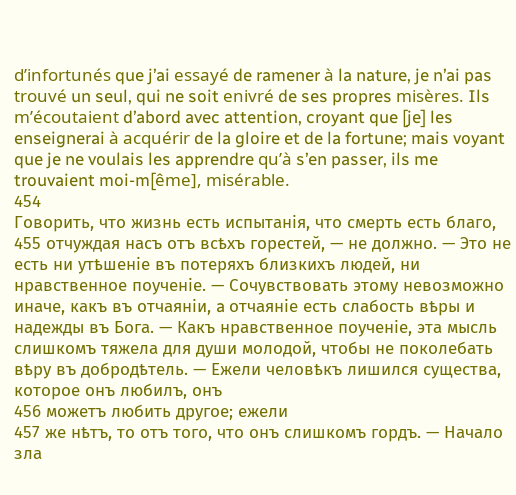d’infortunés que j’ai essayé de ramener à la nature, je n’ai pas trouvé un seul, qui ne soit enivré de ses propres misères. Ils m’écoutaient d’abord avec attention, croyant que [je] les enseignerai à acquérir de la gloire et de la fortune; mais voyant que je ne voulais les apprendre qu’à s’en passer, ils me trouvaient moi-m[ême], misérable.
454
Говорить, что жизнь есть испытанія, что смерть есть благо,
455 отчуждая насъ отъ всѣхъ горестей, — не должно. — Это не есть ни утѣшеніе въ потеряхъ близкихъ людей, ни нравственное поученіе. — Сочувствовать этому невозможно иначе, какъ въ отчаяніи, a отчаяніе есть слабость вѣры и надежды въ Бога. — Какъ нравственное поученіе, эта мысль слишкомъ тяжела для души молодой, чтобы не поколебать вѣру въ добродѣтель. — Ежели человѣкъ лишился существа, которое онъ любилъ, онъ
456 можетъ любить другое; ежели
457 же нѣтъ, то отъ того, что онъ слишкомъ гордъ. — Начало зла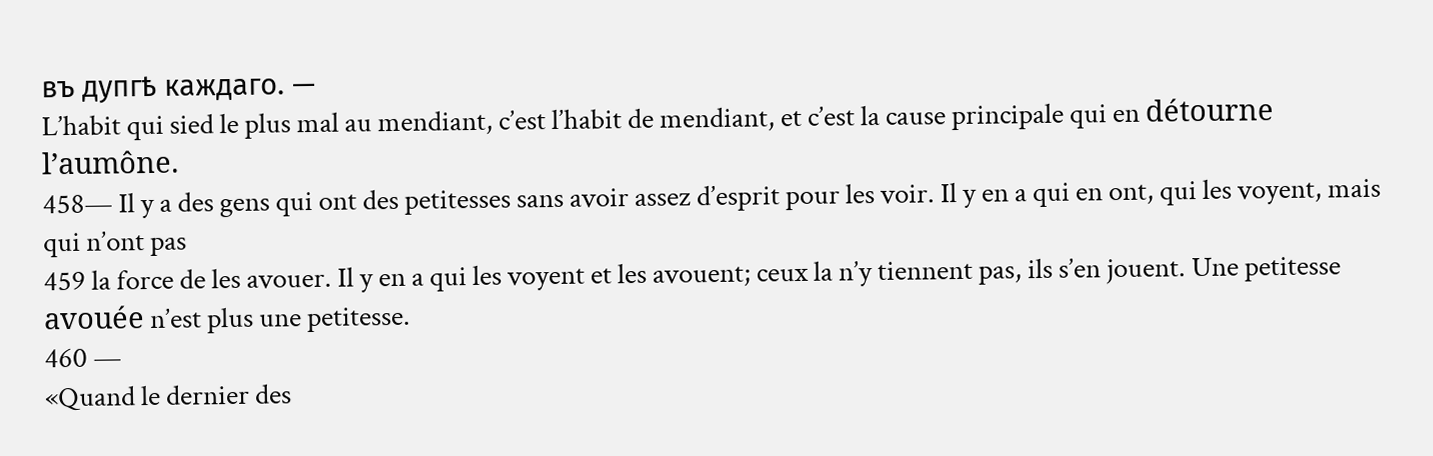въ дупгѣ каждаго. —
L’habit qui sied le plus mal au mendiant, c’est l’habit de mendiant, et c’est la cause principale qui en détourne l’aumône.
458— Il y a des gens qui ont des petitesses sans avoir assez d’esprit pour les voir. Il y en a qui en ont, qui les voyent, mais qui n’ont pas
459 la force de les avouer. Il y en a qui les voyent et les avouent; ceux la n’y tiennent pas, ils s’en jouent. Une petitesse avouée n’est plus une petitesse.
460 —
«Quand le dernier des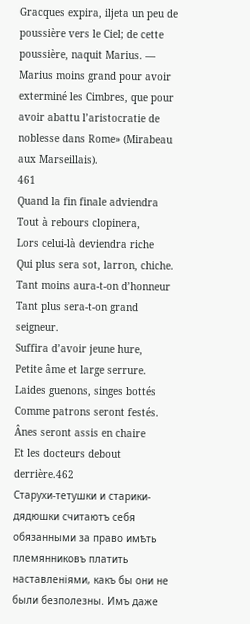Gracques expira, iljeta un peu de poussière vers le Ciel; de cette poussière, naquit Marius. — Marius moins grand pour avoir exterminé les Cimbres, que pour avoir abattu l’aristocratie de noblesse dans Rome» (Mirabeau aux Marseillais).
461
Quand la fin finale adviendra
Tout à rebours clopinera,
Lors celui-là deviendra riche
Qui plus sera sot, larron, chiche.
Tant moins aura-t-on d’honneur
Tant plus sera-t-on grand seigneur.
Suffira d’avoir jeune hure,
Petite âme et large serrure.
Laides guenons, singes bottés
Comme patrons seront festés.
Ânes seront assis en chaire
Et les docteurs debout derrière.462
Старухи-тетушки и старики-дядюшки считаютъ себя обязанными за право имѣть племянниковъ платить наставленіями, какъ бы они не были безполезны. Имъ даже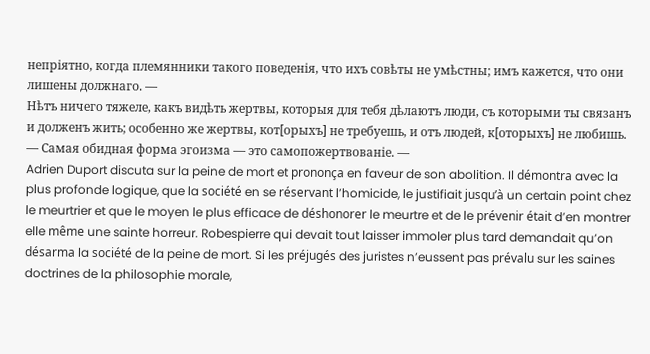непріятно, когда племянники такого поведенія, что ихъ совѣты не умѣстны; имъ кажется, что они лишены должнаго. —
Нѣтъ ничего тяжеле, какъ видѣть жертвы, которыя для тебя дѣлаютъ люди, съ которыми ты связанъ и долженъ жить; особенно же жертвы, кот[орыхъ] не требуешь, и отъ людей, к[оторыхъ] не любишь. — Самая обидная форма эгоизма — это самопожертвованіе. —
Adrien Duport discuta sur la peine de mort et prononça en faveur de son abolition. Il démontra avec la plus profonde logique, que la société en se réservant l’homicide, le justifiait jusqu’à un certain point chez le meurtrier et que le moyen le plus efficace de déshonorer le meurtre et de le prévenir était d’en montrer elle même une sainte horreur. Robespierre qui devait tout laisser immoler plus tard demandait qu’on désarma la société de la peine de mort. Si les préjugés des juristes n’eussent pas prévalu sur les saines doctrines de la philosophie morale,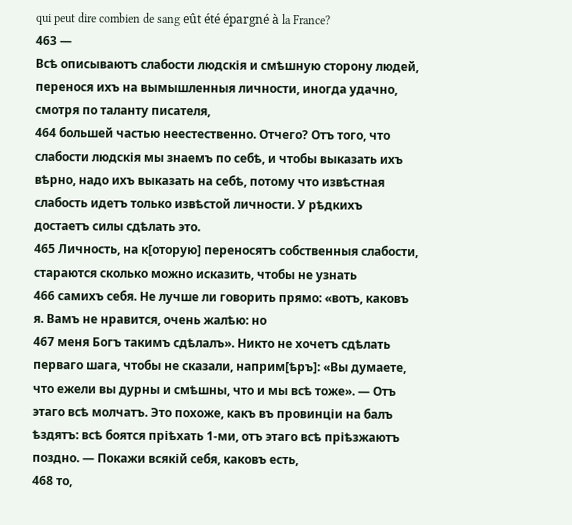qui peut dire combien de sang eût été épargné à la France?
463 —
Всѣ описываютъ слабости людскія и смѣшную сторону людей, перенося ихъ на вымышленныя личности, иногда удачно, смотря по таланту писателя,
464 большей частью неестественно. Отчего? Отъ того, что слабости людскія мы знаемъ по себѣ, и чтобы выказать ихъ вѣрно, надо ихъ выказать на себѣ, потому что извѣстная слабость идетъ только извѣстой личности. У рѣдкихъ достаетъ силы сдѣлать это.
465 Личность, на к[оторую] переносятъ собственныя слабости, стараются сколько можно исказить, чтобы не узнать
466 самихъ себя. Не лучше ли говорить прямо: «вотъ, каковъ я. Вамъ не нравится, очень жалѣю: но
467 меня Богъ такимъ сдѣлалъ». Никто не хочетъ сдѣлать перваго шага, чтобы не сказали, наприм[ѣръ]: «Вы думаете, что ежели вы дурны и смѣшны, что и мы всѣ тоже». — Отъ этаго всѣ молчатъ. Это похоже, какъ въ провинціи на балъ ѣздятъ: всѣ боятся пріѣхать 1-ми, отъ этаго всѣ пріѣзжаютъ поздно. — Покажи всякій себя, каковъ есть,
468 то,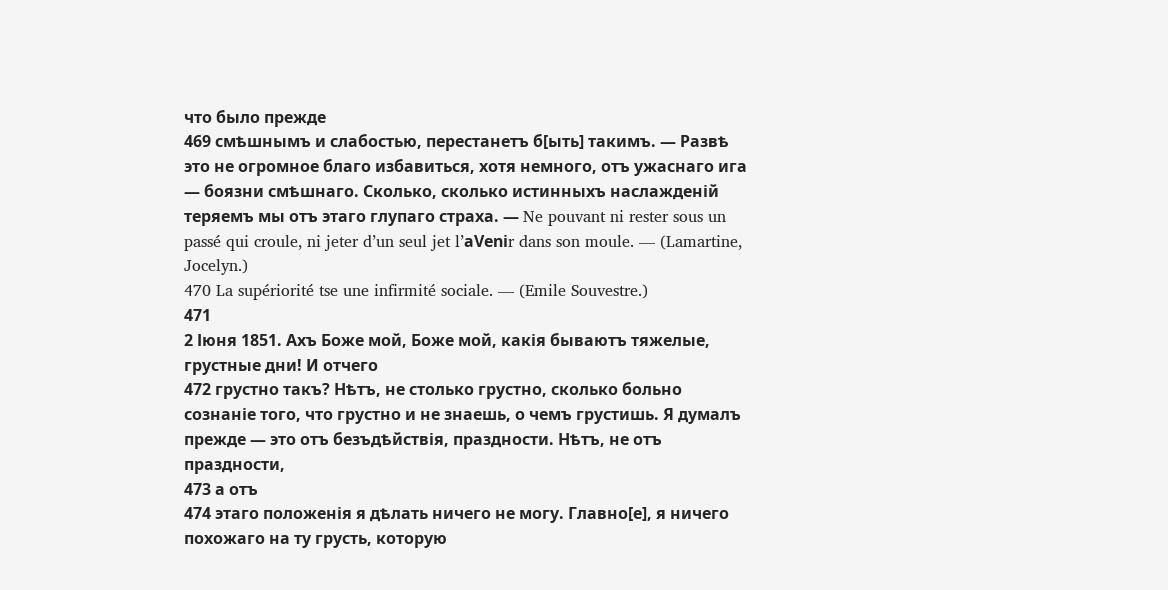что было прежде
469 смѣшнымъ и слабостью, перестанетъ б[ыть] такимъ. — Развѣ это не огромное благо избавиться, хотя немного, отъ ужаснаго ига — боязни смѣшнаго. Сколько, сколько истинныхъ наслажденій теряемъ мы отъ этаго глупаго страха. — Ne pouvant ni rester sous un passé qui croule, ni jeter d’un seul jet l’аVеnіr dans son moule. — (Lamartine, Jocelyn.)
470 La supériorité tse une infirmité sociale. — (Emile Souvestre.)
471
2 Іюня 1851. Ахъ Боже мой, Боже мой, какія бываютъ тяжелые, грустные дни! И отчего
472 грустно такъ? Нѣтъ, не столько грустно, сколько больно сознаніе того, что грустно и не знаешь, о чемъ грустишь. Я думалъ прежде — это отъ безъдѣйствія, праздности. Нѣтъ, не отъ праздности,
473 а отъ
474 этаго положенія я дѣлать ничего не могу. Главно[е], я ничего похожаго на ту грусть, которую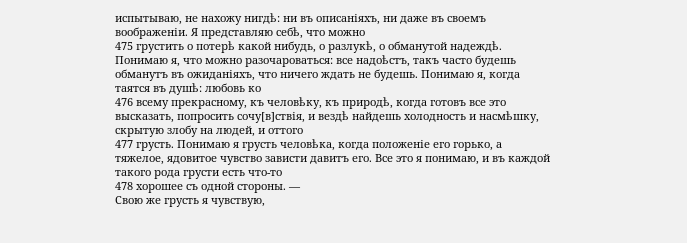испытываю, не нахожу нигдѣ: ни въ описаніяхъ, ни даже въ своемъ воображеніи. Я представляю себѣ, что можно
475 грустить о потерѣ какой нибудь, о разлукѣ, о обманутой надеждѣ. Понимаю я, что можно разочароваться: все надоѣстъ, такъ часто будешь обманутъ въ ожиданіяхъ, что ничего ждать не будешь. Понимаю я, когда таятся въ душѣ: любовь ко
476 всему прекрасному, къ человѣку, къ природѣ, когда готовъ все это высказать, попросить сочу[в]ствія, и вездѣ найдешь холодность и насмѣшку, скрытую злобу на людей, и оттого
477 грусть. Понимаю я грусть человѣка, когда положеніе его горько, а тяжелое, ядовитое чувство зависти давитъ его. Все это я понимаю, и въ каждой такого рода грусти есть что-то
478 хорошее съ одной стороны. —
Свою же грусть я чувствую,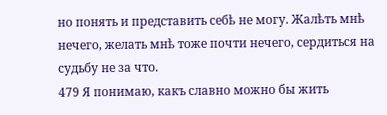но понять и представить себѣ не могу. Жалѣть мнѣ нечего, желать мнѣ тоже почти нечего, сердиться на судьбу не за что.
479 Я понимаю, какъ славно можно бы жить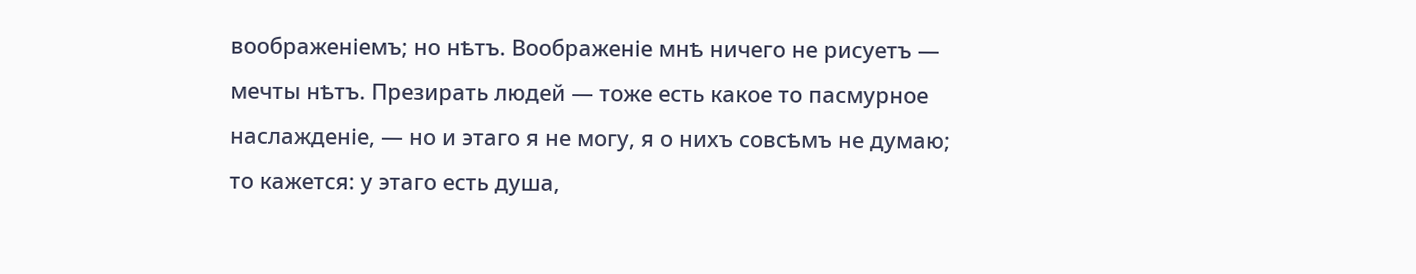воображеніемъ; но нѣтъ. Воображеніе мнѣ ничего не рисуетъ — мечты нѣтъ. Презирать людей — тоже есть какое то пасмурное наслажденіе, — но и этаго я не могу, я о нихъ совсѣмъ не думаю; то кажется: у этаго есть душа,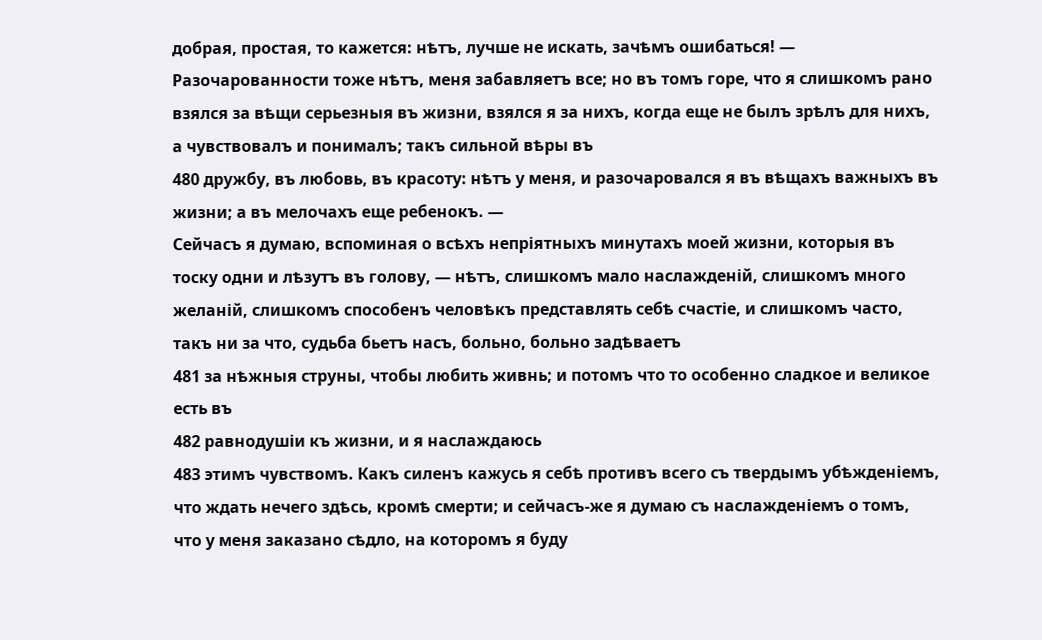добрая, простая, то кажется: нѣтъ, лучше не искать, зачѣмъ ошибаться! — Разочарованности тоже нѣтъ, меня забавляетъ все; но въ томъ горе, что я слишкомъ рано взялся за вѣщи серьезныя въ жизни, взялся я зa нихъ, когда еще не былъ зрѣлъ для нихъ, а чувствовалъ и понималъ; такъ сильной вѣры въ
480 дружбу, въ любовь, въ красоту: нѣтъ у меня, и разочаровался я въ вѣщахъ важныхъ въ жизни; а въ мелочахъ еще ребенокъ. —
Сейчасъ я думаю, вспоминая о всѣхъ непріятныхъ минутахъ моей жизни, которыя въ тоску одни и лѣзутъ въ голову, — нѣтъ, слишкомъ мало наслажденій, слишкомъ много желаній, слишкомъ способенъ человѣкъ представлять себѣ счастіе, и слишкомъ часто, такъ ни за что, судьба бьетъ насъ, больно, больно задѣваетъ
481 за нѣжныя струны, чтобы любить живнь; и потомъ что то особенно сладкое и великое есть въ
482 равнодушіи къ жизни, и я наслаждаюсь
483 этимъ чувствомъ. Какъ силенъ кажусь я себѣ противъ всего съ твердымъ убѣжденіемъ, что ждать нечего здѣсь, кромѣ смерти; и сейчасъ-же я думаю съ наслажденіемъ о томъ, что у меня заказано сѣдло, на которомъ я буду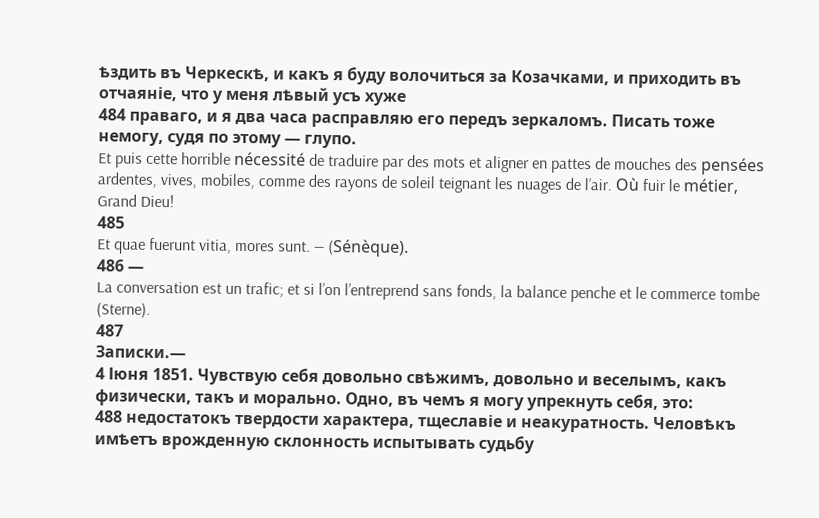ѣздить въ Черкескѣ, и какъ я буду волочиться за Козачками, и приходить въ отчаяніе, что у меня лѣвый усъ хуже
484 праваго, и я два часа расправляю его передъ зеркаломъ. Писать тоже немогу, судя по этому — глупо.
Et puis cette horrible nécessité de traduire par des mots et aligner en pattes de mouches des pensées ardentes, vives, mobiles, comme des rayons de soleil teignant les nuages de l’air. Où fuir le métier, Grand Dieu!
485
Et quae fuerunt vitia, mores sunt. — (Sénèque).
486 —
La conversation est un trafic; et si l’on l’entreprend sans fonds, la balance penche et le commerce tombe (Sterne).
487
Записки.—
4 Іюня 1851. Чувствую себя довольно свѣжимъ, довольно и веселымъ, какъ физически, такъ и морально. Одно, въ чемъ я могу упрекнуть себя, это:
488 недостатокъ твердости характера, тщеславіе и неакуратность. Человѣкъ имѣетъ врожденную склонность испытывать судьбу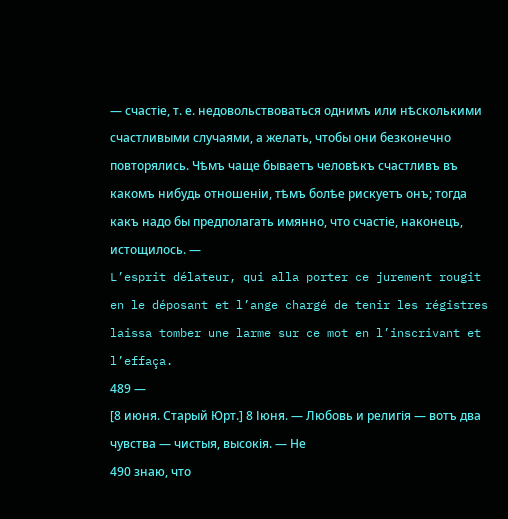— счастіе, т. е. недовольствоваться однимъ или нѣсколькими счастливыми случаями, а желать, чтобы они безконечно повторялись. Чѣмъ чаще бываетъ человѣкъ счастливъ въ какомъ нибудь отношеніи, тѣмъ болѣе рискуетъ онъ; тогда какъ надо бы предполагать имянно, что счастіе, наконецъ, истощилось. —
L’esprit délateur, qui alla porter ce jurement rougit en le déposant et l’ange chargé de tenir les régistres laissa tomber une larme sur ce mot en l’inscrivant et l’effaça.
489 —
[8 июня. Старый Юрт.] 8 Іюня. — Любовь и религія — вотъ два чувства — чистыя, высокія. — Не
490 знаю, что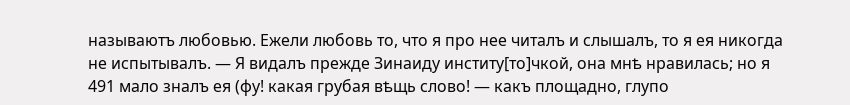называютъ любовью. Ежели любовь то, что я про нее читалъ и слышалъ, то я ея никогда не испытывалъ. — Я видалъ прежде Зинаиду институ[то]чкой, она мнѣ нравилась; но я
491 мало зналъ ея (фу! какая грубая вѣщь слово! — какъ площадно, глупо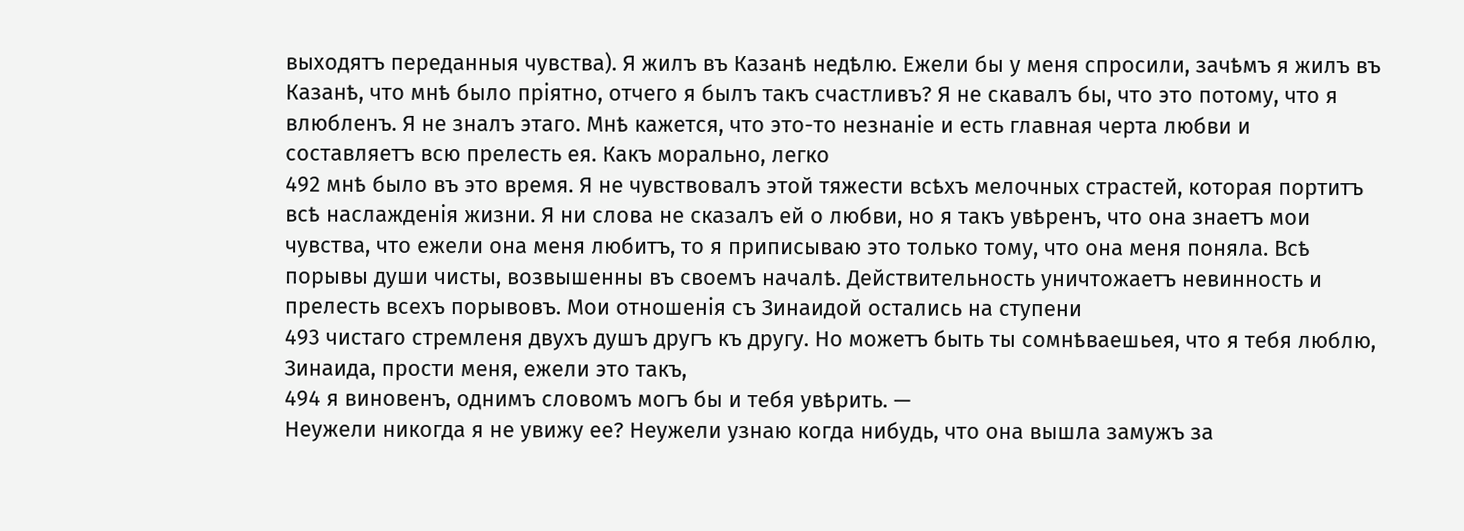выходятъ переданныя чувства). Я жилъ въ Казанѣ недѣлю. Ежели бы у меня спросили, зачѣмъ я жилъ въ Казанѣ, что мнѣ было пріятно, отчего я былъ такъ счастливъ? Я не скавалъ бы, что это потому, что я влюбленъ. Я не зналъ этаго. Мнѣ кажется, что это-то незнаніе и есть главная черта любви и составляетъ всю прелесть ея. Какъ морально, легко
492 мнѣ было въ это время. Я не чувствовалъ этой тяжести всѣхъ мелочных страстей, которая портитъ всѣ наслажденія жизни. Я ни слова не сказалъ ей о любви, но я такъ увѣренъ, что она знаетъ мои чувства, что ежели она меня любитъ, то я приписываю это только тому, что она меня поняла. Всѣ порывы души чисты, возвышенны въ своемъ началѣ. Действительность уничтожаетъ невинность и прелесть всехъ порывовъ. Мои отношенія съ Зинаидой остались на ступени
493 чистаго стремленя двухъ душъ другъ къ другу. Но можетъ быть ты сомнѣваешьея, что я тебя люблю, Зинаида, прости меня, ежели это такъ,
494 я виновенъ, однимъ словомъ могъ бы и тебя увѣрить. —
Неужели никогда я не увижу ее? Неужели узнаю когда нибудь, что она вышла замужъ за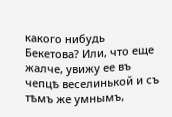какого нибудь Бекетова? Или, что еще жалче, увижу ее въ чепцѣ веселинькой и съ тѣмъ же умнымъ,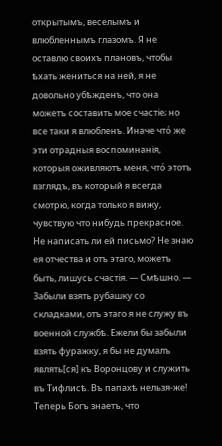открытымъ, веселымъ и влюбленнымъ глазомъ. Я не оставлю своихъ плановъ, чтобы ѣхать жениться на ней, я не довольно убѣжденъ, что она можетъ составить мое счастіе; но все таки я влюбленъ. Иначе чтó же эти отрадныя воспоминанія, которыя оживляютъ меня, чтó этотъ взглядъ, въ который я всегда смотрю, когда только я вижу, чувствую что нибудь прекрасное. Не написать ли ей письмо? Не знаю ея отчества и отъ этаго, можетъ быть, лишусь счастія. — Смѣшно. — Забыли взять рубашку со складками, отъ этаго я не служу въ военной службѣ. Ежели бы забыли взять фуражку, я бы не думалъ являть[ся] къ Воронцову и служить въ Тифлисѣ. Въ папахѣ нельзя-же! Теперь Богъ знаетъ, что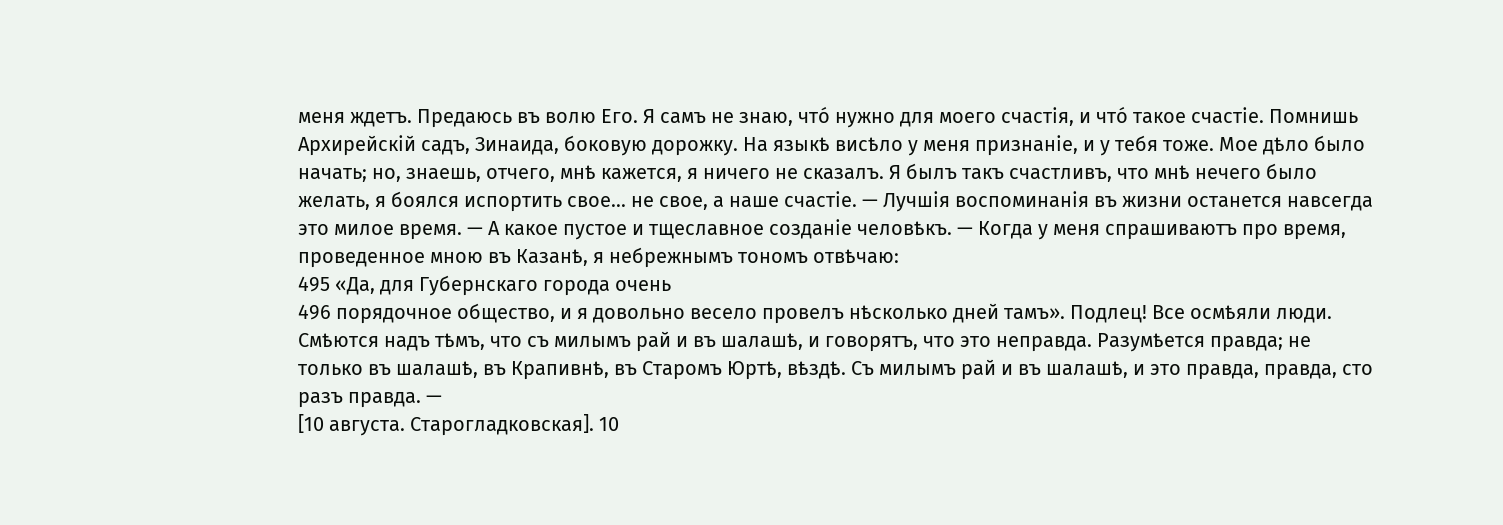меня ждетъ. Предаюсь въ волю Его. Я самъ не знаю, чтó нужно для моего счастія, и чтó такое счастіе. Помнишь Архирейскій садъ, Зинаида, боковую дорожку. На языкѣ висѣло у меня признаніе, и у тебя тоже. Мое дѣло было начать; но, знаешь, отчего, мнѣ кажется, я ничего не сказалъ. Я былъ такъ счастливъ, что мнѣ нечего было желать, я боялся испортить свое... не свое, а наше счастіе. — Лучшія воспоминанія въ жизни останется навсегда это милое время. — А какое пустое и тщеславное созданіе человѣкъ. — Когда у меня спрашиваютъ про время, проведенное мною въ Казанѣ, я небрежнымъ тономъ отвѣчаю:
495 «Да, для Губернскаго города очень
496 порядочное общество, и я довольно весело провелъ нѣсколько дней тамъ». Подлец! Все осмѣяли люди. Смѣются надъ тѣмъ, что съ милымъ рай и въ шалашѣ, и говорятъ, что это неправда. Разумѣется правда; не только въ шалашѣ, въ Крапивнѣ, въ Старомъ Юртѣ, вѣздѣ. Съ милымъ рай и въ шалашѣ, и это правда, правда, сто разъ правда. —
[10 августа. Старогладковская]. 10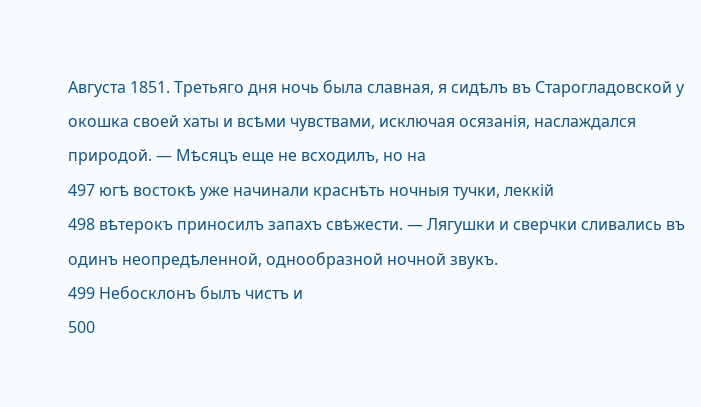Августа 1851. Третьяго дня ночь была славная, я сидѣлъ въ Старогладовской у окошка своей хаты и всѣми чувствами, исключая осязанія, наслаждался природой. — Мѣсяцъ еще не всходилъ, но на
497 югѣ востокѣ уже начинали краснѣть ночныя тучки, леккій
498 вѣтерокъ приносилъ запахъ свѣжести. — Лягушки и сверчки сливались въ одинъ неопредѣленной, однообразной ночной звукъ.
499 Небосклонъ былъ чистъ и
500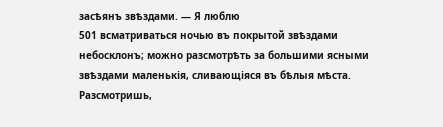засѣянъ звѣздами. — Я люблю
501 всматриваться ночью въ покрытой звѣздами небосклонъ; можно разсмотрѣть за большими ясными звѣздами маленькія, сливающіяся въ бѣлыя мѣста. Разсмотришь,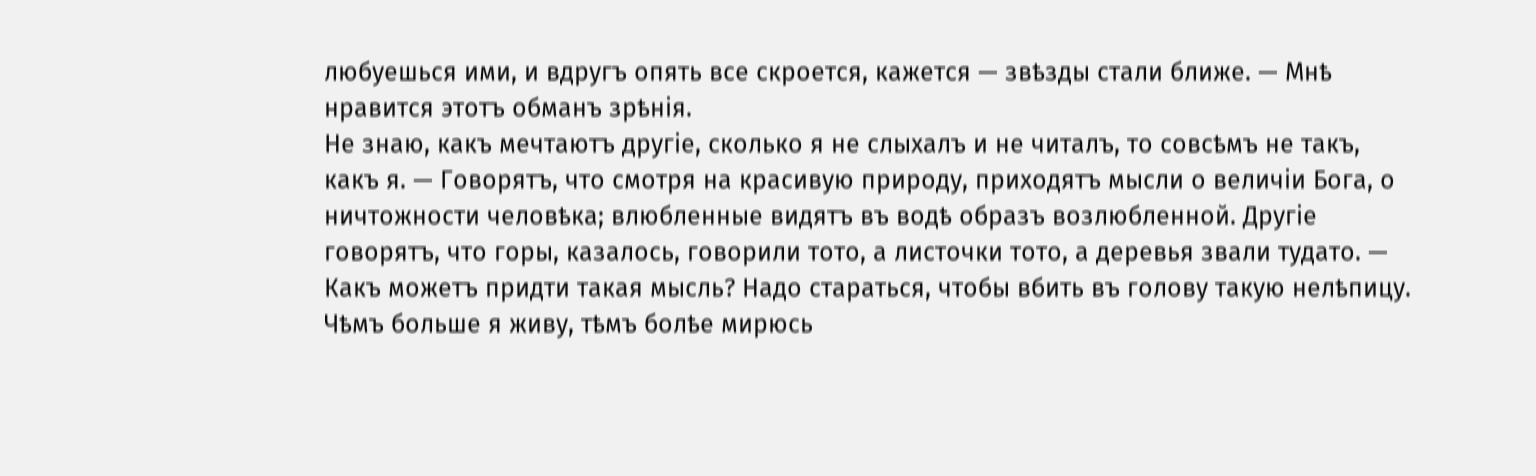любуешься ими, и вдругъ опять все скроется, кажется — звѣзды стали ближе. — Мнѣ нравится этотъ обманъ зрѣнія.
Не знаю, какъ мечтаютъ другіе, сколько я не слыхалъ и не читалъ, то совсѣмъ не такъ, какъ я. — Говорятъ, что смотря на красивую природу, приходятъ мысли о величіи Бога, о ничтожности человѣка; влюбленные видятъ въ водѣ образъ возлюбленной. Другіе говорятъ, что горы, казалось, говорили тото, а листочки тото, а деревья звали тудато. — Какъ можетъ придти такая мысль? Надо стараться, чтобы вбить въ голову такую нелѣпицу. Чѣмъ больше я живу, тѣмъ болѣе мирюсь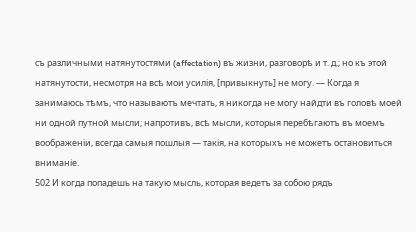съ различными натянутостями (affectation) въ жизни, разговорѣ и т. д.; но къ этой натянутости, несмотря на всѣ мои усилія, [привыкнуть] не могу. — Когда я занимаюсь тѣмъ, что называютъ мечтать, я никогда не могу найдти въ головѣ моей ни одной путной мысли; напротивъ, всѣ мысли, которыя перебѣгаютъ въ моемъ воображеніи, всегда самыя пошлыя — такія, на которыхъ не можетъ остановиться вниманіе.
502 И когда попадешь на такую мысль, которая ведетъ за собою рядъ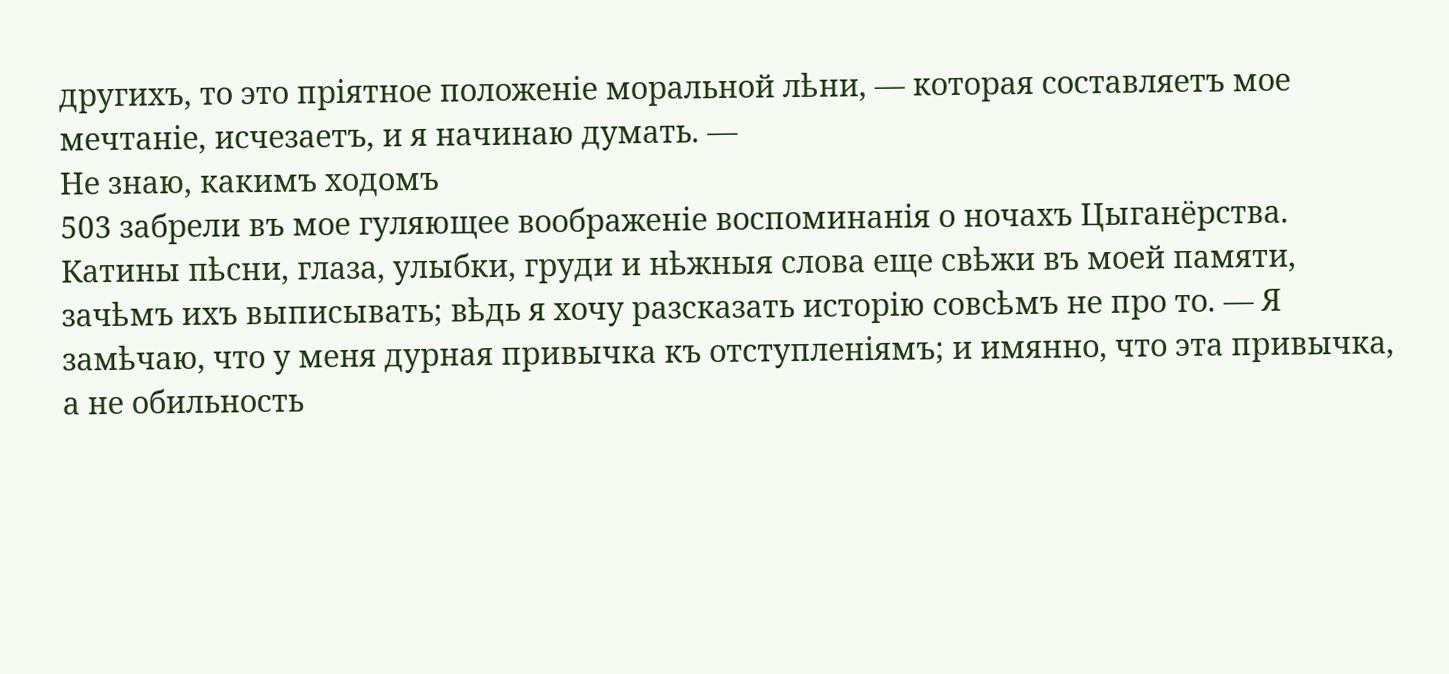другихъ, то это пріятное положеніе моральной лѣни, — которая составляетъ мое мечтаніе, исчезаетъ, и я начинаю думать. —
Не знаю, какимъ ходомъ
503 забрели въ мое гуляющее воображеніе воспоминанія о ночахъ Цыганёрства. Катины пѣсни, глаза, улыбки, груди и нѣжныя слова еще свѣжи въ моей памяти, зачѣмъ ихъ выписывать; вѣдь я хочу разсказать исторію совсѣмъ не про то. — Я замѣчаю, что у меня дурная привычка къ отступленіямъ; и имянно, что эта привычка, а не обильность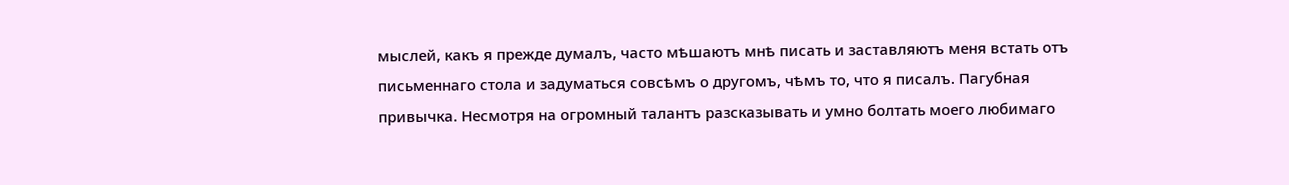мыслей, какъ я прежде думалъ, часто мѣшаютъ мнѣ писать и заставляютъ меня встать отъ письменнаго стола и задуматься совсѣмъ о другомъ, чѣмъ то, что я писалъ. Пагубная привычка. Несмотря на огромный талантъ разсказывать и умно болтать моего любимаго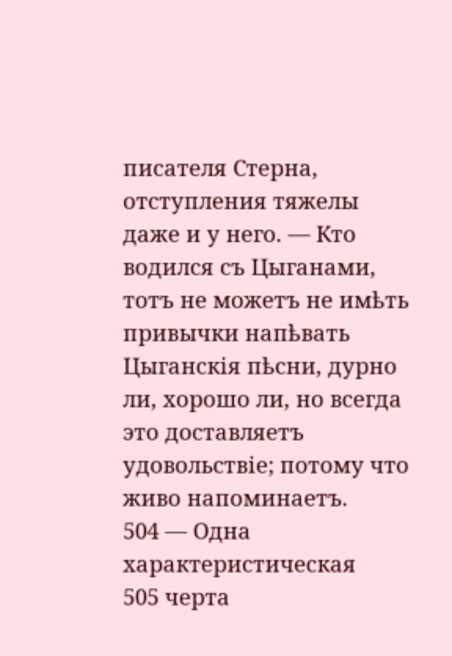писателя Стерна, отступления тяжелы даже и у него. — Кто водился съ Цыганами, тотъ не можетъ не имѣть привычки напѣвать Цыганскія пѣсни, дурно ли, хорошо ли, но всегда это доставляетъ удовольствіе; потому что живо напоминаетъ.
504 — Одна характеристическая
505 черта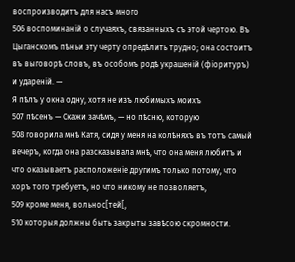воспроизводитъ для насъ много
506 воспоминаній о случаяхъ, связанныхъ съ этой чертою. Въ Цыганскомъ пѣньи эту черту опредѣлить трудно; она состоитъ въ выговорѣ словъ, въ особомъ родѣ украшеній (фіоритуръ) и удареній. —
Я пѣлъ у окна одну, хотя не изъ любимыхъ моихъ
507 пѣсенъ — Скажи зачѣмъ, — но пѣсню, которую
508 говорила мнѣ Катя, сидя у меня на колѣняхъ въ тотъ самый вечеръ, когда она разсказывала мнѣ, что она меня любитъ и что оказываетъ расположеніе другимъ только потому, что хоръ того требуетъ, но что никому не позволяетъ,
509 кроме меня, вольнос[тей[,
510 которыя должны быть закрыты завѣсою скромности.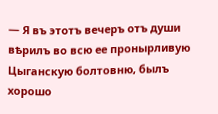— Я въ этотъ вечеръ отъ души вѣрилъ во всю ее пронырливую Цыганскую болтовню, былъ хорошо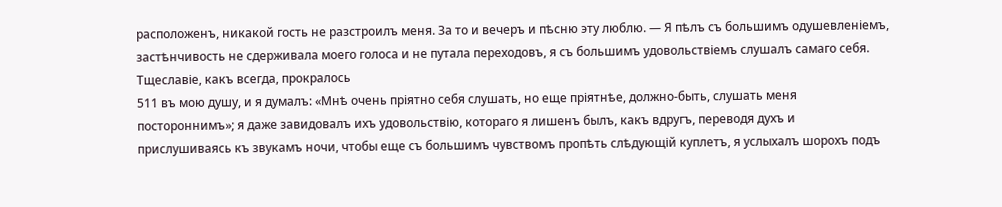расположенъ, никакой гость не разстроилъ меня. За то и вечеръ и пѣсню эту люблю. — Я пѣлъ съ большимъ одушевленіемъ, застѣнчивость не сдерживала моего голоса и не путала переходовъ, я съ большимъ удовольствіемъ слушалъ самаго себя. Тщеславіе, какъ всегда, прокралось
511 въ мою душу, и я думалъ: «Мнѣ очень пріятно себя слушать, но еще пріятнѣе, должно-быть, слушать меня постороннимъ»; я даже завидовалъ ихъ удовольствію, котораго я лишенъ былъ, какъ вдругъ, переводя духъ и прислушиваясь къ звукамъ ночи, чтобы еще съ большимъ чувствомъ пропѣть слѣдующій куплетъ, я услыхалъ шорохъ подъ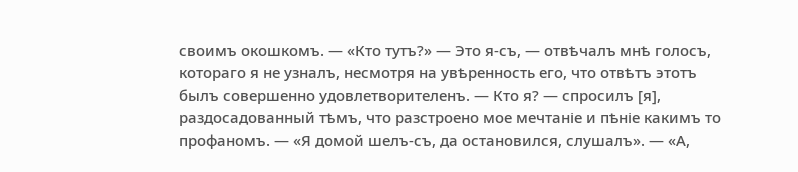своимъ окошкомъ. — «Кто тутъ?» — Это я-съ, — отвѣчалъ мнѣ голосъ, котораго я не узналъ, несмотря на увѣренность его, что отвѣтъ этотъ былъ совершенно удовлетворителенъ. — Кто я? — спросилъ [я], раздосадованный тѣмъ, что разстроено мое мечтаніе и пѣніе какимъ то профаномъ. — «Я домой шелъ-съ, да остановился, слушалъ». — «А,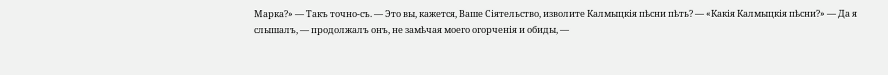Марка?» — Такъ точно-съ. — Это вы, кажется, Ваше Сіятельство, изволите Калмыцкія пѣсни пѣть? — «Какія Калмыцкія пѣсни?» — Да я слышалъ, — продолжалъ онъ, не замѣчая моего огорченія и обиды, —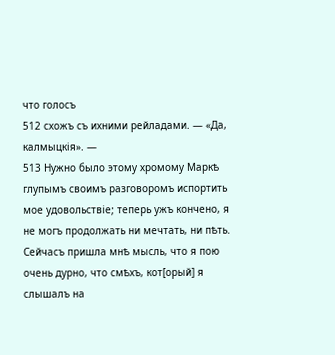что голосъ
512 схожъ съ ихними рейладами. — «Да, калмыцкія». —
513 Нужно было этому хромому Маркѣ глупымъ своимъ разговоромъ испортить мое удовольствіе; теперь ужъ кончено, я не могъ продолжать ни мечтать, ни пѣть. Сейчасъ пришла мнѣ мысль, что я пою очень дурно, что смѣхъ, кот[орый] я слышалъ на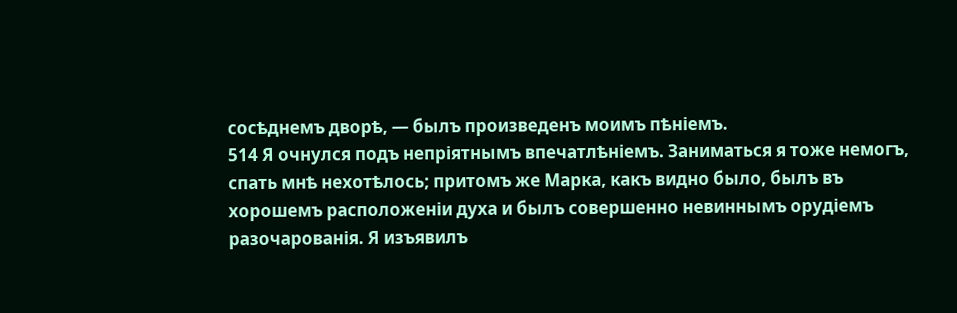сосѣднемъ дворѣ, — былъ произведенъ моимъ пѣніемъ.
514 Я очнулся подъ непріятнымъ впечатлѣніемъ. Заниматься я тоже немогъ, спать мнѣ нехотѣлось; притомъ же Марка, какъ видно было, былъ въ хорошемъ расположеніи духа и былъ совершенно невиннымъ орудіемъ разочарованія. Я изъявилъ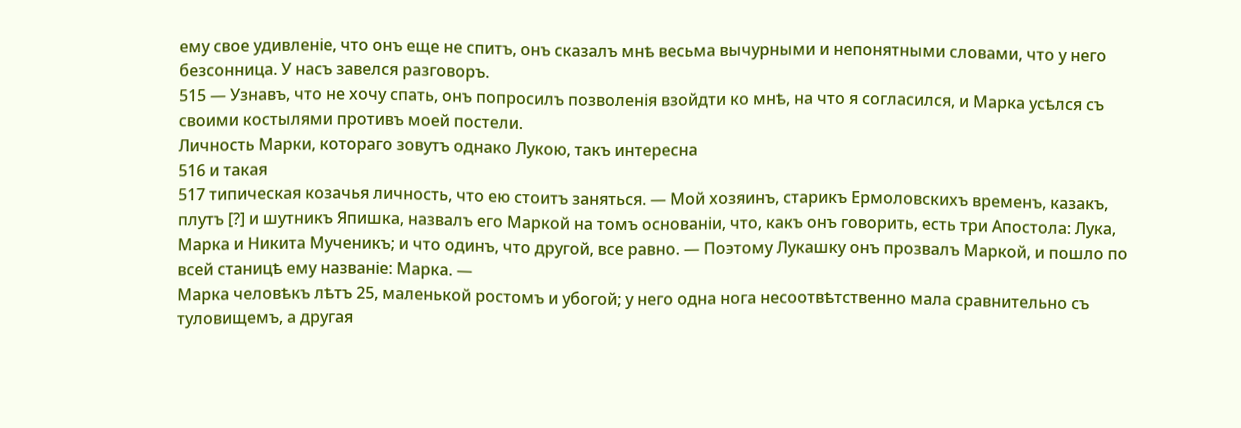ему свое удивленіе, что онъ еще не спитъ, онъ сказалъ мнѣ весьма вычурными и непонятными словами, что у него безсонница. У насъ завелся разговоръ.
515 — Узнавъ, что не хочу спать, онъ попросилъ позволенія взойдти ко мнѣ, на что я согласился, и Марка усѣлся съ своими костылями противъ моей постели.
Личность Марки, котораго зовутъ однако Лукою, такъ интересна
516 и такая
517 типическая козачья личность, что ею стоитъ заняться. — Мой хозяинъ, старикъ Ермоловскихъ временъ, казакъ, плутъ [?] и шутникъ Япишка, назвалъ его Маркой на томъ основаніи, что, какъ онъ говорить, есть три Апостола: Лука, Марка и Никита Мученикъ; и что одинъ, что другой, все равно. — Поэтому Лукашку онъ прозвалъ Маркой, и пошло по всей станицѣ ему названіе: Марка. —
Марка человѣкъ лѣтъ 25, маленькой ростомъ и убогой; у него одна нога несоотвѣтственно мала сравнительно съ туловищемъ, а другая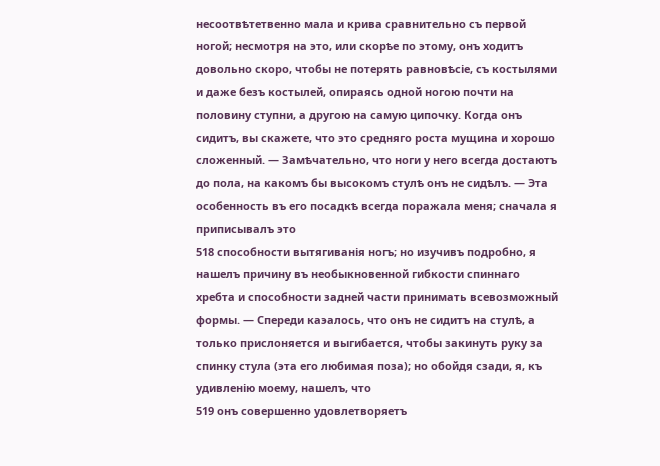несоотвѣтетвенно мала и крива сравнительно съ первой ногой; несмотря на это, или скорѣе по этому, онъ ходитъ довольно скоро, чтобы не потерять равновѣсіе, съ костылями и даже безъ костылей, опираясь одной ногою почти на половину ступни, а другою на самую ципочку. Когда онъ сидитъ, вы скажете, что это средняго роста мущина и хорошо сложенный. — Замѣчательно, что ноги у него всегда достаютъ до пола, на какомъ бы высокомъ стулѣ онъ не сидѣлъ. — Эта особенность въ его посадкѣ всегда поражала меня; сначала я приписывалъ это
518 способности вытягиванія ногъ; но изучивъ подробно, я нашелъ причину въ необыкновенной гибкости спиннаго хребта и способности задней части принимать всевозможный формы. — Спереди каэалось, что онъ не сидитъ на стулѣ, а только прислоняется и выгибается, чтобы закинуть руку за спинку стула (эта его любимая поза); но обойдя сзади, я, къ удивленію моему, нашелъ, что
519 онъ совершенно удовлетворяетъ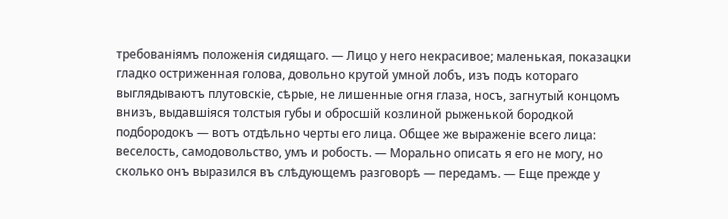требованіямъ положенія сидящаго. — Лицо у него некрасивое; маленькая, показацки гладко остриженная голова, довольно крутой умной лобъ, изъ подъ котораго выглядываютъ плутовскіе, сѣрые, не лишенные огня глаза, носъ, загнутый концомъ внизъ, выдавшіяся толстыя губы и обросшій козлиной рыженькой бородкой подбородокъ — вотъ отдѣльно черты его лица. Общее же выраженіе всего лица: веселость, самодовольство, умъ и робость. — Морально описать я его не могу, но сколько онъ выразился въ слѣдующемъ разговорѣ — передамъ. — Еще прежде у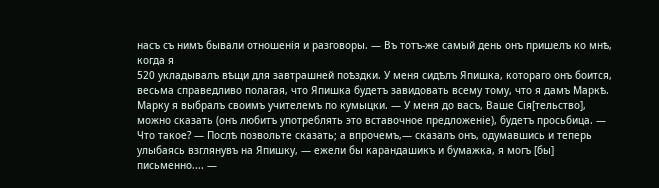насъ съ нимъ бывали отношенія и разговоры. — Въ тотъ-же самый день онъ пришелъ ко мнѣ, когда я
520 укладывалъ вѣщи для завтрашней поѣздки. У меня сидѣлъ Япишка, котораго онъ боится, весьма справедливо полагая, что Япишка будетъ завидовать всему тому, что я дамъ Маркѣ. Марку я выбралъ своимъ учителемъ по кумыцки. — У меня до васъ, Ваше Сія[тельство], можно сказать (онъ любитъ употреблять это вставочное предложеніе), будетъ просьбица. — Что такое? — Послѣ позвольте сказать; а впрочемъ,— сказалъ онъ, одумавшись и теперь улыбаясь взглянувъ на Япишку, — ежели бы карандашикъ и бумажка, я могъ [бы] письменно.... —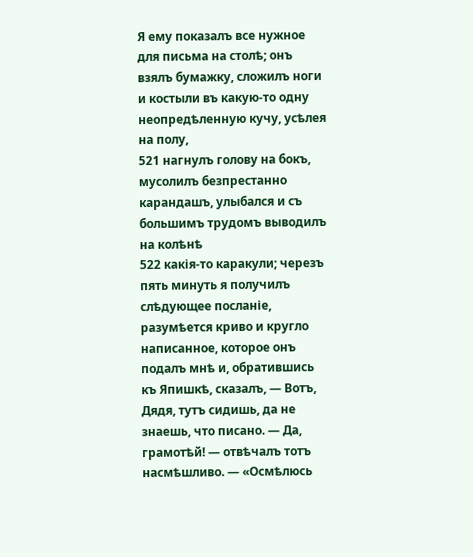Я ему показалъ все нужное для письма на столѣ; онъ взялъ бумажку, сложилъ ноги и костыли въ какую-то одну неопредѣленную кучу, усѣлея на полу,
521 нагнулъ голову на бокъ, мусолилъ безпрестанно карандашъ, улыбался и съ большимъ трудомъ выводилъ на колѣнѣ
522 какія-то каракули; черезъ пять минуть я получилъ слѣдующее посланіе, разумѣется криво и кругло написанное, которое онъ подалъ мнѣ и, обратившись къ Япишкѣ, сказалъ, — Вотъ, Дядя, тутъ сидишь, да не знаешь, что писано. — Да, грамотѣй! — отвѣчалъ тотъ насмѣшливо. — «Осмѣлюсь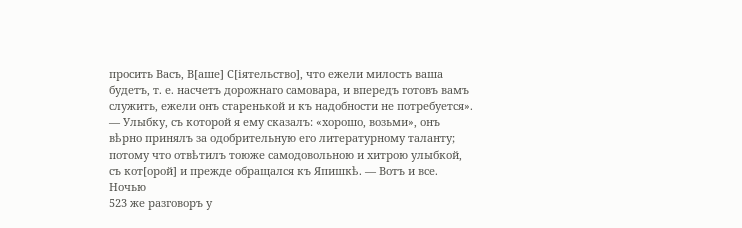просить Васъ, В[аше] С[іятельство], что ежели милость ваша будетъ, т. е. насчетъ дорожнаго самовара, и впередъ готовъ вамъ служить, ежели онъ старенькой и къ надобности не потребуется». — Улыбку, съ которой я ему сказалъ: «хорошо, возьми», онъ вѣрно принялъ за одобрительную его литературному таланту; потому что отвѣтилъ тоюже самодовольною и хитрою улыбкой, съ кот[орой] и прежде обращался къ Япишкѣ. — Вотъ и все. Ночью
523 же разговоръ у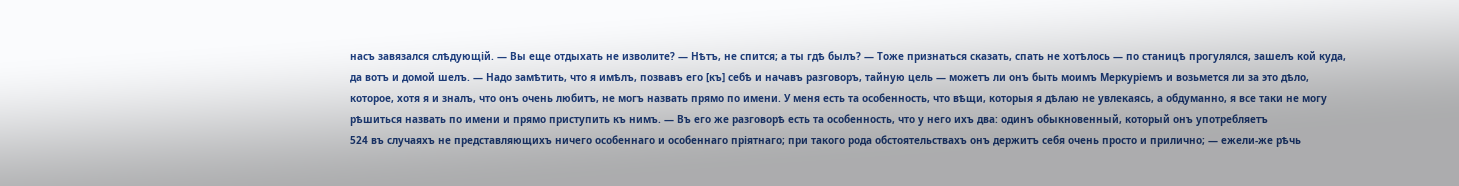насъ завязался слѣдующій. — Вы еще отдыхать не изволите? — Нѣтъ, не спится; а ты гдѣ былъ? — Тоже признаться сказать, спать не хотѣлось — по станицѣ прогулялся, зашелъ кой куда, да вотъ и домой шелъ. — Надо замѣтить, что я имѣлъ, позвавъ его [къ] себѣ и начавъ разговоръ, тайную цель — можетъ ли онъ быть моимъ Меркуріемъ и возьмется ли за это дѣло, которое, хотя я и зналъ, что онъ очень любитъ, не могъ назвать прямо по имени. У меня есть та особенность, что вѣщи, которыя я дѣлаю не увлекаясь, а обдуманно, я все таки не могу рѣшиться назвать по имени и прямо приступить къ нимъ. — Въ его же разговорѣ есть та особенность, что у него ихъ два: одинъ обыкновенный, который онъ употребляетъ
524 въ случаяхъ не представляющихъ ничего особеннаго и особеннаго пріятнаго; при такого рода обстоятельствахъ онъ держитъ себя очень просто и прилично; — ежели-же рѣчь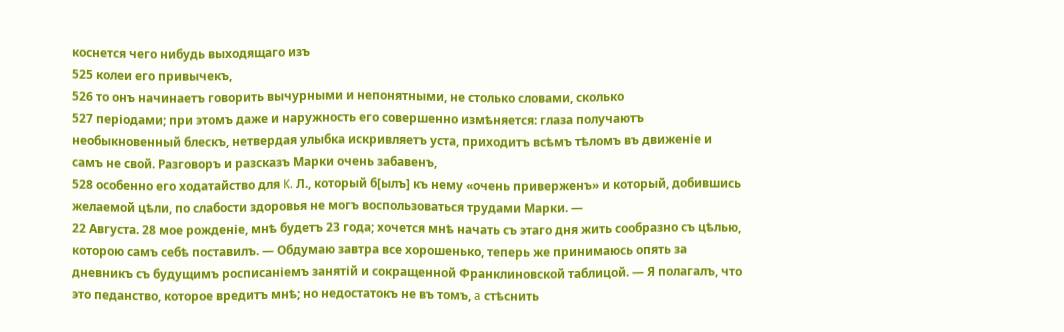коснется чего нибудь выходящаго изъ
525 колеи его привычекъ,
526 то онъ начинаетъ говорить вычурными и непонятными, не столько словами, сколько
527 періодами; при этомъ даже и наружность его совершенно измѣняется: глаза получаютъ необыкновенный блескъ, нетвердая улыбка искривляетъ уста, приходитъ всѣмъ тѣломъ въ движеніе и самъ не свой. Разговоръ и разсказъ Марки очень забавенъ,
528 особенно его ходатайство для K. Л., который б[ылъ] къ нему «очень приверженъ» и который, добившись желаемой цѣли, по слабости здоровья не могъ воспользоваться трудами Марки. —
22 Августа. 28 мое рожденіе, мнѣ будетъ 23 года; хочется мнѣ начать съ этаго дня жить сообразно съ цѣлью, которою самъ себѣ поставилъ. — Обдумаю завтра все хорошенько, теперь же принимаюсь опять за дневникъ съ будущимъ росписаніемъ занятій и сокращенной Франклиновской таблицой. — Я полагалъ, что это педанство, которое вредитъ мнѣ; но недостатокъ не въ томъ, a стѣснить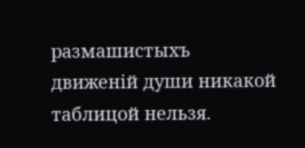размашистыхъ движеній души никакой таблицой нельзя.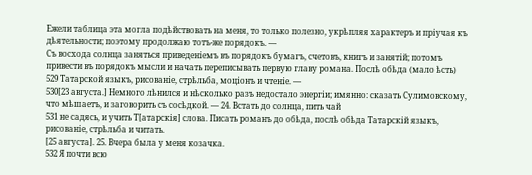Ежели таблица эта могла подѣйствовать на меня, то только полезно, укрѣпляя характеръ и пріучая къ дѣятельности; поэтому продолжаю тотъ-же порядокъ. —
Съ восхода солнца заняться приведеніемъ въ порядокъ бумагъ, счетовъ, книгъ и занятій; потомъ привести въ порядокъ мысли и начать переписывать первую главу романа. Послѣ обѣда (мало ѣсть)
529 Татарской языкъ, рисованіе, стрѣльба, моціонъ и чтеніе. —
530[23 августа.] Немного лѣнился и нѣсколько разъ недостало энергіи; имянно: сказать Сулимовскому, что мѣшаетъ, и заговорить съ сосѣдкой. — 24. Встать до солнца, пить чай
531 не садясь, и учить Т[атарскія] слова. Писать романъ до обѣда, послѣ обѣда Татарскій языкъ, рисованіе, стрѣльба и читать.
[25 августа]. 25. Вчера была у меня козачка.
532 Я почти всю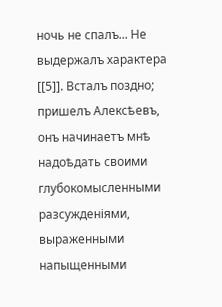ночь не спалъ... Не выдержалъ характера [[5]]. Всталъ поздно; пришелъ Алексѣевъ, онъ начинаетъ мнѣ надоѣдать своими глубокомысленными разсужденіями, выраженными напыщенными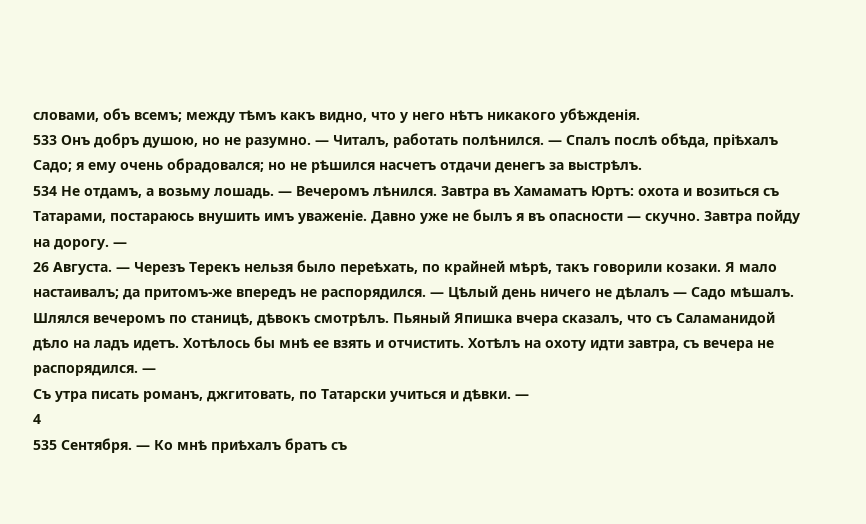словами, объ всемъ; между тѣмъ какъ видно, что у него нѣтъ никакого убѣжденія.
533 Онъ добръ душою, но не разумно. — Читалъ, работать полѣнился. — Спалъ послѣ обѣда, пріѣхалъ Садо; я ему очень обрадовался; но не рѣшился насчетъ отдачи денегъ за выстрѣлъ.
534 Не отдамъ, а возьму лошадь. — Вечеромъ лѣнился. Завтра въ Хамаматъ Юртъ: охота и возиться съ Татарами, постараюсь внушить имъ уваженіе. Давно уже не былъ я въ опасности — скучно. Завтра пойду на дорогу. —
26 Августа. — Черезъ Терекъ нельзя было переѣхать, по крайней мѣрѣ, такъ говорили козаки. Я мало настаивалъ; да притомъ-же впередъ не распорядился. — Цѣлый день ничего не дѣлалъ — Садо мѣшалъ. Шлялся вечеромъ по станицѣ, дѣвокъ смотрѣлъ. Пьяный Япишка вчера сказалъ, что съ Саламанидой дѣло на ладъ идетъ. Хотѣлось бы мнѣ ее взять и отчистить. Хотѣлъ на охоту идти завтра, съ вечера не распорядился. —
Съ утра писать романъ, джгитовать, по Татарски учиться и дѣвки. —
4
535 Сентября. — Ко мнѣ приѣхалъ братъ съ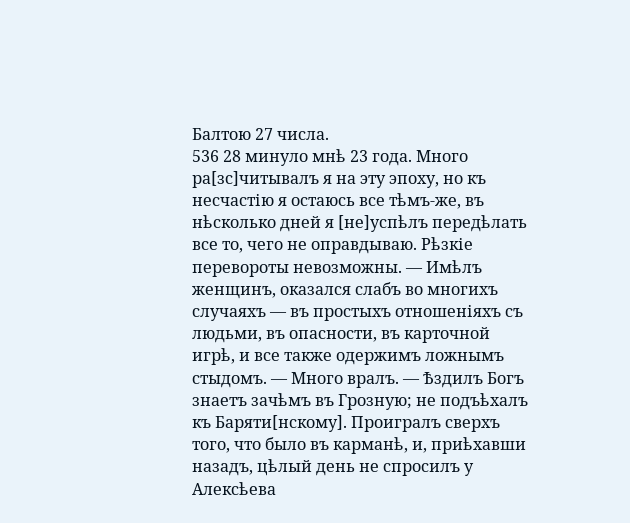Балтою 27 числа.
536 28 минуло мнѣ 23 года. Много ра[зс]читывалъ я на эту эпоху, но къ несчастію я остаюсь все тѣмъ-же, въ нѣсколько дней я [не]успѣлъ передѣлать все то, чего не оправдываю. Рѣзкіе перевороты невозможны. — Имѣлъ женщинъ, оказался слабъ во многихъ случаяхъ — въ простыхъ отношеніяхъ съ людьми, въ опасности, въ карточной игрѣ, и все также одержимъ ложнымъ стыдомъ. — Много вралъ. — Ѣздилъ Богъ знаетъ зачѣмъ въ Грозную; не подъѣхалъ къ Баряти[нскому]. Проигралъ сверхъ того, что было въ карманѣ, и, приѣхавши назадъ, цѣлый день не спросилъ у Алексѣева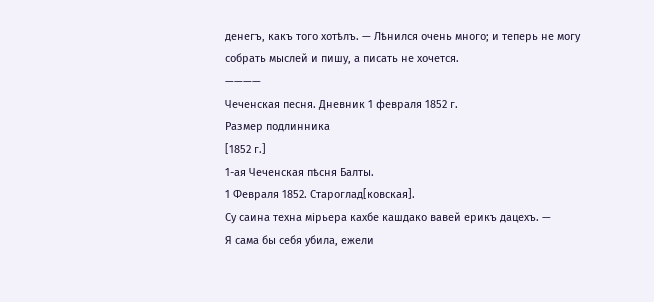денегъ, какъ того хотѣлъ. — Лѣнился очень много; и теперь не могу собрать мыслей и пишу, а писать не хочется.
————
Чеченская песня. Дневник 1 февраля 1852 г.
Размер подлинника
[1852 г.]
1-ая Чеченская пѣсня Балты.
1 Февраля 1852. Староглад[ковская].
Су саина техна мірьера кахбе кашдако вавей ерикъ дацехъ. —
Я сама бы себя убила, ежели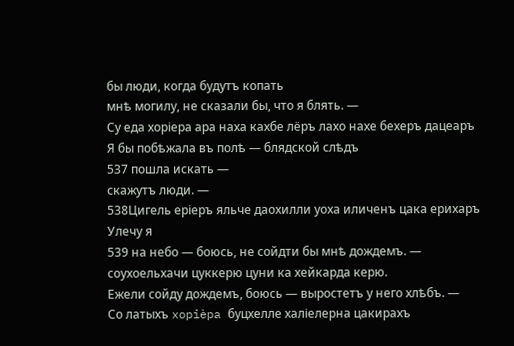бы люди, когда будутъ копать
мнѣ могилу, не сказали бы, что я блять. —
Су еда хоріера ара наха кахбе лёръ лахо нахе бехеръ дацеаръ
Я бы побѣжала въ полѣ — блядской слѣдъ
537 пошла искать —
скажутъ люди. —
538Цигель еріеръ яльче даохилли уоха иличенъ цака ерихаръ
Улечу я
539 на небо — боюсь, не сойдти бы мнѣ дождемъ. —
соухоельхачи цуккерю цуни ка хейкарда керю.
Ежели сойду дождемъ, боюсь — выростетъ у него хлѣбъ. —
Со латыхъ xopièpa буцхелле халіелерна цакирахъ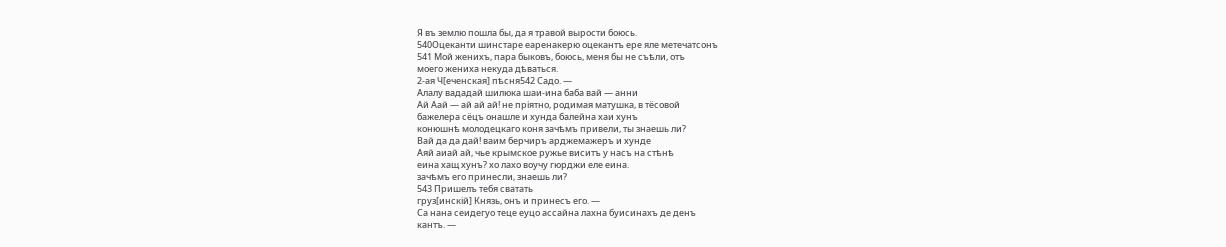Я въ землю пошла бы, да я травой вырости боюсь.
540Оцеканти шинстаре еаренакерю оцекантъ ере яле метечатсонъ
541 Мой женихъ, пара быковъ, боюсь, меня бы не съѣли, отъ
моего жениха некуда дѣваться.
2-ая Ч[еченская] пѣсня542 Садо. —
Алалу вададай шилюка шаи-ина баба вай — анни
Ай Аай — ай ай ай! не пріятно, родимая матушка, в тёсовой
бажелера сёцъ онашле и хунда балейна хаи хунъ
конюшнѣ молодецкаго коня зачѣмъ привели, ты знаешь ли?
Вай да да дай! ваим берчиръ арджемажеръ и хунде
Аяй аиай ай, чье крымское ружье виситъ у насъ на стѣнѣ
еина хащ хунъ? хо лахо воучу гюрджи еле еина.
зачѣмъ его принесли, знаешь ли?
543 Пришелъ тебя сватать
груз[инскій] Князь, онъ и принесъ его. —
Са нана сеидегуо теце еуцо ассайна лахна буисинахъ де денъ
кантъ. —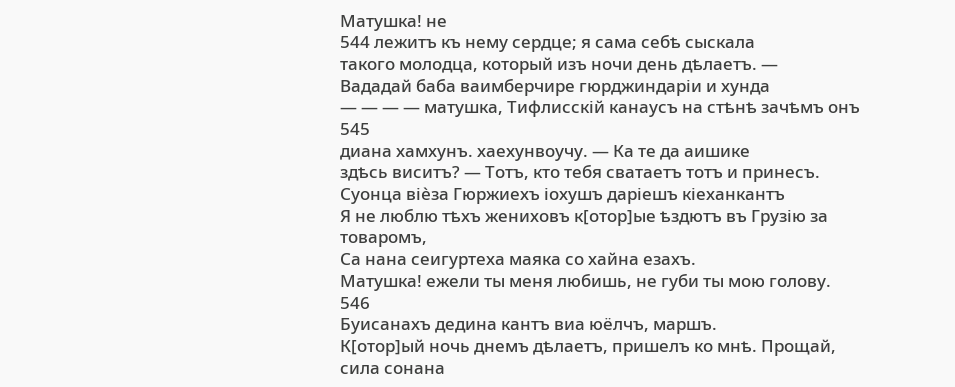Матушка! не
544 лежитъ къ нему сердце; я сама себѣ сыскала
такого молодца, который изъ ночи день дѣлаетъ. —
Вададай баба ваимберчире гюрджиндаріи и хунда
— — — — матушка, Тифлисскій канаусъ на стѣнѣ зачѣмъ онъ
545
диана хамхунъ. хаехунвоучу. — Ка те да аишике
здѣсь виситъ? — Тотъ, кто тебя сватаетъ тотъ и принесъ.
Суонца віèза Гюржиехъ іохушъ даріешъ кіеханкантъ
Я не люблю тѣхъ жениховъ к[отор]ые ѣздютъ въ Грузію за
товаромъ,
Са нана сеигуртеха маяка со хайна езахъ.
Матушка! ежели ты меня любишь, не губи ты мою голову.
546
Буисанахъ дедина кантъ виа юёлчъ, маршъ.
К[отор]ый ночь днемъ дѣлаетъ, пришелъ ко мнѣ. Прощай,
сила сонана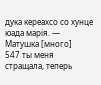дука кереахсо со хунце юада марія. —
Матушка [много]
547 ты меня стращала, теперь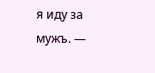я иду зa мужъ. —